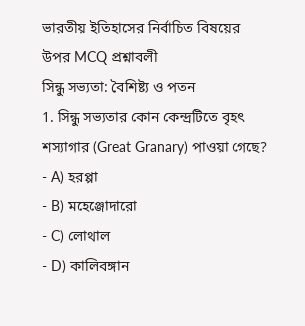ভারতীয় ইতিহাসের নির্বাচিত বিষয়ের উপর MCQ প্রশ্নাবলী
সিন্ধু সভ্যতা: বৈশিষ্ট্য ও পতন
1. সিন্ধু সভ্যতার কোন কেন্দ্রটিতে বৃহৎ শস্যাগার (Great Granary) পাওয়া গেছে?
- A) হরপ্পা
- B) মহেঞ্জোদারো
- C) লোথাল
- D) কালিবঙ্গান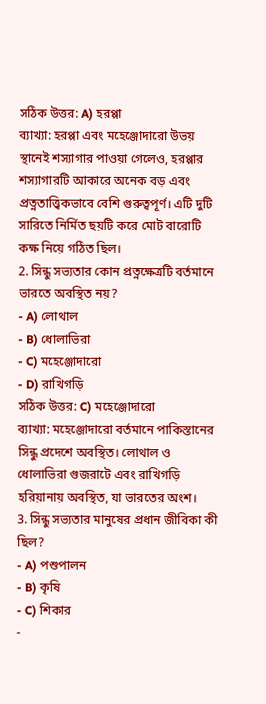সঠিক উত্তর: A) হরপ্পা
ব্যাখ্যা: হরপ্পা এবং মহেঞ্জোদারো উভয় স্থানেই শস্যাগার পাওয়া গেলেও, হরপ্পার শস্যাগারটি আকারে অনেক বড় এবং প্রত্নতাত্ত্বিকভাবে বেশি গুরুত্বপূর্ণ। এটি দুটি সারিতে নির্মিত ছয়টি করে মোট বারোটি কক্ষ নিয়ে গঠিত ছিল।
2. সিন্ধু সভ্যতার কোন প্রত্নক্ষেত্রটি বর্তমানে ভারতে অবস্থিত নয়?
- A) লোথাল
- B) ধোলাভিরা
- C) মহেঞ্জোদারো
- D) রাখিগড়ি
সঠিক উত্তর: C) মহেঞ্জোদারো
ব্যাখ্যা: মহেঞ্জোদারো বর্তমানে পাকিস্তানের সিন্ধু প্রদেশে অবস্থিত। লোথাল ও ধোলাভিরা গুজরাটে এবং রাখিগড়ি হরিয়ানায় অবস্থিত, যা ভারতের অংশ।
3. সিন্ধু সভ্যতার মানুষের প্রধান জীবিকা কী ছিল?
- A) পশুপালন
- B) কৃষি
- C) শিকার
-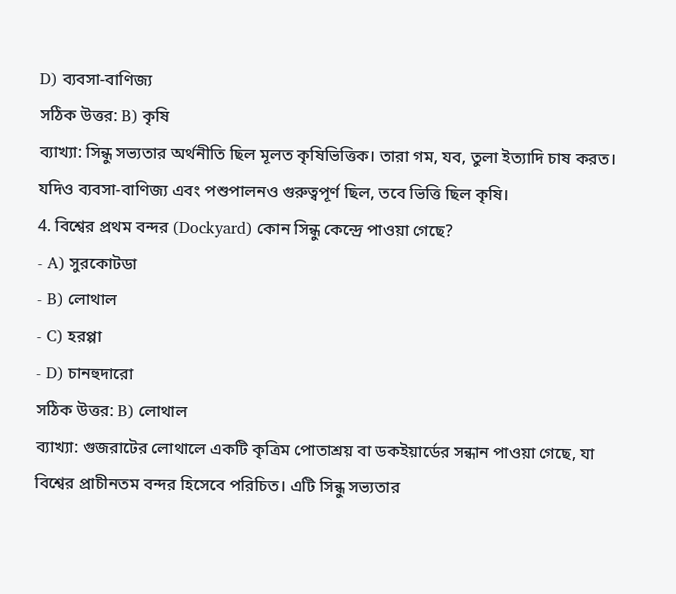D) ব্যবসা-বাণিজ্য
সঠিক উত্তর: B) কৃষি
ব্যাখ্যা: সিন্ধু সভ্যতার অর্থনীতি ছিল মূলত কৃষিভিত্তিক। তারা গম, যব, তুলা ইত্যাদি চাষ করত। যদিও ব্যবসা-বাণিজ্য এবং পশুপালনও গুরুত্বপূর্ণ ছিল, তবে ভিত্তি ছিল কৃষি।
4. বিশ্বের প্রথম বন্দর (Dockyard) কোন সিন্ধু কেন্দ্রে পাওয়া গেছে?
- A) সুরকোটডা
- B) লোথাল
- C) হরপ্পা
- D) চানহুদারো
সঠিক উত্তর: B) লোথাল
ব্যাখ্যা: গুজরাটের লোথালে একটি কৃত্রিম পোতাশ্রয় বা ডকইয়ার্ডের সন্ধান পাওয়া গেছে, যা বিশ্বের প্রাচীনতম বন্দর হিসেবে পরিচিত। এটি সিন্ধু সভ্যতার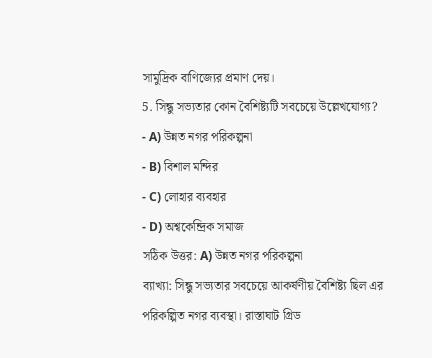সামুদ্রিক বাণিজ্যের প্রমাণ দেয়।
5. সিন্ধু সভ্যতার কোন বৈশিষ্ট্যটি সবচেয়ে উল্লেখযোগ্য?
- A) উন্নত নগর পরিকল্পনা
- B) বিশাল মন্দির
- C) লোহার ব্যবহার
- D) অশ্বকেন্দ্রিক সমাজ
সঠিক উত্তর: A) উন্নত নগর পরিকল্পনা
ব্যাখ্যা: সিন্ধু সভ্যতার সবচেয়ে আকর্ষণীয় বৈশিষ্ট্য ছিল এর পরিকল্পিত নগর ব্যবস্থা। রাস্তাঘাট গ্রিড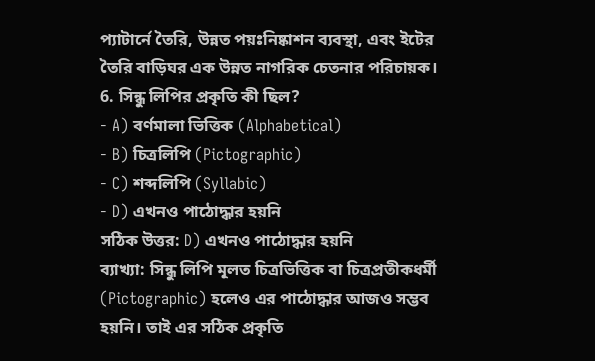প্যাটার্নে তৈরি, উন্নত পয়ঃনিষ্কাশন ব্যবস্থা, এবং ইটের তৈরি বাড়িঘর এক উন্নত নাগরিক চেতনার পরিচায়ক।
6. সিন্ধু লিপির প্রকৃতি কী ছিল?
- A) বর্ণমালা ভিত্তিক (Alphabetical)
- B) চিত্রলিপি (Pictographic)
- C) শব্দলিপি (Syllabic)
- D) এখনও পাঠোদ্ধার হয়নি
সঠিক উত্তর: D) এখনও পাঠোদ্ধার হয়নি
ব্যাখ্যা: সিন্ধু লিপি মূলত চিত্রভিত্তিক বা চিত্রপ্রতীকধর্মী (Pictographic) হলেও এর পাঠোদ্ধার আজও সম্ভব হয়নি। তাই এর সঠিক প্রকৃতি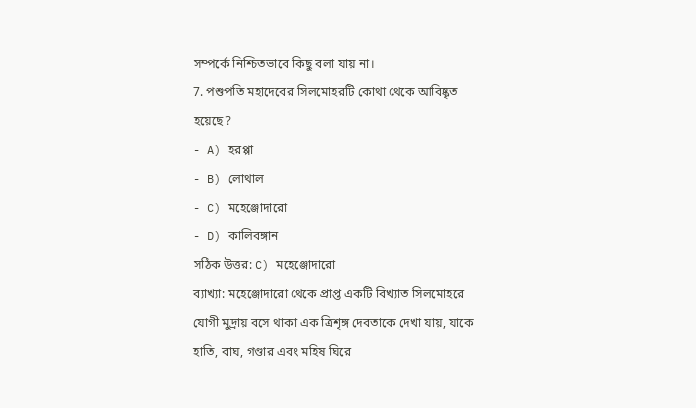সম্পর্কে নিশ্চিতভাবে কিছু বলা যায় না।
7. পশুপতি মহাদেবের সিলমোহরটি কোথা থেকে আবিষ্কৃত হয়েছে?
- A) হরপ্পা
- B) লোথাল
- C) মহেঞ্জোদারো
- D) কালিবঙ্গান
সঠিক উত্তর: C) মহেঞ্জোদারো
ব্যাখ্যা: মহেঞ্জোদারো থেকে প্রাপ্ত একটি বিখ্যাত সিলমোহরে যোগী মুদ্রায় বসে থাকা এক ত্রিশৃঙ্গ দেবতাকে দেখা যায়, যাকে হাতি, বাঘ, গণ্ডার এবং মহিষ ঘিরে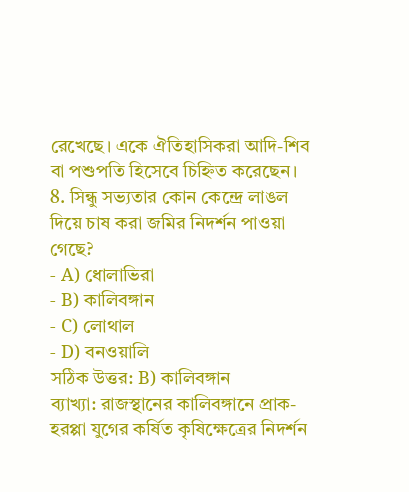রেখেছে। একে ঐতিহাসিকরা আদি-শিব বা পশুপতি হিসেবে চিহ্নিত করেছেন।
8. সিন্ধু সভ্যতার কোন কেন্দ্রে লাঙল দিয়ে চাষ করা জমির নিদর্শন পাওয়া গেছে?
- A) ধোলাভিরা
- B) কালিবঙ্গান
- C) লোথাল
- D) বনওয়ালি
সঠিক উত্তর: B) কালিবঙ্গান
ব্যাখ্যা: রাজস্থানের কালিবঙ্গানে প্রাক-হরপ্পা যুগের কর্ষিত কৃষিক্ষেত্রের নিদর্শন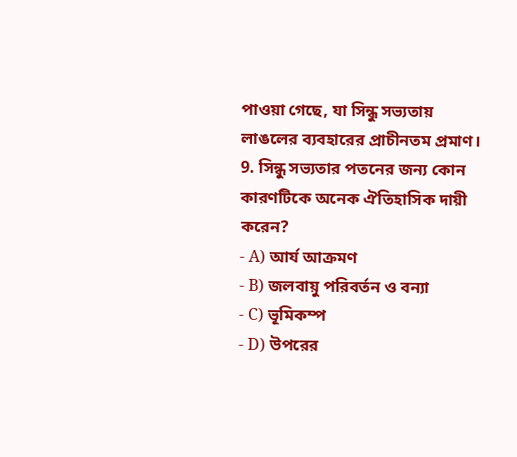পাওয়া গেছে, যা সিন্ধু সভ্যতায় লাঙলের ব্যবহারের প্রাচীনতম প্রমাণ।
9. সিন্ধু সভ্যতার পতনের জন্য কোন কারণটিকে অনেক ঐতিহাসিক দায়ী করেন?
- A) আর্য আক্রমণ
- B) জলবায়ু পরিবর্তন ও বন্যা
- C) ভূমিকম্প
- D) উপরের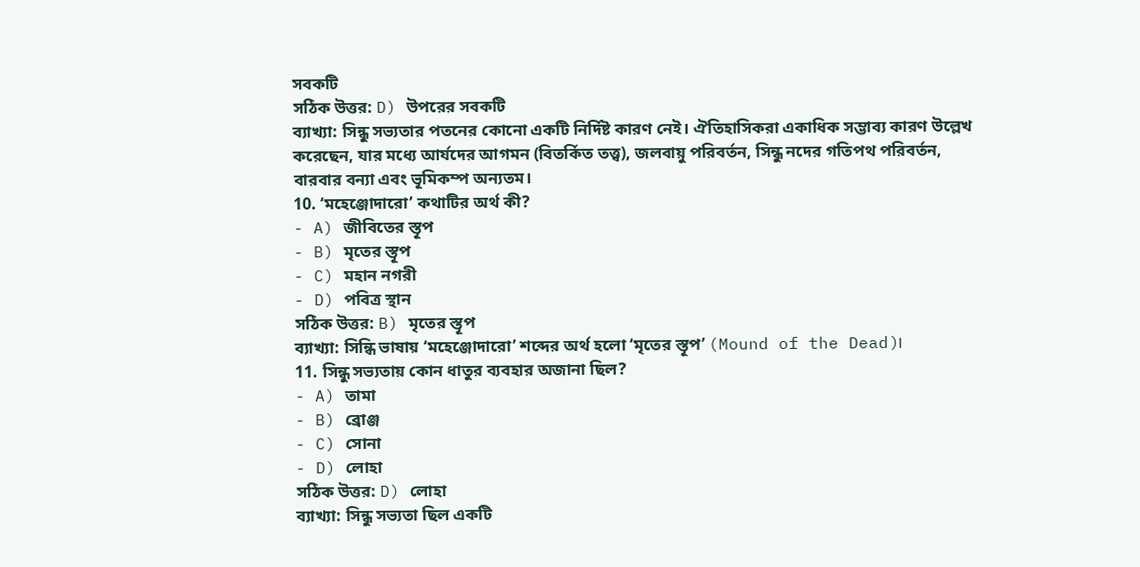সবকটি
সঠিক উত্তর: D) উপরের সবকটি
ব্যাখ্যা: সিন্ধু সভ্যতার পতনের কোনো একটি নির্দিষ্ট কারণ নেই। ঐতিহাসিকরা একাধিক সম্ভাব্য কারণ উল্লেখ করেছেন, যার মধ্যে আর্যদের আগমন (বিতর্কিত তত্ত্ব), জলবায়ু পরিবর্তন, সিন্ধু নদের গতিপথ পরিবর্তন, বারবার বন্যা এবং ভূমিকম্প অন্যতম।
10. ‘মহেঞ্জোদারো’ কথাটির অর্থ কী?
- A) জীবিতের স্তূপ
- B) মৃতের স্তূপ
- C) মহান নগরী
- D) পবিত্র স্থান
সঠিক উত্তর: B) মৃতের স্তূপ
ব্যাখ্যা: সিন্ধি ভাষায় ‘মহেঞ্জোদারো’ শব্দের অর্থ হলো ‘মৃতের স্তূপ’ (Mound of the Dead)।
11. সিন্ধু সভ্যতায় কোন ধাতুর ব্যবহার অজানা ছিল?
- A) তামা
- B) ব্রোঞ্জ
- C) সোনা
- D) লোহা
সঠিক উত্তর: D) লোহা
ব্যাখ্যা: সিন্ধু সভ্যতা ছিল একটি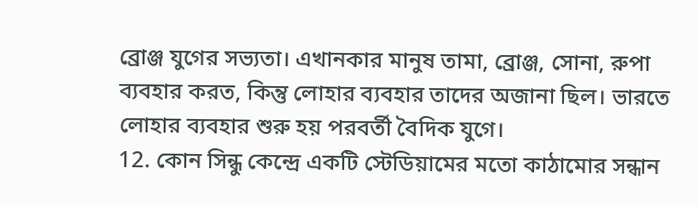ব্রোঞ্জ যুগের সভ্যতা। এখানকার মানুষ তামা, ব্রোঞ্জ, সোনা, রুপা ব্যবহার করত, কিন্তু লোহার ব্যবহার তাদের অজানা ছিল। ভারতে লোহার ব্যবহার শুরু হয় পরবর্তী বৈদিক যুগে।
12. কোন সিন্ধু কেন্দ্রে একটি স্টেডিয়ামের মতো কাঠামোর সন্ধান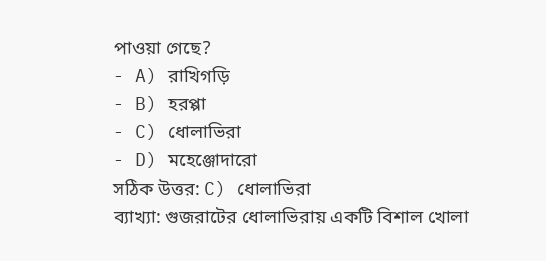পাওয়া গেছে?
- A) রাখিগড়ি
- B) হরপ্পা
- C) ধোলাভিরা
- D) মহেঞ্জোদারো
সঠিক উত্তর: C) ধোলাভিরা
ব্যাখ্যা: গুজরাটের ধোলাভিরায় একটি বিশাল খোলা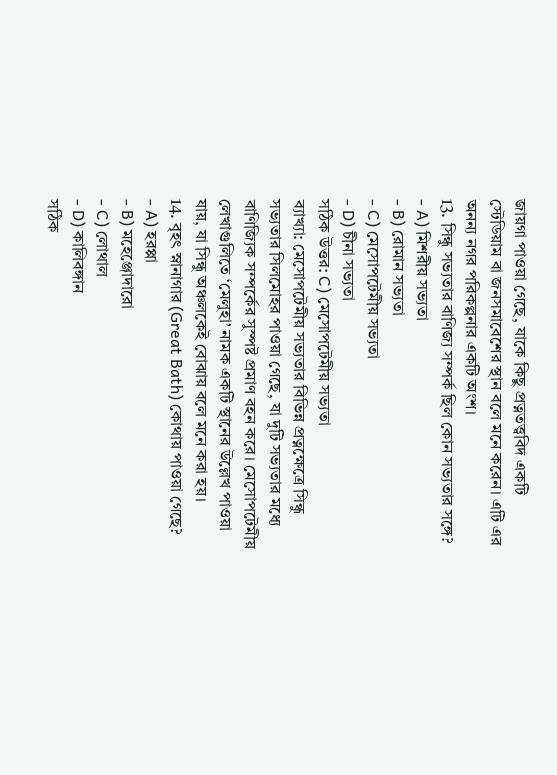জায়গা পাওয়া গেছে, যাকে কিছু প্রত্নতত্ত্ববিদ একটি স্টেডিয়াম বা জনসমাবেশের স্থান বলে মনে করেন। এটি এর অনন্য নগর পরিকল্পনার একটি অংশ।
13. সিন্ধু সভ্যতার বাণিজ্য সম্পর্ক ছিল কোন সভ্যতার সঙ্গে?
- A) মিশরীয় সভ্যতা
- B) রোমান সভ্যতা
- C) মেসোপটেমীয় সভ্যতা
- D) চীনা সভ্যতা
সঠিক উত্তর: C) মেসোপটেমীয় সভ্যতা
ব্যাখ্যা: মেসোপটেমীয় সভ্যতার বিভিন্ন প্রত্নক্ষেত্রে সিন্ধু সভ্যতার সিলমোহর পাওয়া গেছে, যা দুটি সভ্যতার মধ্যে বাণিজ্যিক সম্পর্কের সুস্পষ্ট প্রমাণ বহন করে। মেসোপটেমীয় লেখাগুলিতে ‘মেলুহা’ নামক একটি স্থানের উল্লেখ পাওয়া যায়, যা সিন্ধু অঞ্চলকেই বোঝায় বলে মনে করা হয়।
14. বৃহৎ স্নানাগার (Great Bath) কোথায় পাওয়া গেছে?
- A) হরপ্পা
- B) মহেঞ্জোদারো
- C) লোথাল
- D) কালিবঙ্গান
সঠিক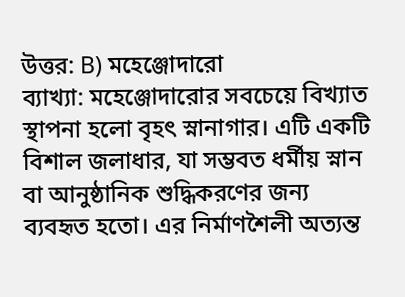উত্তর: B) মহেঞ্জোদারো
ব্যাখ্যা: মহেঞ্জোদারোর সবচেয়ে বিখ্যাত স্থাপনা হলো বৃহৎ স্নানাগার। এটি একটি বিশাল জলাধার, যা সম্ভবত ধর্মীয় স্নান বা আনুষ্ঠানিক শুদ্ধিকরণের জন্য ব্যবহৃত হতো। এর নির্মাণশৈলী অত্যন্ত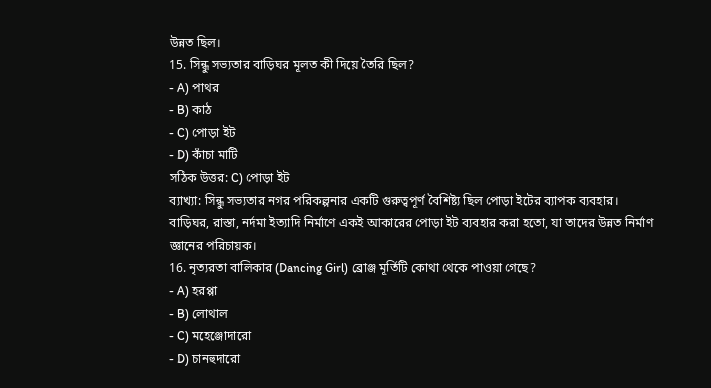উন্নত ছিল।
15. সিন্ধু সভ্যতার বাড়িঘর মূলত কী দিয়ে তৈরি ছিল?
- A) পাথর
- B) কাঠ
- C) পোড়া ইট
- D) কাঁচা মাটি
সঠিক উত্তর: C) পোড়া ইট
ব্যাখ্যা: সিন্ধু সভ্যতার নগর পরিকল্পনার একটি গুরুত্বপূর্ণ বৈশিষ্ট্য ছিল পোড়া ইটের ব্যাপক ব্যবহার। বাড়িঘর, রাস্তা, নর্দমা ইত্যাদি নির্মাণে একই আকারের পোড়া ইট ব্যবহার করা হতো, যা তাদের উন্নত নির্মাণ জ্ঞানের পরিচায়ক।
16. নৃত্যরতা বালিকার (Dancing Girl) ব্রোঞ্জ মূর্তিটি কোথা থেকে পাওয়া গেছে?
- A) হরপ্পা
- B) লোথাল
- C) মহেঞ্জোদারো
- D) চানহুদারো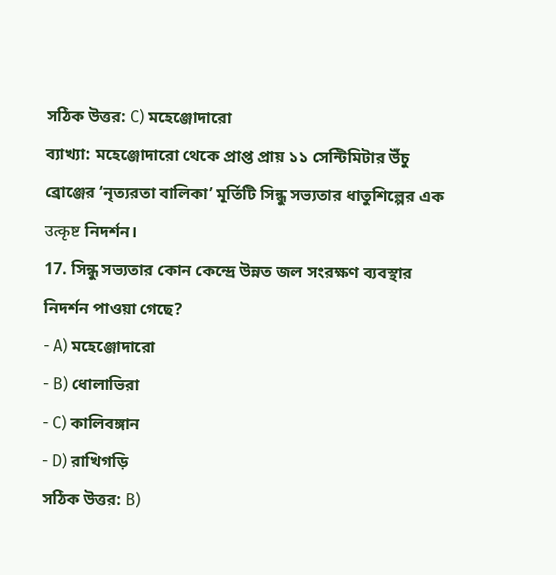সঠিক উত্তর: C) মহেঞ্জোদারো
ব্যাখ্যা: মহেঞ্জোদারো থেকে প্রাপ্ত প্রায় ১১ সেন্টিমিটার উঁচু ব্রোঞ্জের ‘নৃত্যরতা বালিকা’ মূর্তিটি সিন্ধু সভ্যতার ধাতুশিল্পের এক उत्कृष्ट নিদর্শন।
17. সিন্ধু সভ্যতার কোন কেন্দ্রে উন্নত জল সংরক্ষণ ব্যবস্থার নিদর্শন পাওয়া গেছে?
- A) মহেঞ্জোদারো
- B) ধোলাভিরা
- C) কালিবঙ্গান
- D) রাখিগড়ি
সঠিক উত্তর: B)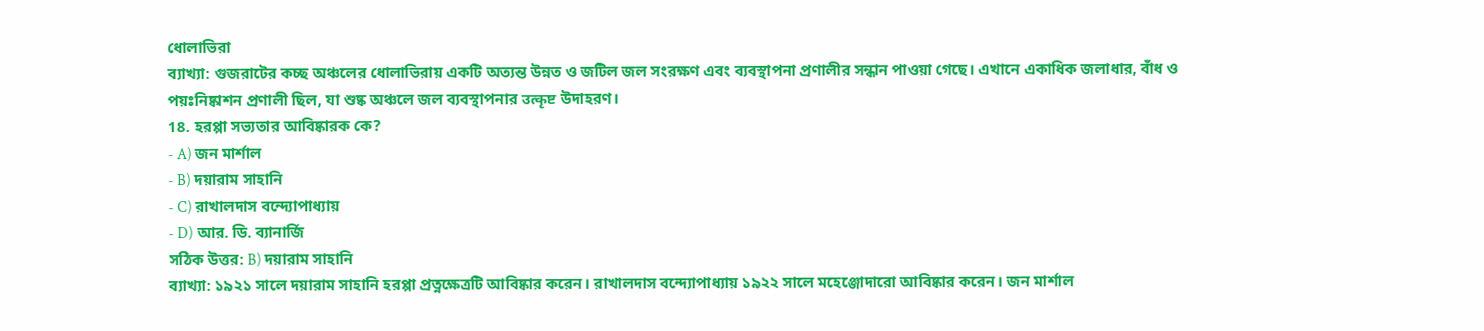ধোলাভিরা
ব্যাখ্যা: গুজরাটের কচ্ছ অঞ্চলের ধোলাভিরায় একটি অত্যন্ত উন্নত ও জটিল জল সংরক্ষণ এবং ব্যবস্থাপনা প্রণালীর সন্ধান পাওয়া গেছে। এখানে একাধিক জলাধার, বাঁধ ও পয়ঃনিষ্কাশন প্রণালী ছিল, যা শুষ্ক অঞ্চলে জল ব্যবস্থাপনার उत्कृष्ट উদাহরণ।
18. হরপ্পা সভ্যতার আবিষ্কারক কে?
- A) জন মার্শাল
- B) দয়ারাম সাহানি
- C) রাখালদাস বন্দ্যোপাধ্যায়
- D) আর. ডি. ব্যানার্জি
সঠিক উত্তর: B) দয়ারাম সাহানি
ব্যাখ্যা: ১৯২১ সালে দয়ারাম সাহানি হরপ্পা প্রত্নক্ষেত্রটি আবিষ্কার করেন। রাখালদাস বন্দ্যোপাধ্যায় ১৯২২ সালে মহেঞ্জোদারো আবিষ্কার করেন। জন মার্শাল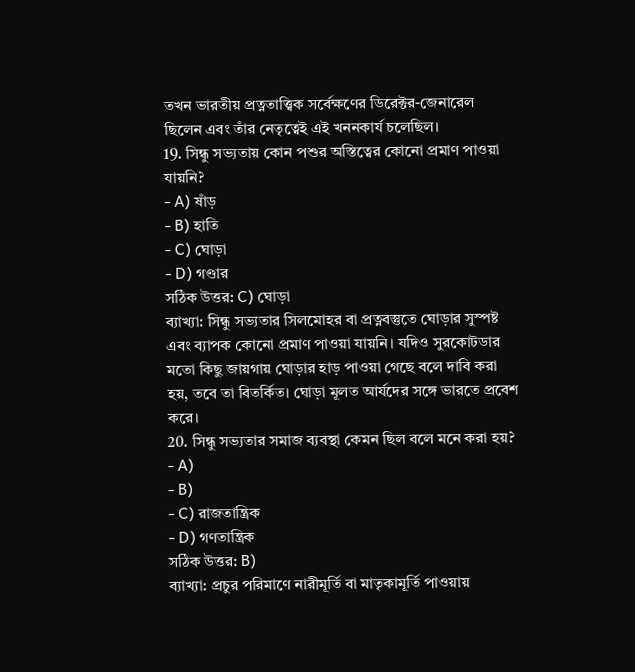তখন ভারতীয় প্রত্নতাত্ত্বিক সর্বেক্ষণের ডিরেক্টর-জেনারেল ছিলেন এবং তাঁর নেতৃত্বেই এই খননকার্য চলেছিল।
19. সিন্ধু সভ্যতায় কোন পশুর অস্তিত্বের কোনো প্রমাণ পাওয়া যায়নি?
- A) ষাঁড়
- B) হাতি
- C) ঘোড়া
- D) গণ্ডার
সঠিক উত্তর: C) ঘোড়া
ব্যাখ্যা: সিন্ধু সভ্যতার সিলমোহর বা প্রত্নবস্তুতে ঘোড়ার সুস্পষ্ট এবং ব্যাপক কোনো প্রমাণ পাওয়া যায়নি। যদিও সুরকোটডার মতো কিছু জায়গায় ঘোড়ার হাড় পাওয়া গেছে বলে দাবি করা হয়, তবে তা বিতর্কিত। ঘোড়া মূলত আর্যদের সঙ্গে ভারতে প্রবেশ করে।
20. সিন্ধু সভ্যতার সমাজ ব্যবস্থা কেমন ছিল বলে মনে করা হয়?
- A)
- B)
- C) রাজতান্ত্রিক
- D) গণতান্ত্রিক
সঠিক উত্তর: B)
ব্যাখ্যা: প্রচুর পরিমাণে নারীমূর্তি বা মাতৃকামূর্তি পাওয়ায়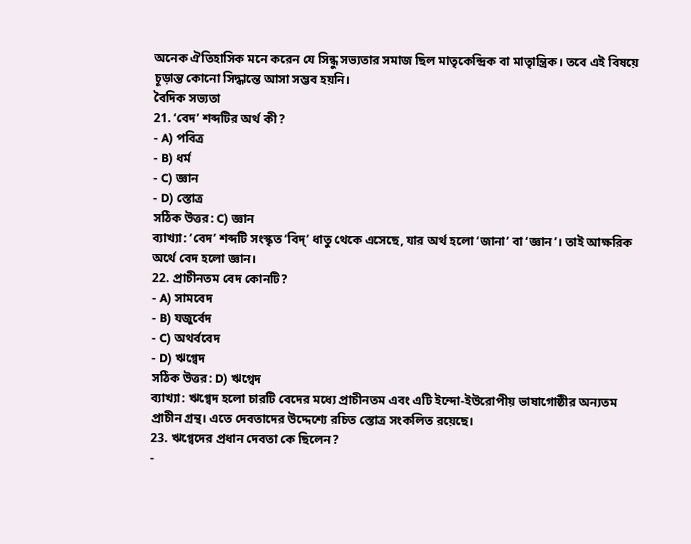অনেক ঐতিহাসিক মনে করেন যে সিন্ধু সভ্যতার সমাজ ছিল মাতৃকেন্দ্রিক বা মাতৃান্ত্রিক। তবে এই বিষয়ে চূড়ান্ত কোনো সিদ্ধান্তে আসা সম্ভব হয়নি।
বৈদিক সভ্যতা
21. ‘বেদ’ শব্দটির অর্থ কী?
- A) পবিত্র
- B) ধর্ম
- C) জ্ঞান
- D) স্তোত্র
সঠিক উত্তর: C) জ্ঞান
ব্যাখ্যা: ‘বেদ’ শব্দটি সংস্কৃত ‘বিদ্’ ধাতু থেকে এসেছে, যার অর্থ হলো ‘জানা’ বা ‘জ্ঞান’। তাই আক্ষরিক অর্থে বেদ হলো জ্ঞান।
22. প্রাচীনতম বেদ কোনটি?
- A) সামবেদ
- B) যজুর্বেদ
- C) অথর্ববেদ
- D) ঋগ্বেদ
সঠিক উত্তর: D) ঋগ্বেদ
ব্যাখ্যা: ঋগ্বেদ হলো চারটি বেদের মধ্যে প্রাচীনতম এবং এটি ইন্দো-ইউরোপীয় ভাষাগোষ্ঠীর অন্যতম প্রাচীন গ্রন্থ। এতে দেবতাদের উদ্দেশ্যে রচিত স্তোত্র সংকলিত রয়েছে।
23. ঋগ্বেদের প্রধান দেবতা কে ছিলেন?
-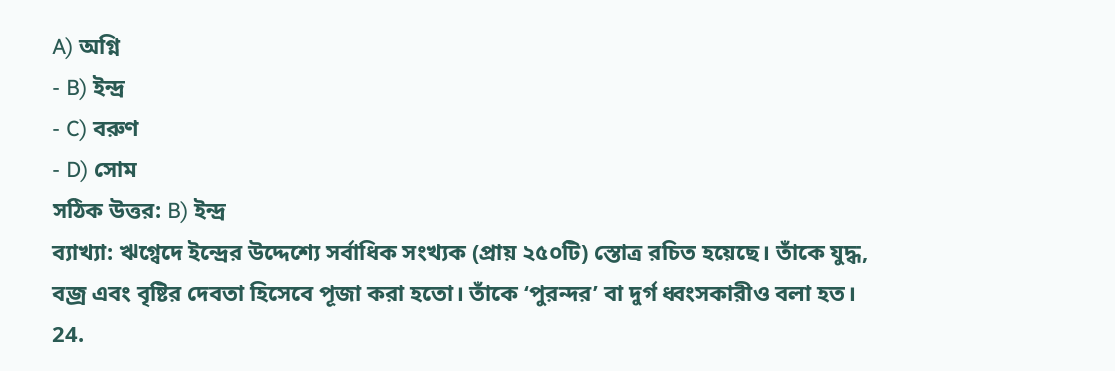A) অগ্নি
- B) ইন্দ্র
- C) বরুণ
- D) সোম
সঠিক উত্তর: B) ইন্দ্র
ব্যাখ্যা: ঋগ্বেদে ইন্দ্রের উদ্দেশ্যে সর্বাধিক সংখ্যক (প্রায় ২৫০টি) স্তোত্র রচিত হয়েছে। তাঁকে যুদ্ধ, বজ্র এবং বৃষ্টির দেবতা হিসেবে পূজা করা হতো। তাঁকে ‘পুরন্দর’ বা দুর্গ ধ্বংসকারীও বলা হত।
24.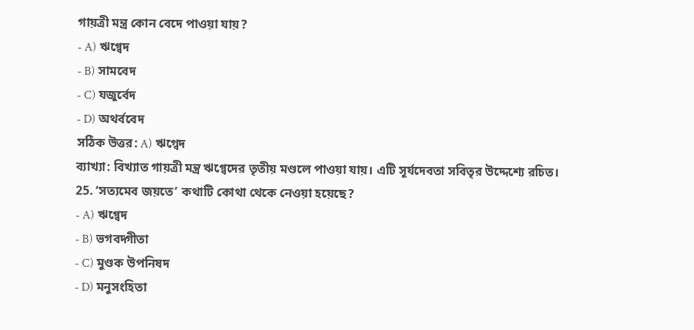গায়ত্রী মন্ত্র কোন বেদে পাওয়া যায়?
- A) ঋগ্বেদ
- B) সামবেদ
- C) যজুর্বেদ
- D) অথর্ববেদ
সঠিক উত্তর: A) ঋগ্বেদ
ব্যাখ্যা: বিখ্যাত গায়ত্রী মন্ত্র ঋগ্বেদের তৃতীয় মণ্ডলে পাওয়া যায়। এটি সূর্যদেবতা সবিতৃর উদ্দেশ্যে রচিত।
25. ‘সত্যমেব জয়তে’ কথাটি কোথা থেকে নেওয়া হয়েছে?
- A) ঋগ্বেদ
- B) ভগবদ্গীতা
- C) মুণ্ডক উপনিষদ
- D) মনুসংহিতা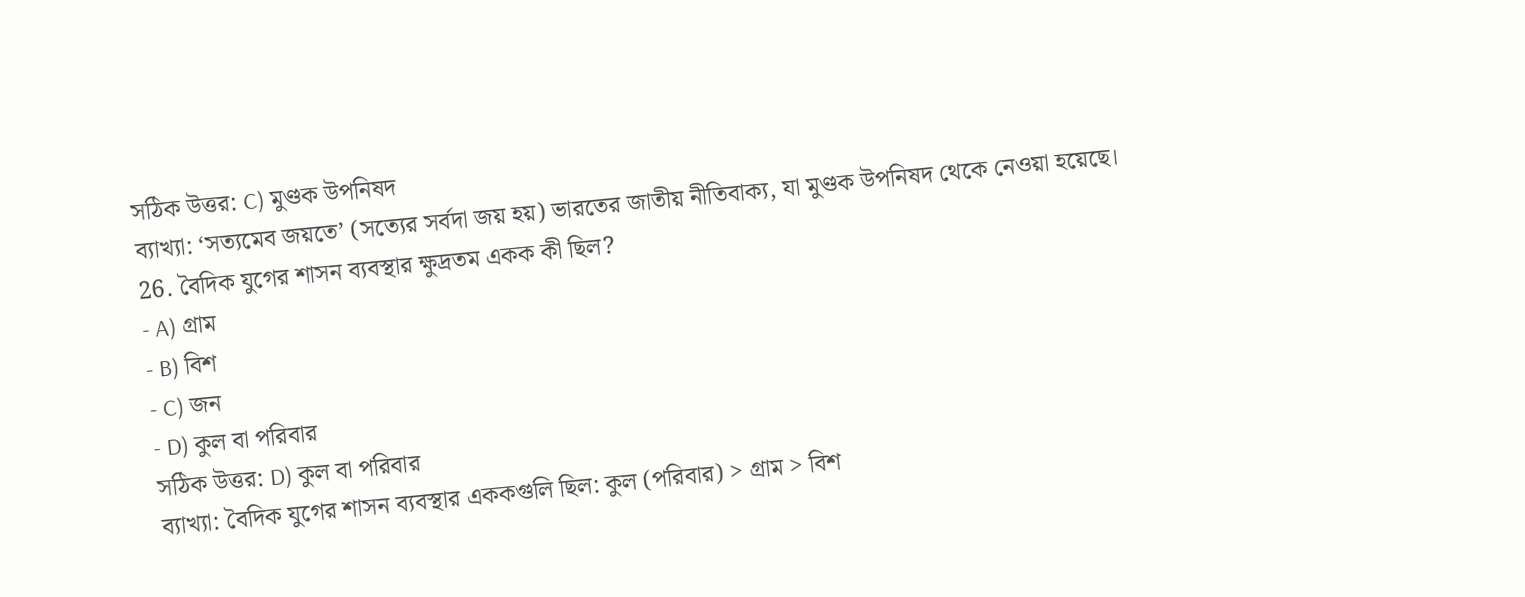সঠিক উত্তর: C) মুণ্ডক উপনিষদ
ব্যাখ্যা: ‘সত্যমেব জয়তে’ (সত্যের সর্বদা জয় হয়) ভারতের জাতীয় নীতিবাক্য, যা মুণ্ডক উপনিষদ থেকে নেওয়া হয়েছে।
26. বৈদিক যুগের শাসন ব্যবস্থার ক্ষুদ্রতম একক কী ছিল?
- A) গ্রাম
- B) বিশ
- C) জন
- D) কুল বা পরিবার
সঠিক উত্তর: D) কুল বা পরিবার
ব্যাখ্যা: বৈদিক যুগের শাসন ব্যবস্থার এককগুলি ছিল: কুল (পরিবার) > গ্রাম > বিশ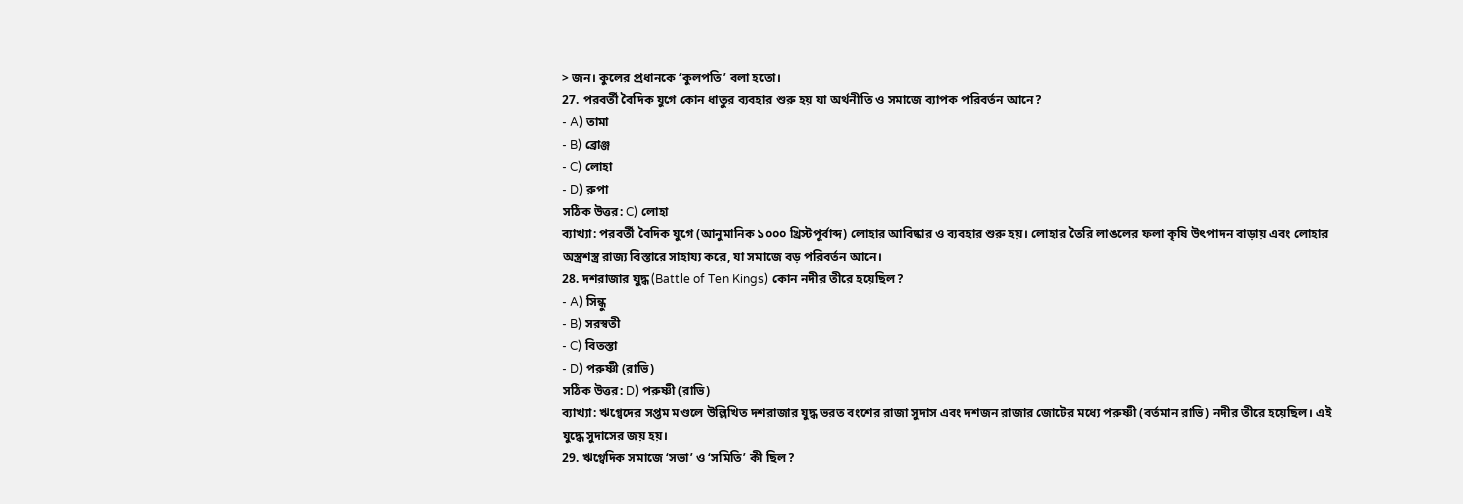> জন। কুলের প্রধানকে ‘কুলপতি’ বলা হতো।
27. পরবর্তী বৈদিক যুগে কোন ধাতুর ব্যবহার শুরু হয় যা অর্থনীতি ও সমাজে ব্যাপক পরিবর্তন আনে?
- A) তামা
- B) ব্রোঞ্জ
- C) লোহা
- D) রুপা
সঠিক উত্তর: C) লোহা
ব্যাখ্যা: পরবর্তী বৈদিক যুগে (আনুমানিক ১০০০ খ্রিস্টপূর্বাব্দ) লোহার আবিষ্কার ও ব্যবহার শুরু হয়। লোহার তৈরি লাঙলের ফলা কৃষি উৎপাদন বাড়ায় এবং লোহার অস্ত্রশস্ত্র রাজ্য বিস্তারে সাহায্য করে, যা সমাজে বড় পরিবর্তন আনে।
28. দশরাজার যুদ্ধ (Battle of Ten Kings) কোন নদীর তীরে হয়েছিল?
- A) সিন্ধু
- B) সরস্বতী
- C) বিতস্তা
- D) পরুষ্ণী (রাভি)
সঠিক উত্তর: D) পরুষ্ণী (রাভি)
ব্যাখ্যা: ঋগ্বেদের সপ্তম মণ্ডলে উল্লিখিত দশরাজার যুদ্ধ ভরত বংশের রাজা সুদাস এবং দশজন রাজার জোটের মধ্যে পরুষ্ণী (বর্তমান রাভি) নদীর তীরে হয়েছিল। এই যুদ্ধে সুদাসের জয় হয়।
29. ঋগ্বেদিক সমাজে ‘সভা’ ও ‘সমিতি’ কী ছিল?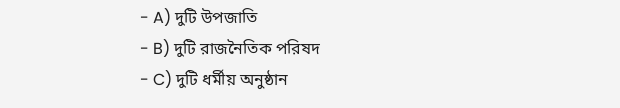- A) দুটি উপজাতি
- B) দুটি রাজনৈতিক পরিষদ
- C) দুটি ধর্মীয় অনুষ্ঠান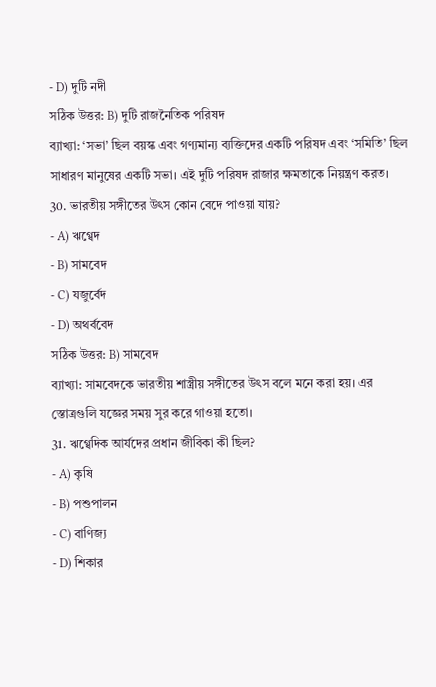- D) দুটি নদী
সঠিক উত্তর: B) দুটি রাজনৈতিক পরিষদ
ব্যাখ্যা: ‘সভা’ ছিল বয়স্ক এবং গণ্যমান্য ব্যক্তিদের একটি পরিষদ এবং ‘সমিতি’ ছিল সাধারণ মানুষের একটি সভা। এই দুটি পরিষদ রাজার ক্ষমতাকে নিয়ন্ত্রণ করত।
30. ভারতীয় সঙ্গীতের উৎস কোন বেদে পাওয়া যায়?
- A) ঋগ্বেদ
- B) সামবেদ
- C) যজুর্বেদ
- D) অথর্ববেদ
সঠিক উত্তর: B) সামবেদ
ব্যাখ্যা: সামবেদকে ভারতীয় শাস্ত্রীয় সঙ্গীতের উৎস বলে মনে করা হয়। এর স্তোত্রগুলি যজ্ঞের সময় সুর করে গাওয়া হতো।
31. ঋগ্বেদিক আর্যদের প্রধান জীবিকা কী ছিল?
- A) কৃষি
- B) পশুপালন
- C) বাণিজ্য
- D) শিকার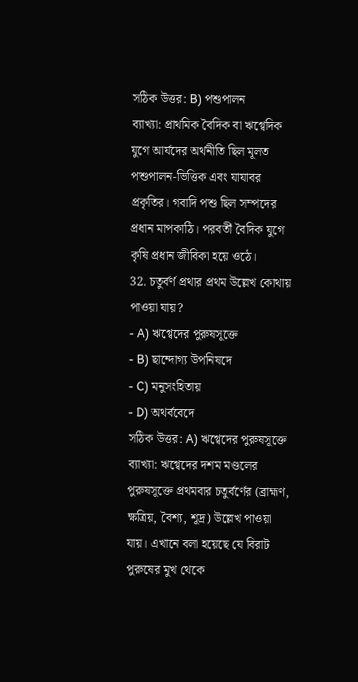সঠিক উত্তর: B) পশুপালন
ব্যাখ্যা: প্রাথমিক বৈদিক বা ঋগ্বেদিক যুগে আর্যদের অর্থনীতি ছিল মূলত পশুপালন-ভিত্তিক এবং যাযাবর প্রকৃতির। গবাদি পশু ছিল সম্পদের প্রধান মাপকাঠি। পরবর্তী বৈদিক যুগে কৃষি প্রধান জীবিকা হয়ে ওঠে।
32. চতুর্বর্ণ প্রথার প্রথম উল্লেখ কোথায় পাওয়া যায়?
- A) ঋগ্বেদের পুরুষসূক্তে
- B) ছান্দোগ্য উপনিষদে
- C) মনুসংহিতায়
- D) অথর্ববেদে
সঠিক উত্তর: A) ঋগ্বেদের পুরুষসূক্তে
ব্যাখ্যা: ঋগ্বেদের দশম মণ্ডলের পুরুষসূক্তে প্রথমবার চতুর্বর্ণের (ব্রাহ্মণ, ক্ষত্রিয়, বৈশ্য, শূদ্র) উল্লেখ পাওয়া যায়। এখানে বলা হয়েছে যে বিরাট পুরুষের মুখ থেকে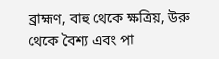ব্রাহ্মণ, বাহু থেকে ক্ষত্রিয়, উরু থেকে বৈশ্য এবং পা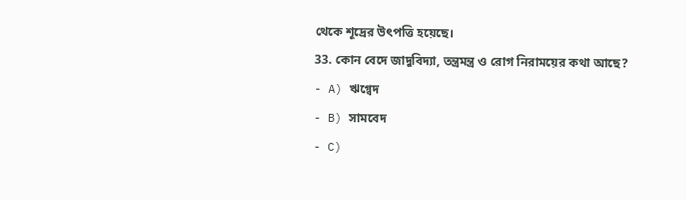থেকে শূদ্রের উৎপত্তি হয়েছে।
33. কোন বেদে জাদুবিদ্যা, তন্ত্রমন্ত্র ও রোগ নিরাময়ের কথা আছে?
- A) ঋগ্বেদ
- B) সামবেদ
- C)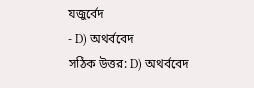যজুর্বেদ
- D) অথর্ববেদ
সঠিক উত্তর: D) অথর্ববেদ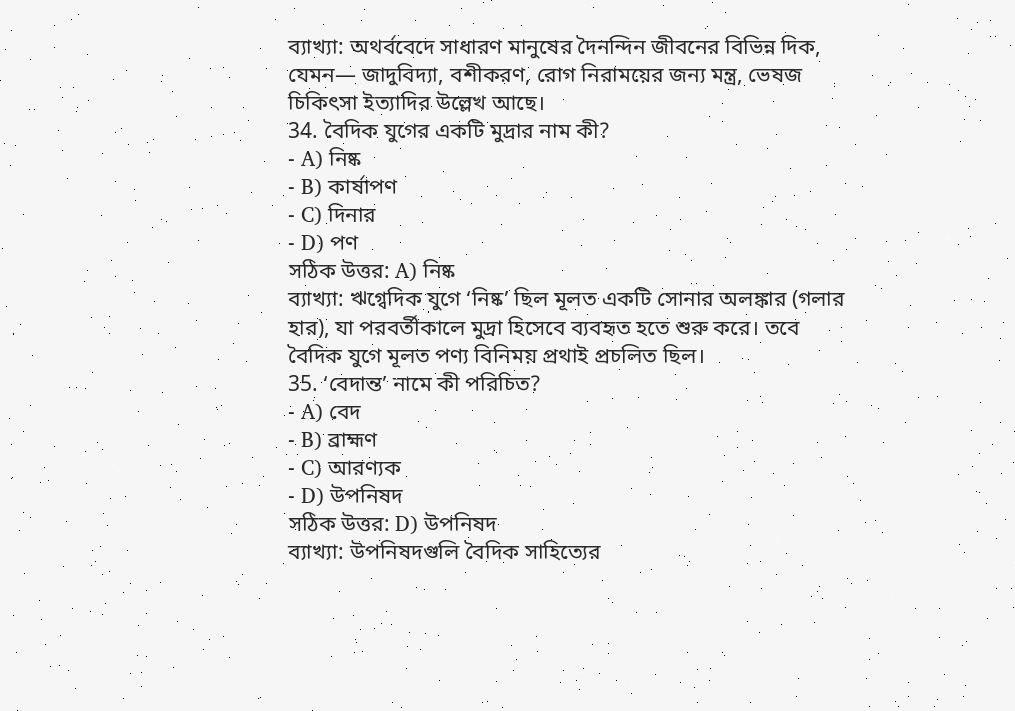ব্যাখ্যা: অথর্ববেদে সাধারণ মানুষের দৈনন্দিন জীবনের বিভিন্ন দিক, যেমন— জাদুবিদ্যা, বশীকরণ, রোগ নিরাময়ের জন্য মন্ত্র, ভেষজ চিকিৎসা ইত্যাদির উল্লেখ আছে।
34. বৈদিক যুগের একটি মুদ্রার নাম কী?
- A) নিষ্ক
- B) কার্ষাপণ
- C) দিনার
- D) পণ
সঠিক উত্তর: A) নিষ্ক
ব্যাখ্যা: ঋগ্বেদিক যুগে ‘নিষ্ক’ ছিল মূলত একটি সোনার অলঙ্কার (গলার হার), যা পরবর্তীকালে মুদ্রা হিসেবে ব্যবহৃত হতে শুরু করে। তবে বৈদিক যুগে মূলত পণ্য বিনিময় প্রথাই প্রচলিত ছিল।
35. ‘বেদান্ত’ নামে কী পরিচিত?
- A) বেদ
- B) ব্রাহ্মণ
- C) আরণ্যক
- D) উপনিষদ
সঠিক উত্তর: D) উপনিষদ
ব্যাখ্যা: উপনিষদগুলি বৈদিক সাহিত্যের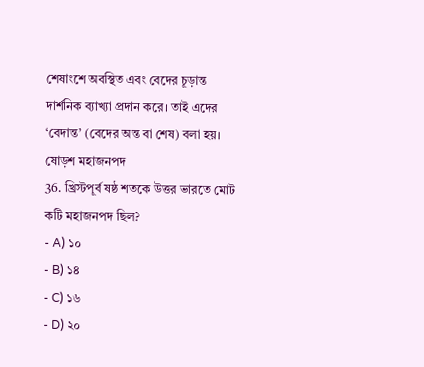শেষাংশে অবস্থিত এবং বেদের চূড়ান্ত দার্শনিক ব্যাখ্যা প্রদান করে। তাই এদের ‘বেদান্ত’ (বেদের অন্ত বা শেষ) বলা হয়।
ষোড়শ মহাজনপদ
36. খ্রিস্টপূর্ব ষষ্ঠ শতকে উত্তর ভারতে মোট কটি মহাজনপদ ছিল?
- A) ১০
- B) ১৪
- C) ১৬
- D) ২০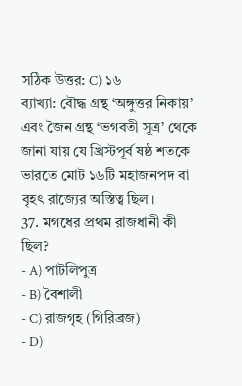সঠিক উত্তর: C) ১৬
ব্যাখ্যা: বৌদ্ধ গ্রন্থ ‘অঙ্গুত্তর নিকায়’ এবং জৈন গ্রন্থ ‘ভগবতী সূত্র’ থেকে জানা যায় যে খ্রিস্টপূর্ব ষষ্ঠ শতকে ভারতে মোট ১৬টি মহাজনপদ বা বৃহৎ রাজ্যের অস্তিত্ব ছিল।
37. মগধের প্রথম রাজধানী কী ছিল?
- A) পাটলিপুত্র
- B) বৈশালী
- C) রাজগৃহ (গিরিব্রজ)
- D)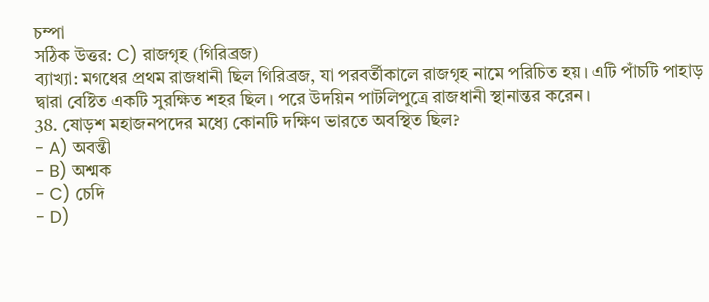চম্পা
সঠিক উত্তর: C) রাজগৃহ (গিরিব্রজ)
ব্যাখ্যা: মগধের প্রথম রাজধানী ছিল গিরিব্রজ, যা পরবর্তীকালে রাজগৃহ নামে পরিচিত হয়। এটি পাঁচটি পাহাড় দ্বারা বেষ্টিত একটি সুরক্ষিত শহর ছিল। পরে উদয়িন পাটলিপুত্রে রাজধানী স্থানান্তর করেন।
38. ষোড়শ মহাজনপদের মধ্যে কোনটি দক্ষিণ ভারতে অবস্থিত ছিল?
- A) অবন্তী
- B) অশ্মক
- C) চেদি
- D)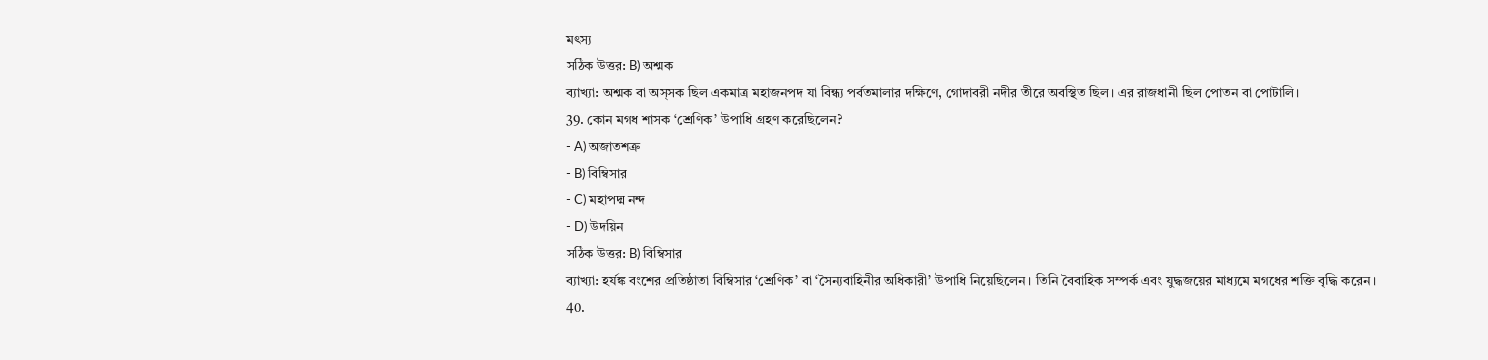মৎস্য
সঠিক উত্তর: B) অশ্মক
ব্যাখ্যা: অশ্মক বা অস্সক ছিল একমাত্র মহাজনপদ যা বিন্ধ্য পর্বতমালার দক্ষিণে, গোদাবরী নদীর তীরে অবস্থিত ছিল। এর রাজধানী ছিল পোতন বা পোটালি।
39. কোন মগধ শাসক ‘শ্রেণিক’ উপাধি গ্রহণ করেছিলেন?
- A) অজাতশত্রু
- B) বিম্বিসার
- C) মহাপদ্ম নন্দ
- D) উদয়িন
সঠিক উত্তর: B) বিম্বিসার
ব্যাখ্যা: হর্যঙ্ক বংশের প্রতিষ্ঠাতা বিম্বিসার ‘শ্রেণিক’ বা ‘সৈন্যবাহিনীর অধিকারী’ উপাধি নিয়েছিলেন। তিনি বৈবাহিক সম্পর্ক এবং যুদ্ধজয়ের মাধ্যমে মগধের শক্তি বৃদ্ধি করেন।
40.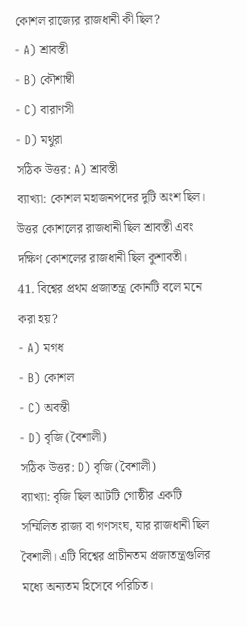কোশল রাজ্যের রাজধানী কী ছিল?
- A) শ্রাবস্তী
- B) কৌশাম্বী
- C) বারাণসী
- D) মথুরা
সঠিক উত্তর: A) শ্রাবস্তী
ব্যাখ্যা: কোশল মহাজনপদের দুটি অংশ ছিল। উত্তর কোশলের রাজধানী ছিল শ্রাবস্তী এবং দক্ষিণ কোশলের রাজধানী ছিল কুশাবতী।
41. বিশ্বের প্রথম প্রজাতন্ত্র কোনটি বলে মনে করা হয়?
- A) মগধ
- B) কোশল
- C) অবন্তী
- D) বৃজি (বৈশালী)
সঠিক উত্তর: D) বৃজি (বৈশালী)
ব্যাখ্যা: বৃজি ছিল আটটি গোষ্ঠীর একটি সম্মিলিত রাজ্য বা গণসংঘ, যার রাজধানী ছিল বৈশালী। এটি বিশ্বের প্রাচীনতম প্রজাতন্ত্রগুলির মধ্যে অন্যতম হিসেবে পরিচিত।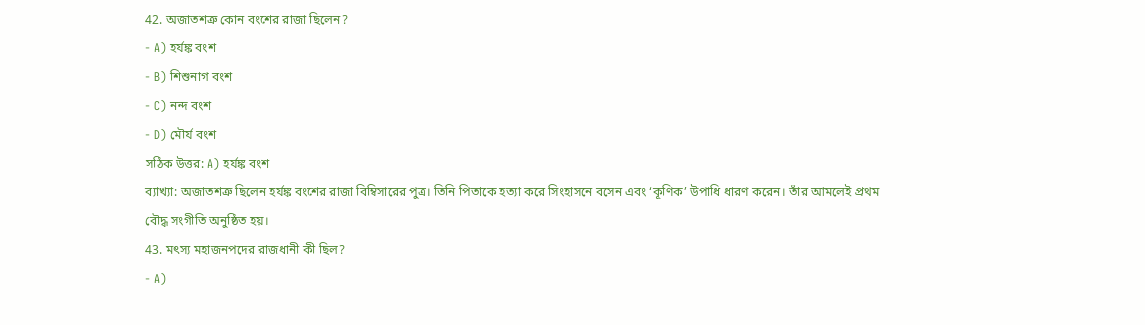42. অজাতশত্রু কোন বংশের রাজা ছিলেন?
- A) হর্যঙ্ক বংশ
- B) শিশুনাগ বংশ
- C) নন্দ বংশ
- D) মৌর্য বংশ
সঠিক উত্তর: A) হর্যঙ্ক বংশ
ব্যাখ্যা: অজাতশত্রু ছিলেন হর্যঙ্ক বংশের রাজা বিম্বিসারের পুত্র। তিনি পিতাকে হত্যা করে সিংহাসনে বসেন এবং ‘কূণিক’ উপাধি ধারণ করেন। তাঁর আমলেই প্রথম বৌদ্ধ সংগীতি অনুষ্ঠিত হয়।
43. মৎস্য মহাজনপদের রাজধানী কী ছিল?
- A)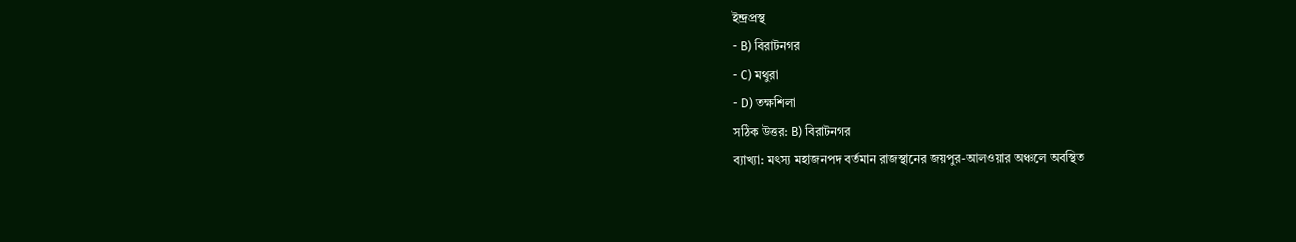ইন্দ্রপ্রস্থ
- B) বিরাটনগর
- C) মথুরা
- D) তক্ষশিলা
সঠিক উত্তর: B) বিরাটনগর
ব্যাখ্যা: মৎস্য মহাজনপদ বর্তমান রাজস্থানের জয়পুর-আলওয়ার অঞ্চলে অবস্থিত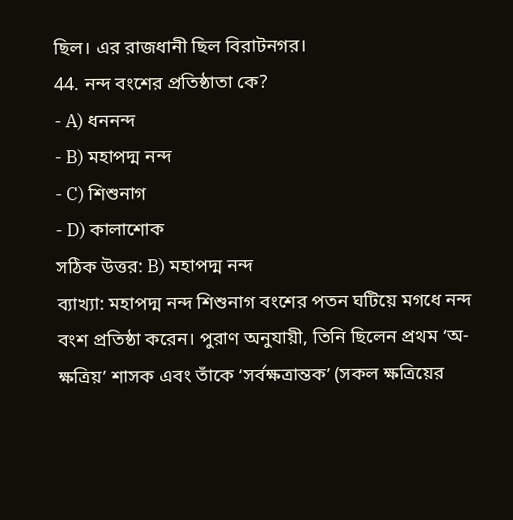ছিল। এর রাজধানী ছিল বিরাটনগর।
44. নন্দ বংশের প্রতিষ্ঠাতা কে?
- A) ধননন্দ
- B) মহাপদ্ম নন্দ
- C) শিশুনাগ
- D) কালাশোক
সঠিক উত্তর: B) মহাপদ্ম নন্দ
ব্যাখ্যা: মহাপদ্ম নন্দ শিশুনাগ বংশের পতন ঘটিয়ে মগধে নন্দ বংশ প্রতিষ্ঠা করেন। পুরাণ অনুযায়ী, তিনি ছিলেন প্রথম ‘অ-ক্ষত্রিয়’ শাসক এবং তাঁকে ‘সর্বক্ষত্রান্তক’ (সকল ক্ষত্রিয়ের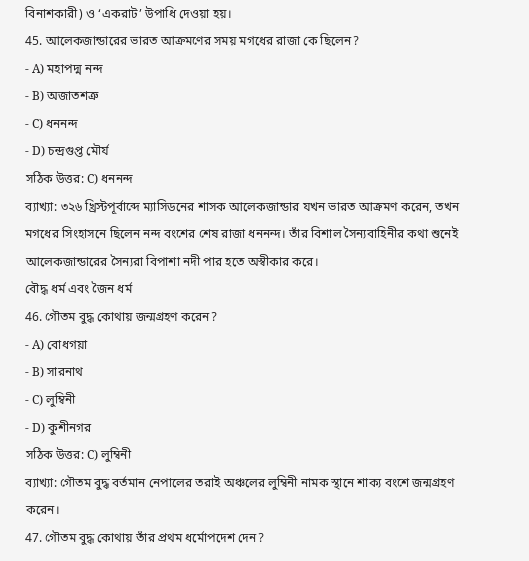বিনাশকারী) ও ‘একরাট’ উপাধি দেওয়া হয়।
45. আলেকজান্ডারের ভারত আক্রমণের সময় মগধের রাজা কে ছিলেন?
- A) মহাপদ্ম নন্দ
- B) অজাতশত্রু
- C) ধননন্দ
- D) চন্দ্রগুপ্ত মৌর্য
সঠিক উত্তর: C) ধননন্দ
ব্যাখ্যা: ৩২৬ খ্রিস্টপূর্বাব্দে ম্যাসিডনের শাসক আলেকজান্ডার যখন ভারত আক্রমণ করেন, তখন মগধের সিংহাসনে ছিলেন নন্দ বংশের শেষ রাজা ধননন্দ। তাঁর বিশাল সৈন্যবাহিনীর কথা শুনেই আলেকজান্ডারের সৈন্যরা বিপাশা নদী পার হতে অস্বীকার করে।
বৌদ্ধ ধর্ম এবং জৈন ধর্ম
46. গৌতম বুদ্ধ কোথায় জন্মগ্রহণ করেন?
- A) বোধগয়া
- B) সারনাথ
- C) লুম্বিনী
- D) কুশীনগর
সঠিক উত্তর: C) লুম্বিনী
ব্যাখ্যা: গৌতম বুদ্ধ বর্তমান নেপালের তরাই অঞ্চলের লুম্বিনী নামক স্থানে শাক্য বংশে জন্মগ্রহণ করেন।
47. গৌতম বুদ্ধ কোথায় তাঁর প্রথম ধর্মোপদেশ দেন?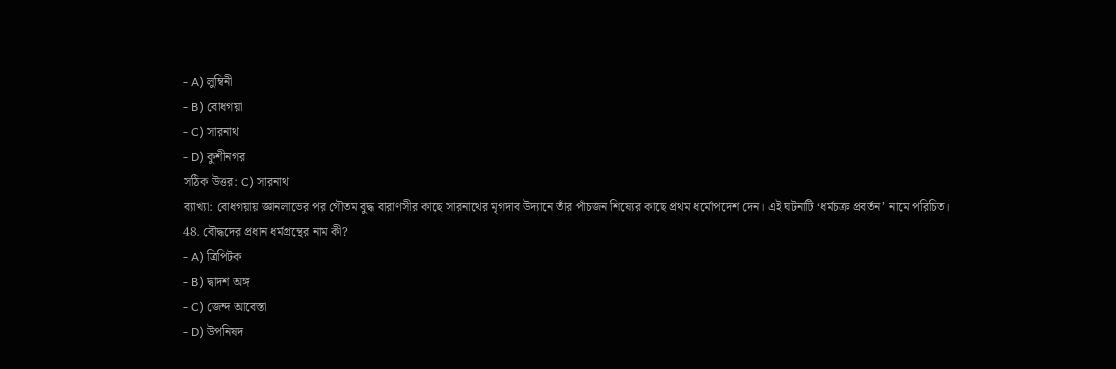- A) লুম্বিনী
- B) বোধগয়া
- C) সারনাথ
- D) কুশীনগর
সঠিক উত্তর: C) সারনাথ
ব্যাখ্যা: বোধগয়ায় জ্ঞানলাভের পর গৌতম বুদ্ধ বারাণসীর কাছে সারনাথের মৃগদাব উদ্যানে তাঁর পাঁচজন শিষ্যের কাছে প্রথম ধর্মোপদেশ দেন। এই ঘটনাটি ‘ধর্মচক্র প্রবর্তন’ নামে পরিচিত।
48. বৌদ্ধদের প্রধান ধর্মগ্রন্থের নাম কী?
- A) ত্রিপিটক
- B) দ্বাদশ অঙ্গ
- C) জেন্দ আবেস্তা
- D) উপনিষদ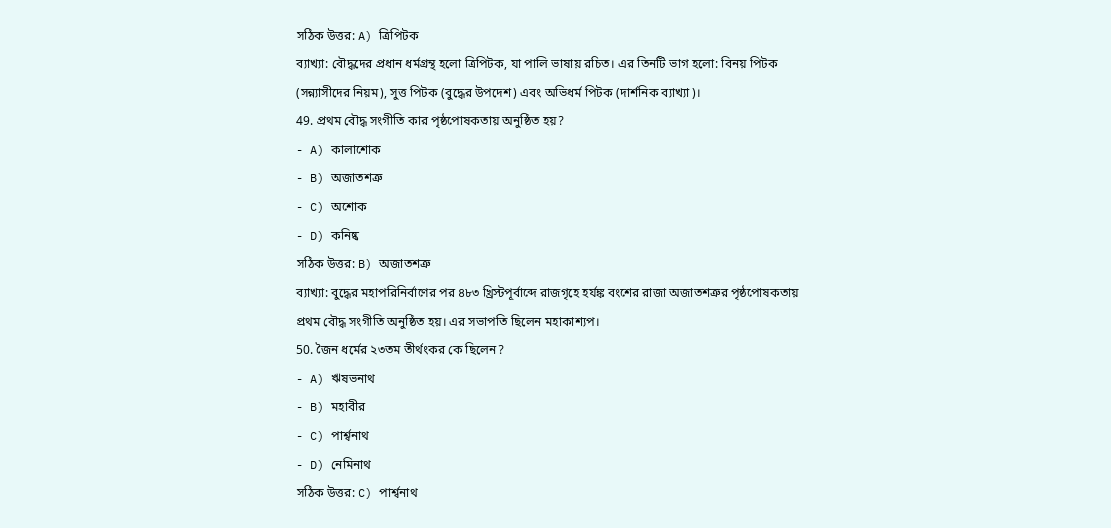সঠিক উত্তর: A) ত্রিপিটক
ব্যাখ্যা: বৌদ্ধদের প্রধান ধর্মগ্রন্থ হলো ত্রিপিটক, যা পালি ভাষায় রচিত। এর তিনটি ভাগ হলো: বিনয় পিটক (সন্ন্যাসীদের নিয়ম), সুত্ত পিটক (বুদ্ধের উপদেশ) এবং অভিধর্ম পিটক (দার্শনিক ব্যাখ্যা)।
49. প্রথম বৌদ্ধ সংগীতি কার পৃষ্ঠপোষকতায় অনুষ্ঠিত হয়?
- A) কালাশোক
- B) অজাতশত্রু
- C) অশোক
- D) কনিষ্ক
সঠিক উত্তর: B) অজাতশত্রু
ব্যাখ্যা: বুদ্ধের মহাপরিনির্বাণের পর ৪৮৩ খ্রিস্টপূর্বাব্দে রাজগৃহে হর্যঙ্ক বংশের রাজা অজাতশত্রুর পৃষ্ঠপোষকতায় প্রথম বৌদ্ধ সংগীতি অনুষ্ঠিত হয়। এর সভাপতি ছিলেন মহাকাশ্যপ।
50. জৈন ধর্মের ২৩তম তীর্থংকর কে ছিলেন?
- A) ঋষভনাথ
- B) মহাবীর
- C) পার্শ্বনাথ
- D) নেমিনাথ
সঠিক উত্তর: C) পার্শ্বনাথ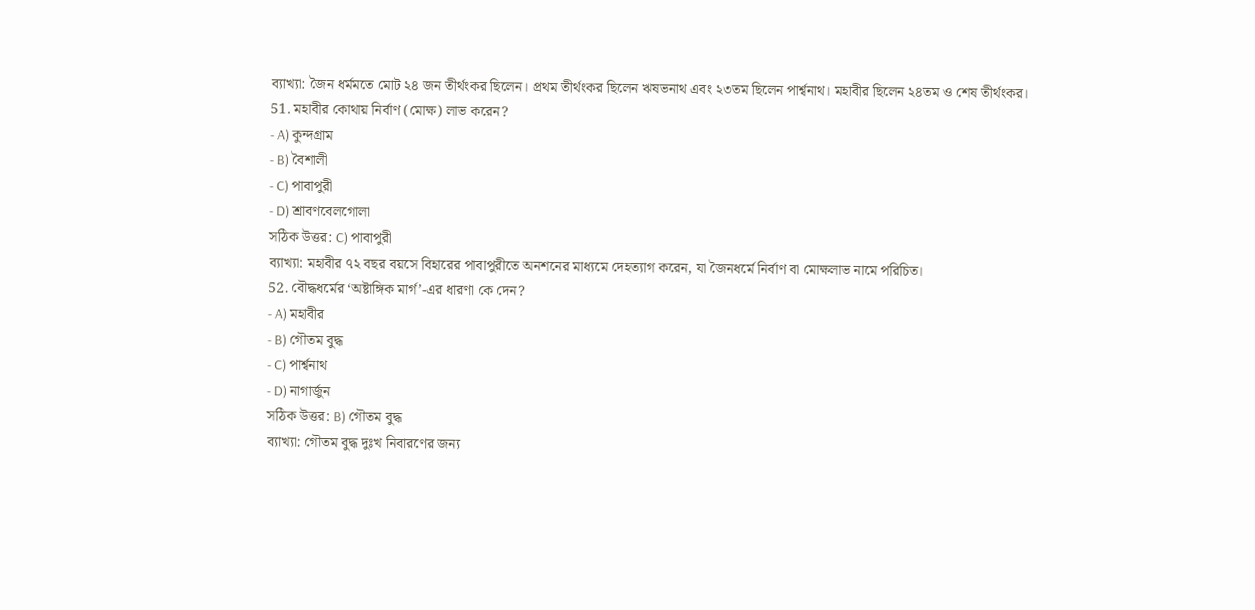ব্যাখ্যা: জৈন ধর্মমতে মোট ২৪ জন তীর্থংকর ছিলেন। প্রথম তীর্থংকর ছিলেন ঋষভনাথ এবং ২৩তম ছিলেন পার্শ্বনাথ। মহাবীর ছিলেন ২৪তম ও শেষ তীর্থংকর।
51. মহাবীর কোথায় নির্বাণ (মোক্ষ) লাভ করেন?
- A) কুন্দগ্রাম
- B) বৈশালী
- C) পাবাপুরী
- D) শ্রাবণবেলগোলা
সঠিক উত্তর: C) পাবাপুরী
ব্যাখ্যা: মহাবীর ৭২ বছর বয়সে বিহারের পাবাপুরীতে অনশনের মাধ্যমে দেহত্যাগ করেন, যা জৈনধর্মে নির্বাণ বা মোক্ষলাভ নামে পরিচিত।
52. বৌদ্ধধর্মের ‘অষ্টাঙ্গিক মার্গ’-এর ধারণা কে দেন?
- A) মহাবীর
- B) গৌতম বুদ্ধ
- C) পার্শ্বনাথ
- D) নাগার্জুন
সঠিক উত্তর: B) গৌতম বুদ্ধ
ব্যাখ্যা: গৌতম বুদ্ধ দুঃখ নিবারণের জন্য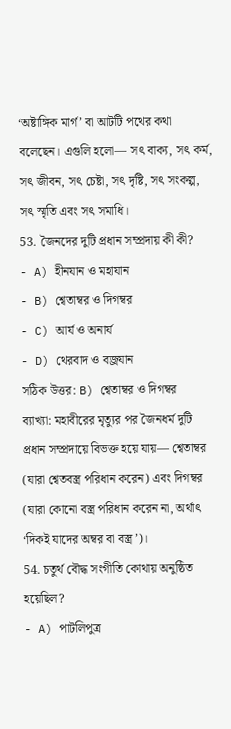‘অষ্টাঙ্গিক মার্গ’ বা আটটি পথের কথা বলেছেন। এগুলি হলো— সৎ বাক্য, সৎ কর্ম, সৎ জীবন, সৎ চেষ্টা, সৎ দৃষ্টি, সৎ সংকল্প, সৎ স্মৃতি এবং সৎ সমাধি।
53. জৈনদের দুটি প্রধান সম্প্রদায় কী কী?
- A) হীনযান ও মহাযান
- B) শ্বেতাম্বর ও দিগম্বর
- C) আর্য ও অনার্য
- D) থেরবাদ ও বজ্রযান
সঠিক উত্তর: B) শ্বেতাম্বর ও দিগম্বর
ব্যাখ্যা: মহাবীরের মৃত্যুর পর জৈনধর্ম দুটি প্রধান সম্প্রদায়ে বিভক্ত হয়ে যায়— শ্বেতাম্বর (যারা শ্বেতবস্ত্র পরিধান করেন) এবং দিগম্বর (যারা কোনো বস্ত্র পরিধান করেন না, অর্থাৎ ‘দিকই যাদের অম্বর বা বস্ত্র’)।
54. চতুর্থ বৌদ্ধ সংগীতি কোথায় অনুষ্ঠিত হয়েছিল?
- A) পাটলিপুত্র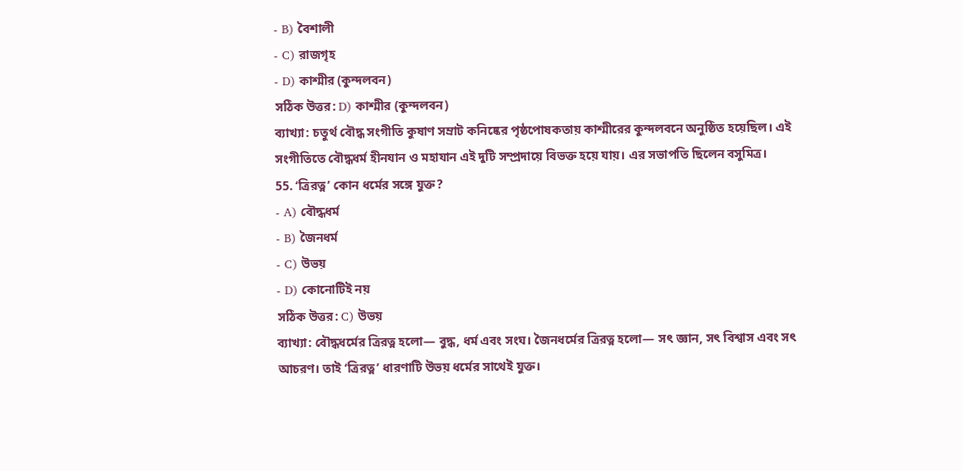- B) বৈশালী
- C) রাজগৃহ
- D) কাশ্মীর (কুন্দলবন)
সঠিক উত্তর: D) কাশ্মীর (কুন্দলবন)
ব্যাখ্যা: চতুর্থ বৌদ্ধ সংগীতি কুষাণ সম্রাট কনিষ্কের পৃষ্ঠপোষকতায় কাশ্মীরের কুন্দলবনে অনুষ্ঠিত হয়েছিল। এই সংগীতিতে বৌদ্ধধর্ম হীনযান ও মহাযান এই দুটি সম্প্রদায়ে বিভক্ত হয়ে যায়। এর সভাপতি ছিলেন বসুমিত্র।
55. ‘ত্রিরত্ন’ কোন ধর্মের সঙ্গে যুক্ত?
- A) বৌদ্ধধর্ম
- B) জৈনধর্ম
- C) উভয়
- D) কোনোটিই নয়
সঠিক উত্তর: C) উভয়
ব্যাখ্যা: বৌদ্ধধর্মের ত্রিরত্ন হলো— বুদ্ধ, ধর্ম এবং সংঘ। জৈনধর্মের ত্রিরত্ন হলো— সৎ জ্ঞান, সৎ বিশ্বাস এবং সৎ আচরণ। তাই ‘ত্রিরত্ন’ ধারণাটি উভয় ধর্মের সাথেই যুক্ত।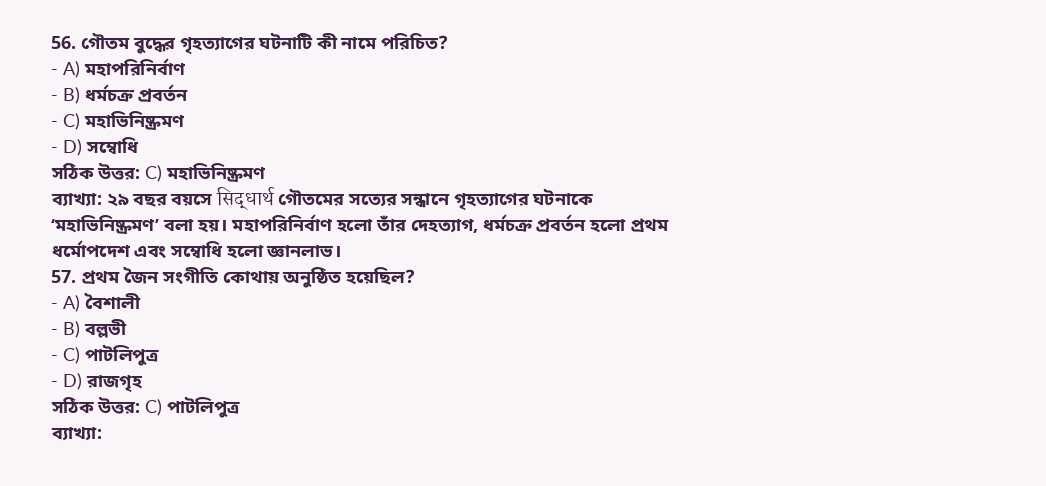56. গৌতম বুদ্ধের গৃহত্যাগের ঘটনাটি কী নামে পরিচিত?
- A) মহাপরিনির্বাণ
- B) ধর্মচক্র প্রবর্তন
- C) মহাভিনিষ্ক্রমণ
- D) সম্বোধি
সঠিক উত্তর: C) মহাভিনিষ্ক্রমণ
ব্যাখ্যা: ২৯ বছর বয়সে सिद्धार्थ গৌতমের সত্যের সন্ধানে গৃহত্যাগের ঘটনাকে ‘মহাভিনিষ্ক্রমণ’ বলা হয়। মহাপরিনির্বাণ হলো তাঁর দেহত্যাগ, ধর্মচক্র প্রবর্তন হলো প্রথম ধর্মোপদেশ এবং সম্বোধি হলো জ্ঞানলাভ।
57. প্রথম জৈন সংগীতি কোথায় অনুষ্ঠিত হয়েছিল?
- A) বৈশালী
- B) বল্লভী
- C) পাটলিপুত্র
- D) রাজগৃহ
সঠিক উত্তর: C) পাটলিপুত্র
ব্যাখ্যা: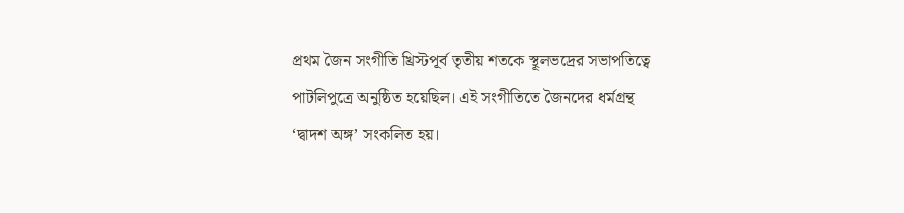প্রথম জৈন সংগীতি খ্রিস্টপূর্ব তৃতীয় শতকে স্থূলভদ্রের সভাপতিত্বে পাটলিপুত্রে অনুষ্ঠিত হয়েছিল। এই সংগীতিতে জৈনদের ধর্মগ্রন্থ ‘দ্বাদশ অঙ্গ’ সংকলিত হয়।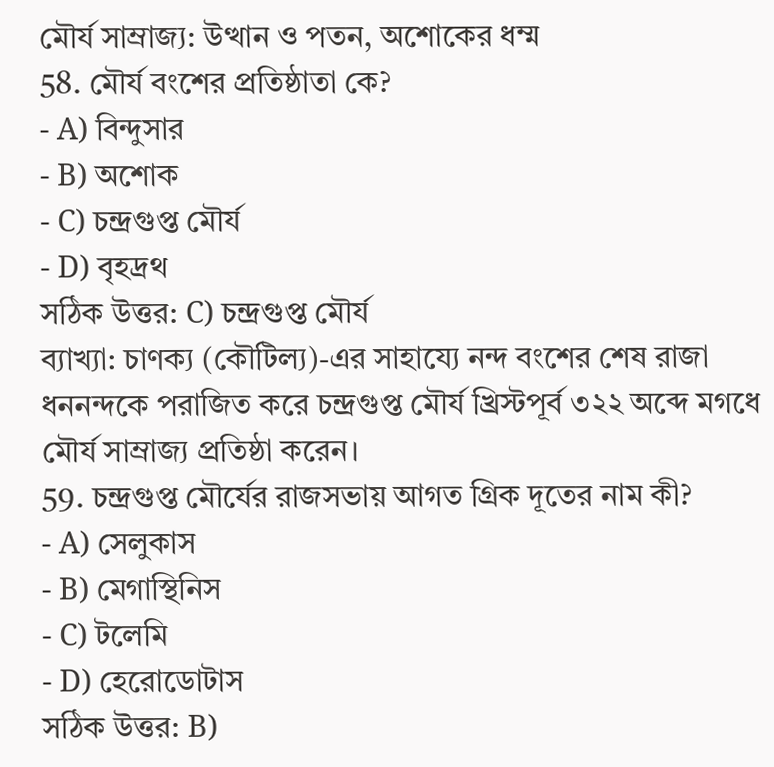মৌর্য সাম্রাজ্য: উত্থান ও পতন, অশোকের ধম্ম
58. মৌর্য বংশের প্রতিষ্ঠাতা কে?
- A) বিন্দুসার
- B) অশোক
- C) চন্দ্রগুপ্ত মৌর্য
- D) বৃহদ্রথ
সঠিক উত্তর: C) চন্দ্রগুপ্ত মৌর্য
ব্যাখ্যা: চাণক্য (কৌটিল্য)-এর সাহায্যে নন্দ বংশের শেষ রাজা ধননন্দকে পরাজিত করে চন্দ্রগুপ্ত মৌর্য খ্রিস্টপূর্ব ৩২২ অব্দে মগধে মৌর্য সাম্রাজ্য প্রতিষ্ঠা করেন।
59. চন্দ্রগুপ্ত মৌর্যের রাজসভায় আগত গ্রিক দূতের নাম কী?
- A) সেলুকাস
- B) মেগাস্থিনিস
- C) টলেমি
- D) হেরোডোটাস
সঠিক উত্তর: B)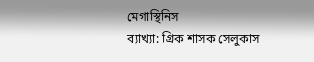মেগাস্থিনিস
ব্যাখ্যা: গ্রিক শাসক সেলুকাস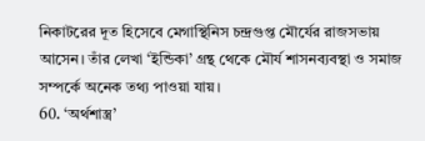নিকাটরের দূত হিসেবে মেগাস্থিনিস চন্দ্রগুপ্ত মৌর্যের রাজসভায় আসেন। তাঁর লেখা ‘ইন্ডিকা’ গ্রন্থ থেকে মৌর্য শাসনব্যবস্থা ও সমাজ সম্পর্কে অনেক তথ্য পাওয়া যায়।
60. ‘অর্থশাস্ত্র’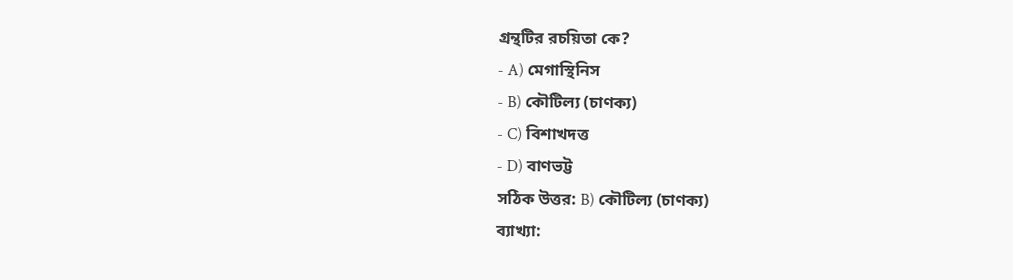গ্রন্থটির রচয়িতা কে?
- A) মেগাস্থিনিস
- B) কৌটিল্য (চাণক্য)
- C) বিশাখদত্ত
- D) বাণভট্ট
সঠিক উত্তর: B) কৌটিল্য (চাণক্য)
ব্যাখ্যা: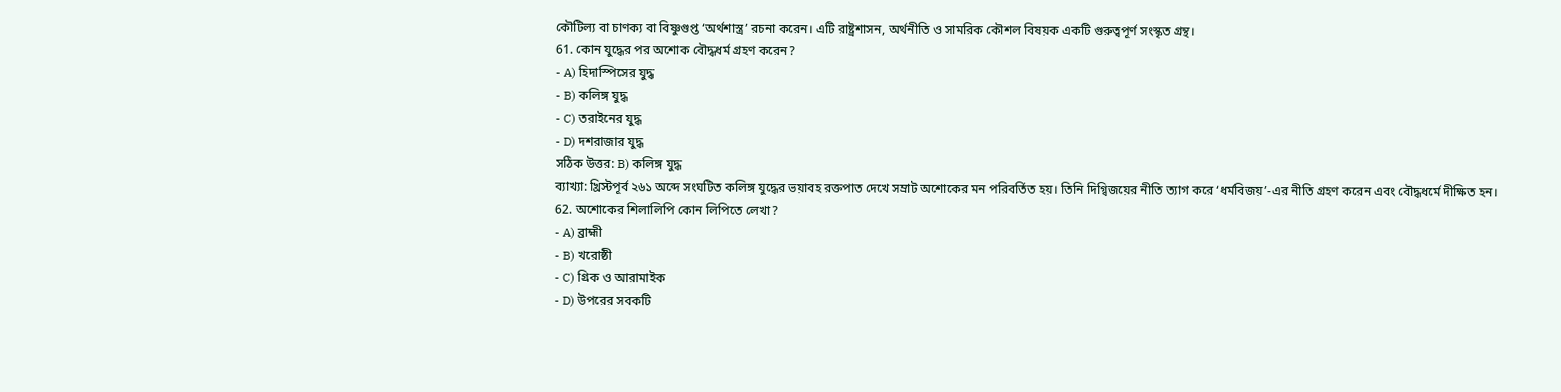কৌটিল্য বা চাণক্য বা বিষ্ণুগুপ্ত ‘অর্থশাস্ত্র’ রচনা করেন। এটি রাষ্ট্রশাসন, অর্থনীতি ও সামরিক কৌশল বিষয়ক একটি গুরুত্বপূর্ণ সংস্কৃত গ্রন্থ।
61. কোন যুদ্ধের পর অশোক বৌদ্ধধর্ম গ্রহণ করেন?
- A) হিদাস্পিসের যুদ্ধ
- B) কলিঙ্গ যুদ্ধ
- C) তরাইনের যুদ্ধ
- D) দশরাজার যুদ্ধ
সঠিক উত্তর: B) কলিঙ্গ যুদ্ধ
ব্যাখ্যা: খ্রিস্টপূর্ব ২৬১ অব্দে সংঘটিত কলিঙ্গ যুদ্ধের ভয়াবহ রক্তপাত দেখে সম্রাট অশোকের মন পরিবর্তিত হয়। তিনি দিগ্বিজয়ের নীতি ত্যাগ করে ‘ধর্মবিজয়’-এর নীতি গ্রহণ করেন এবং বৌদ্ধধর্মে দীক্ষিত হন।
62. অশোকের শিলালিপি কোন লিপিতে লেখা?
- A) ব্রাহ্মী
- B) খরোষ্ঠী
- C) গ্রিক ও আরামাইক
- D) উপরের সবকটি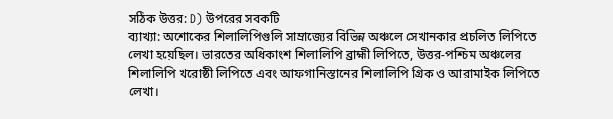সঠিক উত্তর: D) উপরের সবকটি
ব্যাখ্যা: অশোকের শিলালিপিগুলি সাম্রাজ্যের বিভিন্ন অঞ্চলে সেখানকার প্রচলিত লিপিতে লেখা হয়েছিল। ভারতের অধিকাংশ শিলালিপি ব্রাহ্মী লিপিতে, উত্তর-পশ্চিম অঞ্চলের শিলালিপি খরোষ্ঠী লিপিতে এবং আফগানিস্তানের শিলালিপি গ্রিক ও আরামাইক লিপিতে লেখা।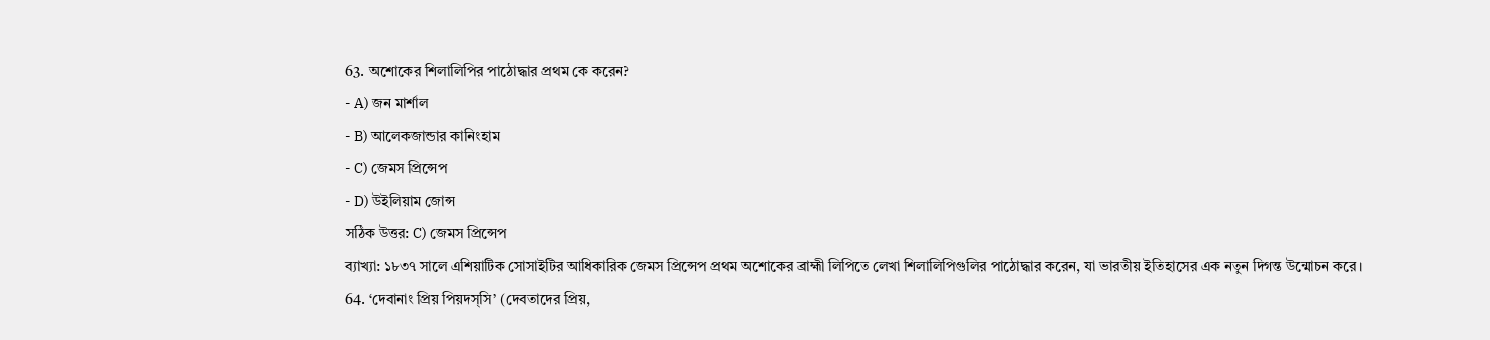63. অশোকের শিলালিপির পাঠোদ্ধার প্রথম কে করেন?
- A) জন মার্শাল
- B) আলেকজান্ডার কানিংহাম
- C) জেমস প্রিন্সেপ
- D) উইলিয়াম জোন্স
সঠিক উত্তর: C) জেমস প্রিন্সেপ
ব্যাখ্যা: ১৮৩৭ সালে এশিয়াটিক সোসাইটির আধিকারিক জেমস প্রিন্সেপ প্রথম অশোকের ব্রাহ্মী লিপিতে লেখা শিলালিপিগুলির পাঠোদ্ধার করেন, যা ভারতীয় ইতিহাসের এক নতুন দিগন্ত উন্মোচন করে।
64. ‘দেবানাং প্রিয় পিয়দস্সি’ (দেবতাদের প্রিয়,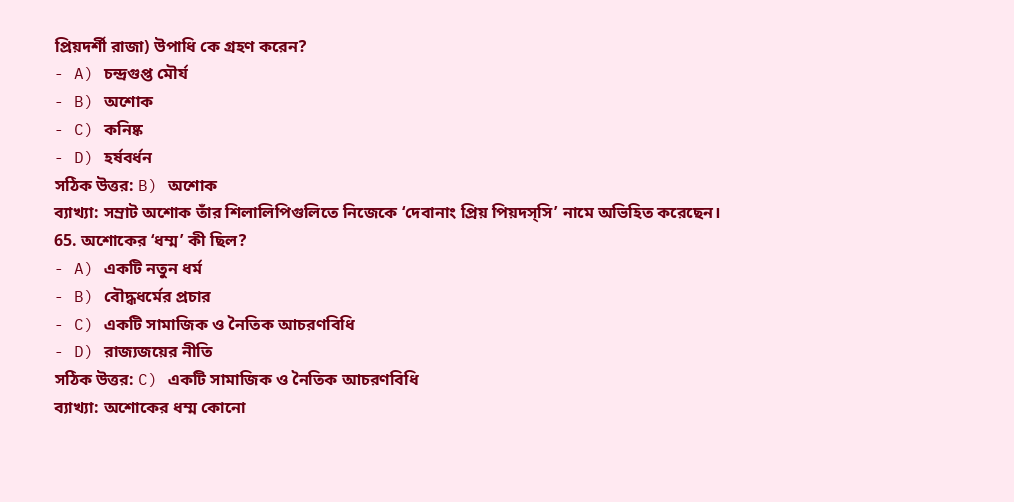প্রিয়দর্শী রাজা) উপাধি কে গ্রহণ করেন?
- A) চন্দ্রগুপ্ত মৌর্য
- B) অশোক
- C) কনিষ্ক
- D) হর্ষবর্ধন
সঠিক উত্তর: B) অশোক
ব্যাখ্যা: সম্রাট অশোক তাঁর শিলালিপিগুলিতে নিজেকে ‘দেবানাং প্রিয় পিয়দস্সি’ নামে অভিহিত করেছেন।
65. অশোকের ‘ধম্ম’ কী ছিল?
- A) একটি নতুন ধর্ম
- B) বৌদ্ধধর্মের প্রচার
- C) একটি সামাজিক ও নৈতিক আচরণবিধি
- D) রাজ্যজয়ের নীতি
সঠিক উত্তর: C) একটি সামাজিক ও নৈতিক আচরণবিধি
ব্যাখ্যা: অশোকের ধম্ম কোনো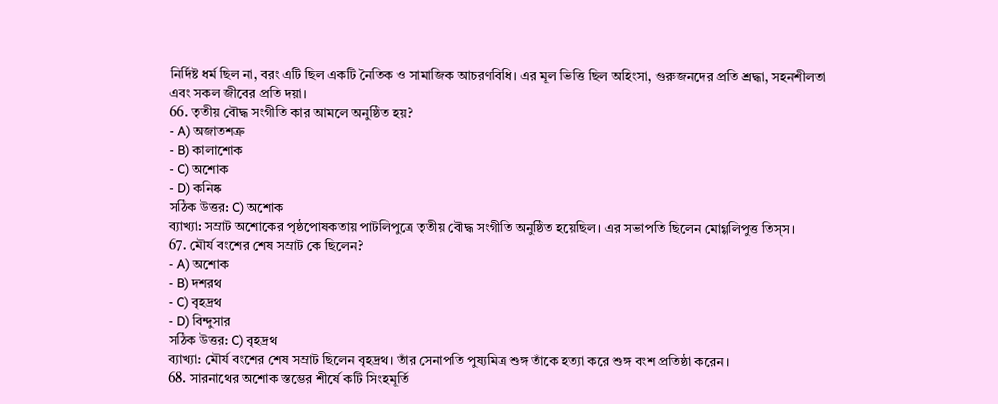নির্দিষ্ট ধর্ম ছিল না, বরং এটি ছিল একটি নৈতিক ও সামাজিক আচরণবিধি। এর মূল ভিত্তি ছিল অহিংসা, গুরুজনদের প্রতি শ্রদ্ধা, সহনশীলতা এবং সকল জীবের প্রতি দয়া।
66. তৃতীয় বৌদ্ধ সংগীতি কার আমলে অনুষ্ঠিত হয়?
- A) অজাতশত্রু
- B) কালাশোক
- C) অশোক
- D) কনিষ্ক
সঠিক উত্তর: C) অশোক
ব্যাখ্যা: সম্রাট অশোকের পৃষ্ঠপোষকতায় পাটলিপুত্রে তৃতীয় বৌদ্ধ সংগীতি অনুষ্ঠিত হয়েছিল। এর সভাপতি ছিলেন মোগ্গলিপুত্ত তিস্স।
67. মৌর্য বংশের শেষ সম্রাট কে ছিলেন?
- A) অশোক
- B) দশরথ
- C) বৃহদ্রথ
- D) বিন্দুসার
সঠিক উত্তর: C) বৃহদ্রথ
ব্যাখ্যা: মৌর্য বংশের শেষ সম্রাট ছিলেন বৃহদ্রথ। তাঁর সেনাপতি পুষ্যমিত্র শুঙ্গ তাঁকে হত্যা করে শুঙ্গ বংশ প্রতিষ্ঠা করেন।
68. সারনাথের অশোক স্তম্ভের শীর্ষে কটি সিংহমূর্তি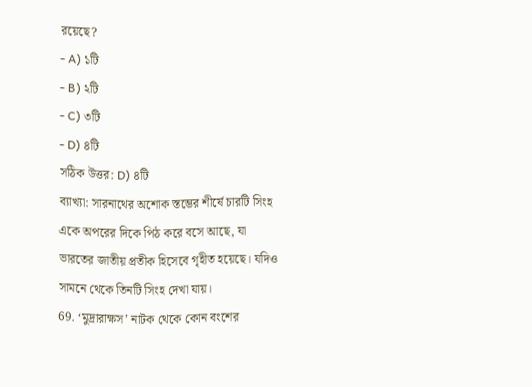রয়েছে?
- A) ১টি
- B) ২টি
- C) ৩টি
- D) ৪টি
সঠিক উত্তর: D) ৪টি
ব্যাখ্যা: সারনাথের অশোক স্তম্ভের শীর্ষে চারটি সিংহ একে অপরের দিকে পিঠ করে বসে আছে, যা ভারতের জাতীয় প্রতীক হিসেবে গৃহীত হয়েছে। যদিও সামনে থেকে তিনটি সিংহ দেখা যায়।
69. ‘মুদ্রারাক্ষস’ নাটক থেকে কোন বংশের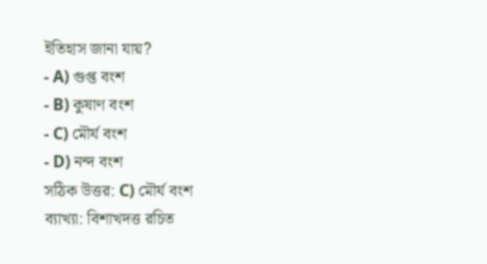ইতিহাস জানা যায়?
- A) গুপ্ত বংশ
- B) কুষাণ বংশ
- C) মৌর্য বংশ
- D) নন্দ বংশ
সঠিক উত্তর: C) মৌর্য বংশ
ব্যাখ্যা: বিশাখদত্ত রচিত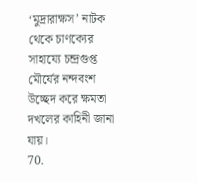‘মুদ্রারাক্ষস’ নাটক থেকে চাণক্যের সাহায্যে চন্দ্রগুপ্ত মৌর্যের নন্দবংশ উচ্ছেদ করে ক্ষমতা দখলের কাহিনী জানা যায়।
70.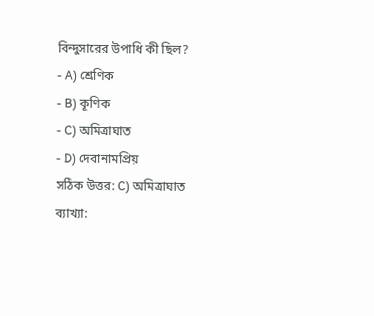বিন্দুসারের উপাধি কী ছিল?
- A) শ্রেণিক
- B) কূণিক
- C) অমিত্রাঘাত
- D) দেবানামপ্রিয়
সঠিক উত্তর: C) অমিত্রাঘাত
ব্যাখ্যা: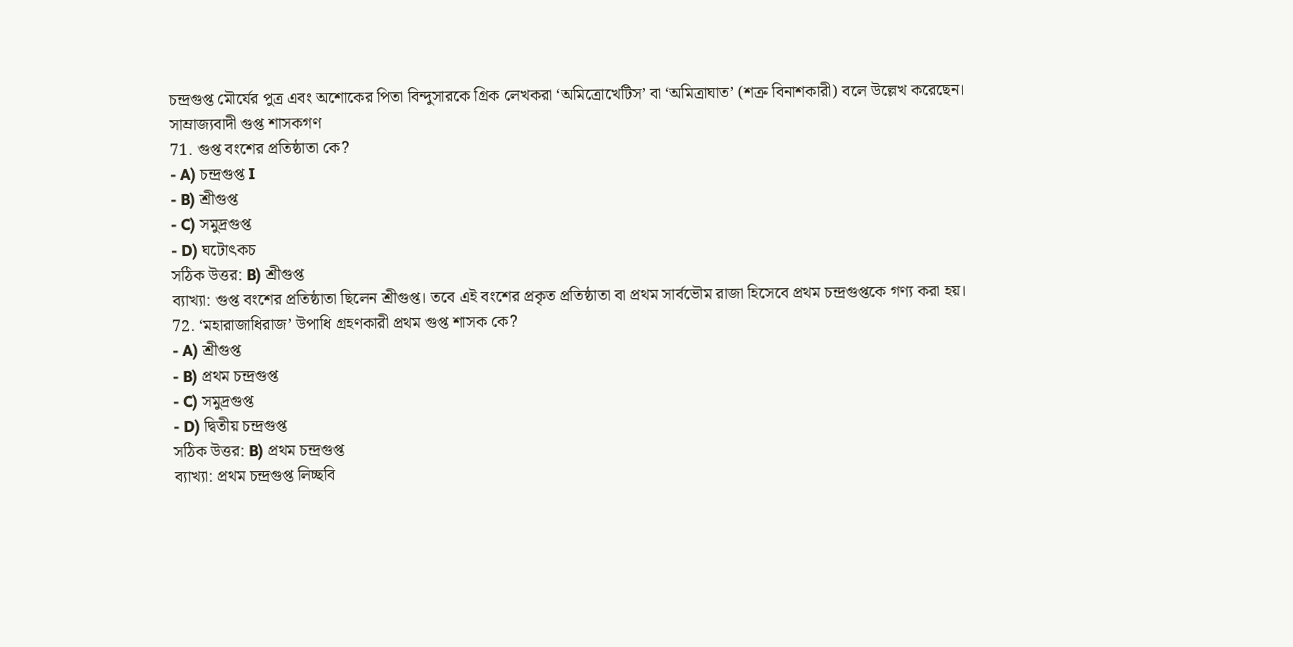চন্দ্রগুপ্ত মৌর্যের পুত্র এবং অশোকের পিতা বিন্দুসারকে গ্রিক লেখকরা ‘অমিত্রোখেটিস’ বা ‘অমিত্রাঘাত’ (শত্রু বিনাশকারী) বলে উল্লেখ করেছেন।
সাম্রাজ্যবাদী গুপ্ত শাসকগণ
71. গুপ্ত বংশের প্রতিষ্ঠাতা কে?
- A) চন্দ্রগুপ্ত I
- B) শ্রীগুপ্ত
- C) সমুদ্রগুপ্ত
- D) ঘটোৎকচ
সঠিক উত্তর: B) শ্রীগুপ্ত
ব্যাখ্যা: গুপ্ত বংশের প্রতিষ্ঠাতা ছিলেন শ্রীগুপ্ত। তবে এই বংশের প্রকৃত প্রতিষ্ঠাতা বা প্রথম সার্বভৌম রাজা হিসেবে প্রথম চন্দ্রগুপ্তকে গণ্য করা হয়।
72. ‘মহারাজাধিরাজ’ উপাধি গ্রহণকারী প্রথম গুপ্ত শাসক কে?
- A) শ্রীগুপ্ত
- B) প্রথম চন্দ্রগুপ্ত
- C) সমুদ্রগুপ্ত
- D) দ্বিতীয় চন্দ্রগুপ্ত
সঠিক উত্তর: B) প্রথম চন্দ্রগুপ্ত
ব্যাখ্যা: প্রথম চন্দ্রগুপ্ত লিচ্ছবি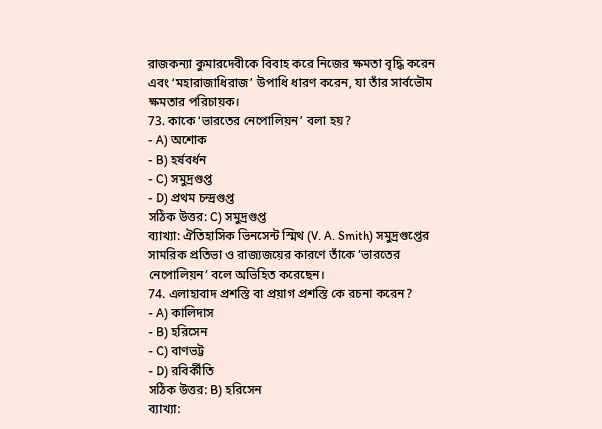রাজকন্যা কুমারদেবীকে বিবাহ করে নিজের ক্ষমতা বৃদ্ধি করেন এবং ‘মহারাজাধিরাজ’ উপাধি ধারণ করেন, যা তাঁর সার্বভৌম ক্ষমতার পরিচায়ক।
73. কাকে ‘ভারতের নেপোলিয়ন’ বলা হয়?
- A) অশোক
- B) হর্ষবর্ধন
- C) সমুদ্রগুপ্ত
- D) প্রথম চন্দ্রগুপ্ত
সঠিক উত্তর: C) সমুদ্রগুপ্ত
ব্যাখ্যা: ঐতিহাসিক ভিনসেন্ট স্মিথ (V. A. Smith) সমুদ্রগুপ্তের সামরিক প্রতিভা ও রাজ্যজয়ের কারণে তাঁকে ‘ভারতের নেপোলিয়ন’ বলে অভিহিত করেছেন।
74. এলাহাবাদ প্রশস্তি বা প্রয়াগ প্রশস্তি কে রচনা করেন?
- A) কালিদাস
- B) হরিসেন
- C) বাণভট্ট
- D) রবির্কীতি
সঠিক উত্তর: B) হরিসেন
ব্যাখ্যা: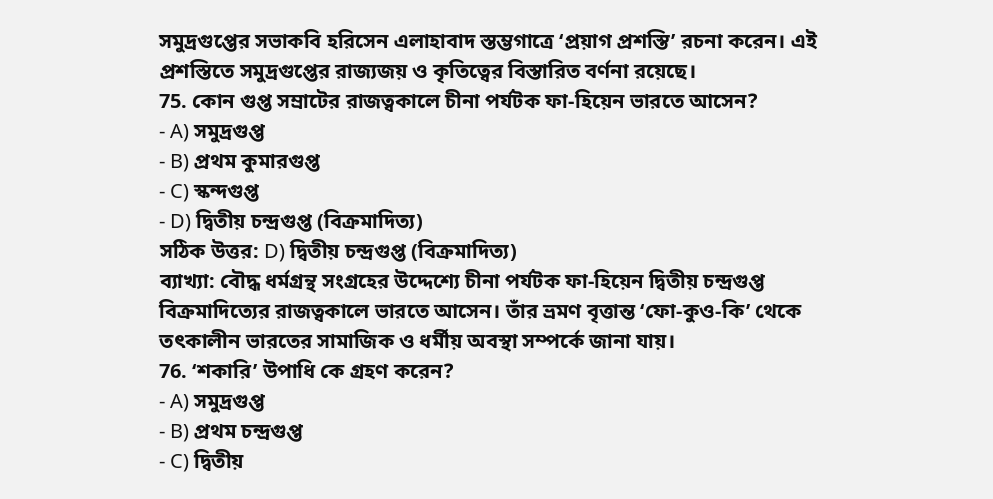সমুদ্রগুপ্তের সভাকবি হরিসেন এলাহাবাদ স্তম্ভগাত্রে ‘প্রয়াগ প্রশস্তি’ রচনা করেন। এই প্রশস্তিতে সমুদ্রগুপ্তের রাজ্যজয় ও কৃতিত্বের বিস্তারিত বর্ণনা রয়েছে।
75. কোন গুপ্ত সম্রাটের রাজত্বকালে চীনা পর্যটক ফা-হিয়েন ভারতে আসেন?
- A) সমুদ্রগুপ্ত
- B) প্রথম কুমারগুপ্ত
- C) স্কন্দগুপ্ত
- D) দ্বিতীয় চন্দ্রগুপ্ত (বিক্রমাদিত্য)
সঠিক উত্তর: D) দ্বিতীয় চন্দ্রগুপ্ত (বিক্রমাদিত্য)
ব্যাখ্যা: বৌদ্ধ ধর্মগ্রন্থ সংগ্রহের উদ্দেশ্যে চীনা পর্যটক ফা-হিয়েন দ্বিতীয় চন্দ্রগুপ্ত বিক্রমাদিত্যের রাজত্বকালে ভারতে আসেন। তাঁর ভ্রমণ বৃত্তান্ত ‘ফো-কুও-কি’ থেকে তৎকালীন ভারতের সামাজিক ও ধর্মীয় অবস্থা সম্পর্কে জানা যায়।
76. ‘শকারি’ উপাধি কে গ্রহণ করেন?
- A) সমুদ্রগুপ্ত
- B) প্রথম চন্দ্রগুপ্ত
- C) দ্বিতীয়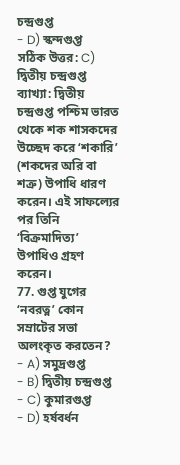চন্দ্রগুপ্ত
- D) স্কন্দগুপ্ত
সঠিক উত্তর: C) দ্বিতীয় চন্দ্রগুপ্ত
ব্যাখ্যা: দ্বিতীয় চন্দ্রগুপ্ত পশ্চিম ভারত থেকে শক শাসকদের উচ্ছেদ করে ‘শকারি’ (শকদের অরি বা শত্রু) উপাধি ধারণ করেন। এই সাফল্যের পর তিনি ‘বিক্রমাদিত্য’ উপাধিও গ্রহণ করেন।
77. গুপ্ত যুগের ‘নবরত্ন’ কোন সম্রাটের সভা অলংকৃত করতেন?
- A) সমুদ্রগুপ্ত
- B) দ্বিতীয় চন্দ্রগুপ্ত
- C) কুমারগুপ্ত
- D) হর্ষবর্ধন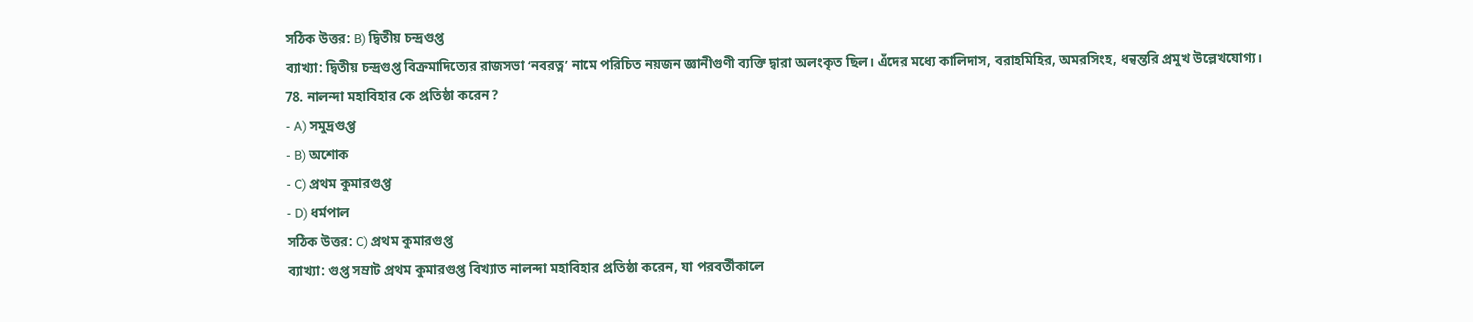সঠিক উত্তর: B) দ্বিতীয় চন্দ্রগুপ্ত
ব্যাখ্যা: দ্বিতীয় চন্দ্রগুপ্ত বিক্রমাদিত্যের রাজসভা ‘নবরত্ন’ নামে পরিচিত নয়জন জ্ঞানীগুণী ব্যক্তি দ্বারা অলংকৃত ছিল। এঁদের মধ্যে কালিদাস, বরাহমিহির, অমরসিংহ, ধন্বন্তরি প্রমুখ উল্লেখযোগ্য।
78. নালন্দা মহাবিহার কে প্রতিষ্ঠা করেন?
- A) সমুদ্রগুপ্ত
- B) অশোক
- C) প্রথম কুমারগুপ্ত
- D) ধর্মপাল
সঠিক উত্তর: C) প্রথম কুমারগুপ্ত
ব্যাখ্যা: গুপ্ত সম্রাট প্রথম কুমারগুপ্ত বিখ্যাত নালন্দা মহাবিহার প্রতিষ্ঠা করেন, যা পরবর্তীকালে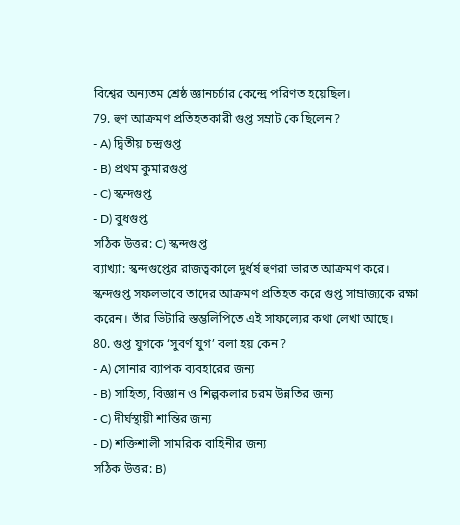বিশ্বের অন্যতম শ্রেষ্ঠ জ্ঞানচর্চার কেন্দ্রে পরিণত হয়েছিল।
79. হুণ আক্রমণ প্রতিহতকারী গুপ্ত সম্রাট কে ছিলেন?
- A) দ্বিতীয় চন্দ্রগুপ্ত
- B) প্রথম কুমারগুপ্ত
- C) স্কন্দগুপ্ত
- D) বুধগুপ্ত
সঠিক উত্তর: C) স্কন্দগুপ্ত
ব্যাখ্যা: স্কন্দগুপ্তের রাজত্বকালে দুর্ধর্ষ হুণরা ভারত আক্রমণ করে। স্কন্দগুপ্ত সফলভাবে তাদের আক্রমণ প্রতিহত করে গুপ্ত সাম্রাজ্যকে রক্ষা করেন। তাঁর ভিটারি স্তম্ভলিপিতে এই সাফল্যের কথা লেখা আছে।
80. গুপ্ত যুগকে ‘সুবর্ণ যুগ’ বলা হয় কেন?
- A) সোনার ব্যাপক ব্যবহারের জন্য
- B) সাহিত্য, বিজ্ঞান ও শিল্পকলার চরম উন্নতির জন্য
- C) দীর্ঘস্থায়ী শান্তির জন্য
- D) শক্তিশালী সামরিক বাহিনীর জন্য
সঠিক উত্তর: B)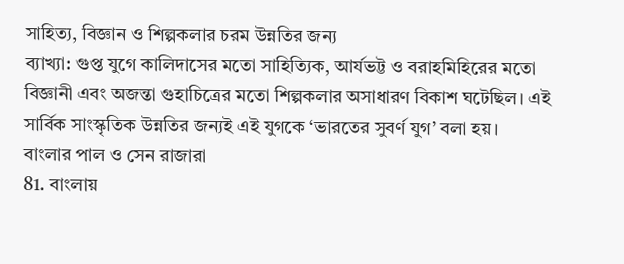সাহিত্য, বিজ্ঞান ও শিল্পকলার চরম উন্নতির জন্য
ব্যাখ্যা: গুপ্ত যুগে কালিদাসের মতো সাহিত্যিক, আর্যভট্ট ও বরাহমিহিরের মতো বিজ্ঞানী এবং অজন্তা গুহাচিত্রের মতো শিল্পকলার অসাধারণ বিকাশ ঘটেছিল। এই সার্বিক সাংস্কৃতিক উন্নতির জন্যই এই যুগকে ‘ভারতের সুবর্ণ যুগ’ বলা হয়।
বাংলার পাল ও সেন রাজারা
81. বাংলায়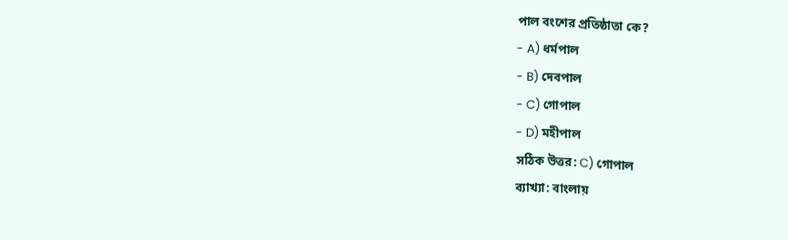পাল বংশের প্রতিষ্ঠাতা কে?
- A) ধর্মপাল
- B) দেবপাল
- C) গোপাল
- D) মহীপাল
সঠিক উত্তর: C) গোপাল
ব্যাখ্যা: বাংলায়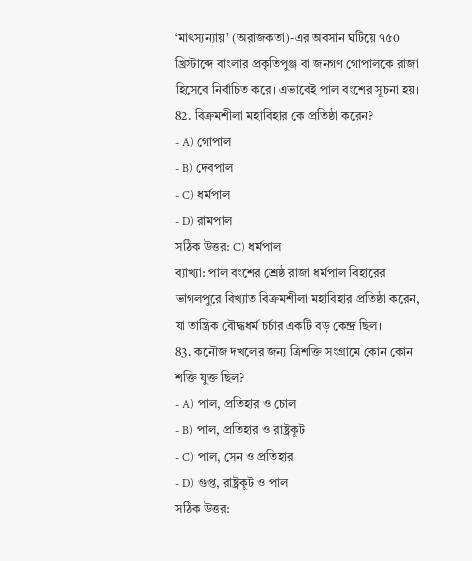‘মাৎস্যন্যায়’ (অরাজকতা)-এর অবসান ঘটিয়ে ৭৫0 খ্রিস্টাব্দে বাংলার প্রকৃতিপুঞ্জ বা জনগণ গোপালকে রাজা হিসেবে নির্বাচিত করে। এভাবেই পাল বংশের সূচনা হয়।
82. বিক্রমশীলা মহাবিহার কে প্রতিষ্ঠা করেন?
- A) গোপাল
- B) দেবপাল
- C) ধর্মপাল
- D) রামপাল
সঠিক উত্তর: C) ধর্মপাল
ব্যাখ্যা: পাল বংশের শ্রেষ্ঠ রাজা ধর্মপাল বিহারের ভাগলপুরে বিখ্যাত বিক্রমশীলা মহাবিহার প্রতিষ্ঠা করেন, যা তান্ত্রিক বৌদ্ধধর্ম চর্চার একটি বড় কেন্দ্র ছিল।
83. কনৌজ দখলের জন্য ত্রিশক্তি সংগ্রামে কোন কোন শক্তি যুক্ত ছিল?
- A) পাল, প্রতিহার ও চোল
- B) পাল, প্রতিহার ও রাষ্ট্রকূট
- C) পাল, সেন ও প্রতিহার
- D) গুপ্ত, রাষ্ট্রকূট ও পাল
সঠিক উত্তর: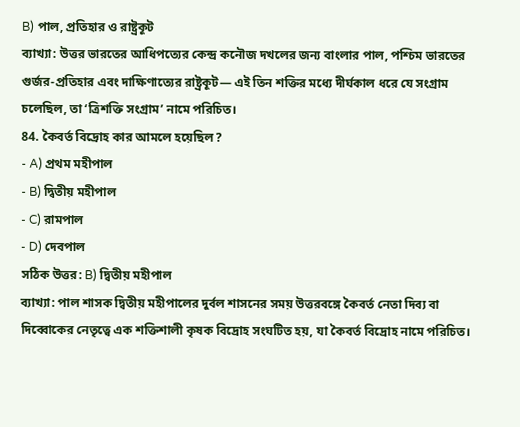B) পাল, প্রতিহার ও রাষ্ট্রকূট
ব্যাখ্যা: উত্তর ভারতের আধিপত্যের কেন্দ্র কনৌজ দখলের জন্য বাংলার পাল, পশ্চিম ভারতের গুর্জর-প্রতিহার এবং দাক্ষিণাত্যের রাষ্ট্রকূট— এই তিন শক্তির মধ্যে দীর্ঘকাল ধরে যে সংগ্রাম চলেছিল, তা ‘ত্রিশক্তি সংগ্রাম’ নামে পরিচিত।
84. কৈবর্ত বিদ্রোহ কার আমলে হয়েছিল?
- A) প্রথম মহীপাল
- B) দ্বিতীয় মহীপাল
- C) রামপাল
- D) দেবপাল
সঠিক উত্তর: B) দ্বিতীয় মহীপাল
ব্যাখ্যা: পাল শাসক দ্বিতীয় মহীপালের দুর্বল শাসনের সময় উত্তরবঙ্গে কৈবর্ত নেতা দিব্য বা দিব্বোকের নেতৃত্বে এক শক্তিশালী কৃষক বিদ্রোহ সংঘটিত হয়, যা কৈবর্ত বিদ্রোহ নামে পরিচিত।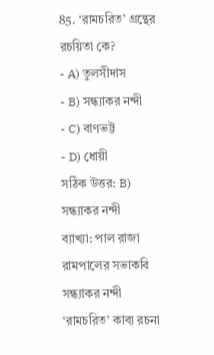85. ‘রামচরিত’ গ্রন্থের রচয়িতা কে?
- A) তুলসীদাস
- B) সন্ধ্যাকর নন্দী
- C) বাণভট্ট
- D) ধোয়ী
সঠিক উত্তর: B) সন্ধ্যাকর নন্দী
ব্যাখ্যা: পাল রাজা রামপালের সভাকবি সন্ধ্যাকর নন্দী ‘রামচরিত’ কাব্য রচনা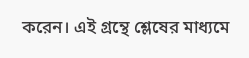করেন। এই গ্রন্থে শ্লেষের মাধ্যমে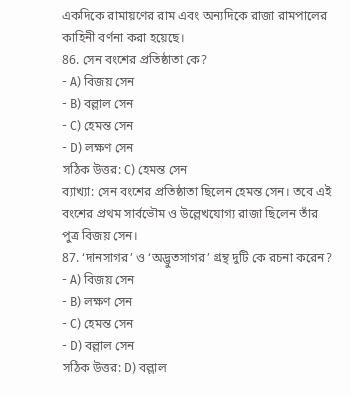একদিকে রামায়ণের রাম এবং অন্যদিকে রাজা রামপালের কাহিনী বর্ণনা করা হয়েছে।
86. সেন বংশের প্রতিষ্ঠাতা কে?
- A) বিজয় সেন
- B) বল্লাল সেন
- C) হেমন্ত সেন
- D) লক্ষণ সেন
সঠিক উত্তর: C) হেমন্ত সেন
ব্যাখ্যা: সেন বংশের প্রতিষ্ঠাতা ছিলেন হেমন্ত সেন। তবে এই বংশের প্রথম সার্বভৌম ও উল্লেখযোগ্য রাজা ছিলেন তাঁর পুত্র বিজয় সেন।
87. ‘দানসাগর’ ও ‘অদ্ভুতসাগর’ গ্রন্থ দুটি কে রচনা করেন?
- A) বিজয় সেন
- B) লক্ষণ সেন
- C) হেমন্ত সেন
- D) বল্লাল সেন
সঠিক উত্তর: D) বল্লাল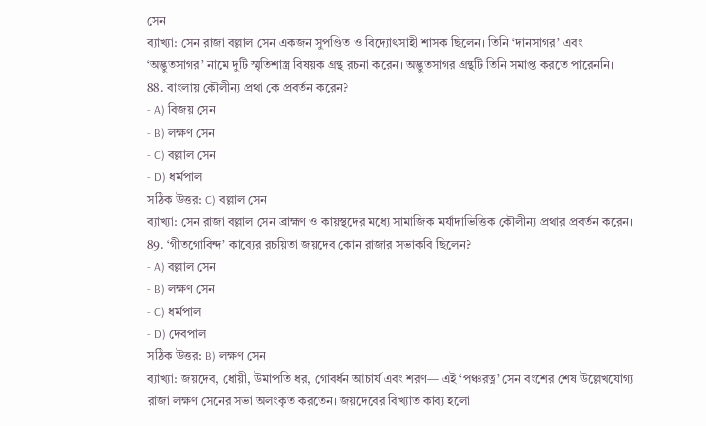সেন
ব্যাখ্যা: সেন রাজা বল্লাল সেন একজন সুপণ্ডিত ও বিদ্যোৎসাহী শাসক ছিলেন। তিনি ‘দানসাগর’ এবং ‘অদ্ভুতসাগর’ নামে দুটি স্মৃতিশাস্ত্র বিষয়ক গ্রন্থ রচনা করেন। অদ্ভুতসাগর গ্রন্থটি তিনি সমাপ্ত করতে পারেননি।
88. বাংলায় কৌলীন্য প্রথা কে প্রবর্তন করেন?
- A) বিজয় সেন
- B) লক্ষণ সেন
- C) বল্লাল সেন
- D) ধর্মপাল
সঠিক উত্তর: C) বল্লাল সেন
ব্যাখ্যা: সেন রাজা বল্লাল সেন ব্রাহ্মণ ও কায়স্থদের মধ্যে সামাজিক মর্যাদাভিত্তিক কৌলীন্য প্রথার প্রবর্তন করেন।
89. ‘গীতগোবিন্দ’ কাব্যের রচয়িতা জয়দেব কোন রাজার সভাকবি ছিলেন?
- A) বল্লাল সেন
- B) লক্ষণ সেন
- C) ধর্মপাল
- D) দেবপাল
সঠিক উত্তর: B) লক্ষণ সেন
ব্যাখ্যা: জয়দেব, ধোয়ী, উমাপতি ধর, গোবর্ধন আচার্য এবং শরণ— এই ‘পঞ্চরত্ন’ সেন বংশের শেষ উল্লেখযোগ্য রাজা লক্ষণ সেনের সভা অলংকৃত করতেন। জয়দেবের বিখ্যাত কাব্য হলো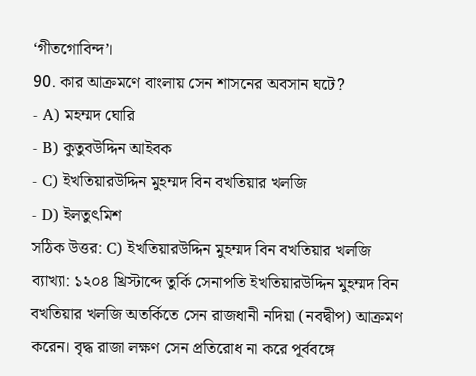‘গীতগোবিন্দ’।
90. কার আক্রমণে বাংলায় সেন শাসনের অবসান ঘটে?
- A) মহম্মদ ঘোরি
- B) কুতুবউদ্দিন আইবক
- C) ইখতিয়ারউদ্দিন মুহম্মদ বিন বখতিয়ার খলজি
- D) ইলতুৎমিশ
সঠিক উত্তর: C) ইখতিয়ারউদ্দিন মুহম্মদ বিন বখতিয়ার খলজি
ব্যাখ্যা: ১২০৪ খ্রিস্টাব্দে তুর্কি সেনাপতি ইখতিয়ারউদ্দিন মুহম্মদ বিন বখতিয়ার খলজি অতর্কিতে সেন রাজধানী নদিয়া (নবদ্বীপ) আক্রমণ করেন। বৃদ্ধ রাজা লক্ষণ সেন প্রতিরোধ না করে পূর্ববঙ্গে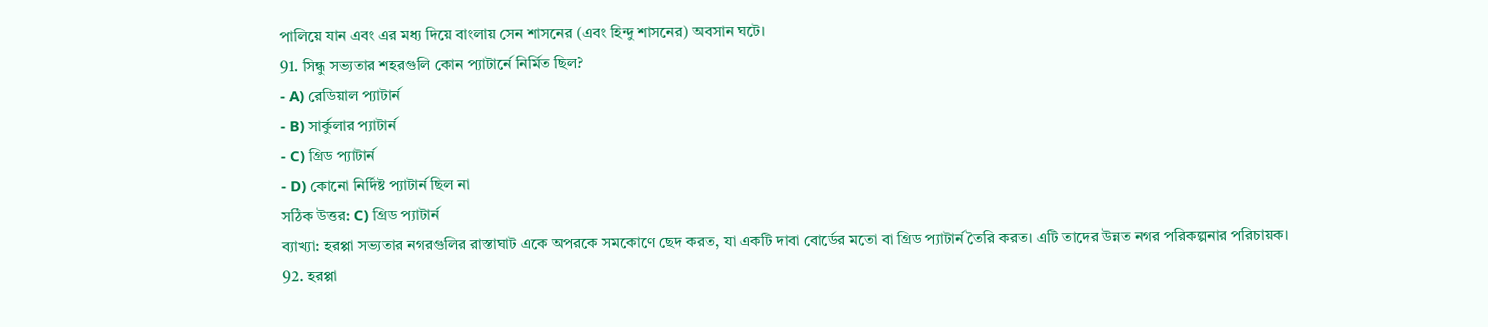পালিয়ে যান এবং এর মধ্য দিয়ে বাংলায় সেন শাসনের (এবং হিন্দু শাসনের) অবসান ঘটে।
91. সিন্ধু সভ্যতার শহরগুলি কোন প্যাটার্নে নির্মিত ছিল?
- A) রেডিয়াল প্যাটার্ন
- B) সার্কুলার প্যাটার্ন
- C) গ্রিড প্যাটার্ন
- D) কোনো নির্দিষ্ট প্যাটার্ন ছিল না
সঠিক উত্তর: C) গ্রিড প্যাটার্ন
ব্যাখ্যা: হরপ্পা সভ্যতার নগরগুলির রাস্তাঘাট একে অপরকে সমকোণে ছেদ করত, যা একটি দাবা বোর্ডের মতো বা গ্রিড প্যাটার্ন তৈরি করত। এটি তাদের উন্নত নগর পরিকল্পনার পরিচায়ক।
92. হরপ্পা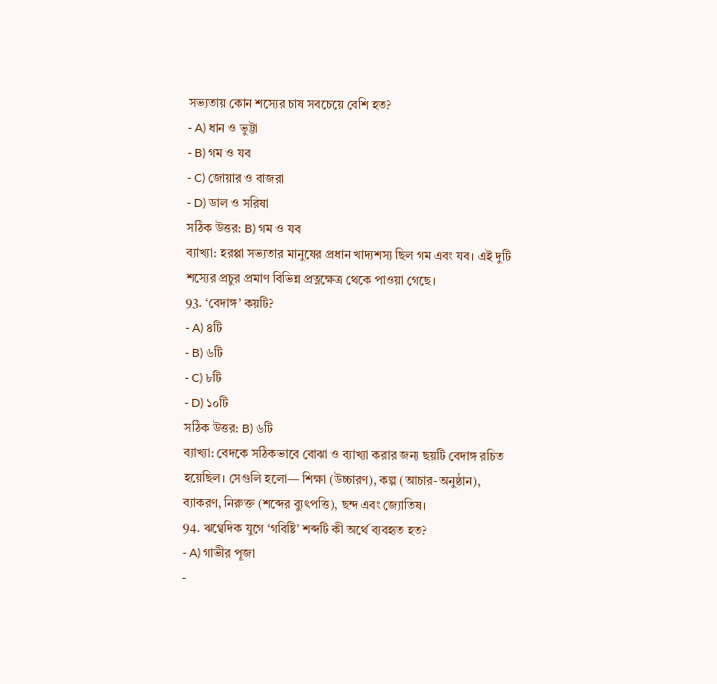সভ্যতায় কোন শস্যের চাষ সবচেয়ে বেশি হত?
- A) ধান ও ভুট্টা
- B) গম ও যব
- C) জোয়ার ও বাজরা
- D) ডাল ও সরিষা
সঠিক উত্তর: B) গম ও যব
ব্যাখ্যা: হরপ্পা সভ্যতার মানুষের প্রধান খাদ্যশস্য ছিল গম এবং যব। এই দুটি শস্যের প্রচুর প্রমাণ বিভিন্ন প্রত্নক্ষেত্র থেকে পাওয়া গেছে।
93. ‘বেদাঙ্গ’ কয়টি?
- A) ৪টি
- B) ৬টি
- C) ৮টি
- D) ১০টি
সঠিক উত্তর: B) ৬টি
ব্যাখ্যা: বেদকে সঠিকভাবে বোঝা ও ব্যাখ্যা করার জন্য ছয়টি বেদাঙ্গ রচিত হয়েছিল। সেগুলি হলো— শিক্ষা (উচ্চারণ), কল্প (আচার-অনুষ্ঠান), ব্যাকরণ, নিরুক্ত (শব্দের ব্যুৎপত্তি), ছন্দ এবং জ্যোতিষ।
94. ঋগ্বেদিক যুগে ‘গবিষ্টি’ শব্দটি কী অর্থে ব্যবহৃত হত?
- A) গাভীর পূজা
-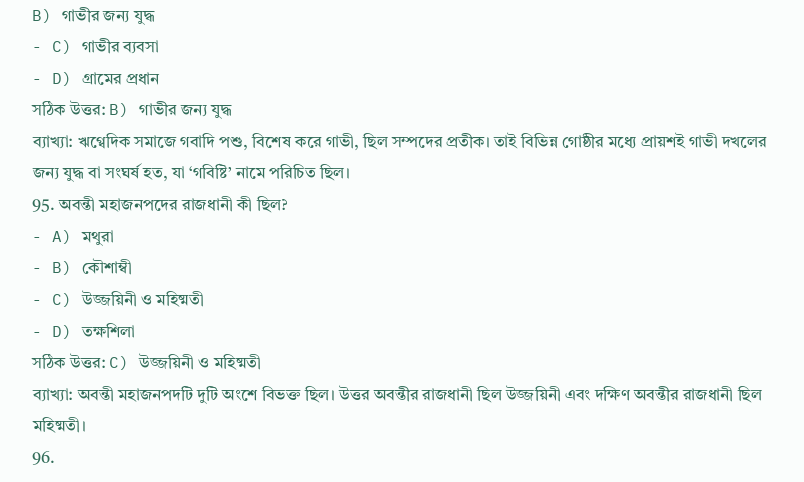B) গাভীর জন্য যুদ্ধ
- C) গাভীর ব্যবসা
- D) গ্রামের প্রধান
সঠিক উত্তর: B) গাভীর জন্য যুদ্ধ
ব্যাখ্যা: ঋগ্বেদিক সমাজে গবাদি পশু, বিশেষ করে গাভী, ছিল সম্পদের প্রতীক। তাই বিভিন্ন গোষ্ঠীর মধ্যে প্রায়শই গাভী দখলের জন্য যুদ্ধ বা সংঘর্ষ হত, যা ‘গবিষ্টি’ নামে পরিচিত ছিল।
95. অবন্তী মহাজনপদের রাজধানী কী ছিল?
- A) মথুরা
- B) কৌশাম্বী
- C) উজ্জয়িনী ও মহিষ্মতী
- D) তক্ষশিলা
সঠিক উত্তর: C) উজ্জয়িনী ও মহিষ্মতী
ব্যাখ্যা: অবন্তী মহাজনপদটি দুটি অংশে বিভক্ত ছিল। উত্তর অবন্তীর রাজধানী ছিল উজ্জয়িনী এবং দক্ষিণ অবন্তীর রাজধানী ছিল মহিষ্মতী।
96.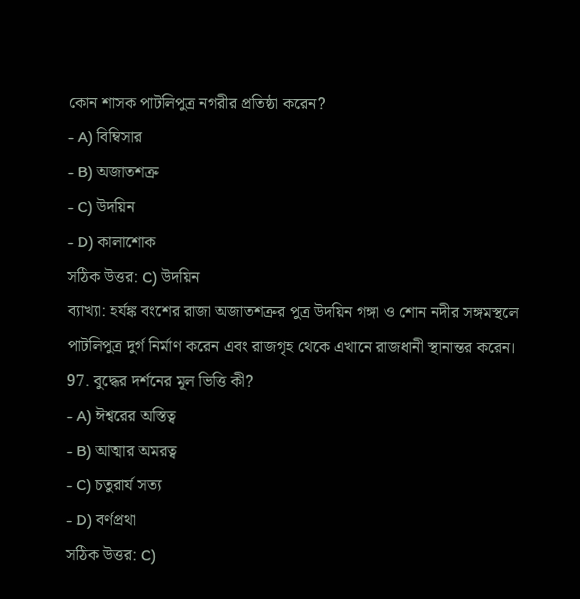কোন শাসক পাটলিপুত্র নগরীর প্রতিষ্ঠা করেন?
- A) বিম্বিসার
- B) অজাতশত্রু
- C) উদয়িন
- D) কালাশোক
সঠিক উত্তর: C) উদয়িন
ব্যাখ্যা: হর্যঙ্ক বংশের রাজা অজাতশত্রুর পুত্র উদয়িন গঙ্গা ও শোন নদীর সঙ্গমস্থলে পাটলিপুত্র দুর্গ নির্মাণ করেন এবং রাজগৃহ থেকে এখানে রাজধানী স্থানান্তর করেন।
97. বুদ্ধের দর্শনের মূল ভিত্তি কী?
- A) ঈশ্বরের অস্তিত্ব
- B) আত্মার অমরত্ব
- C) চতুরার্য সত্য
- D) বর্ণপ্রথা
সঠিক উত্তর: C)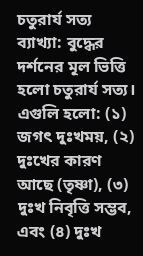চতুরার্য সত্য
ব্যাখ্যা: বুদ্ধের দর্শনের মূল ভিত্তি হলো চতুরার্য সত্য। এগুলি হলো: (১) জগৎ দুঃখময়, (২) দুঃখের কারণ আছে (তৃষ্ণা), (৩) দুঃখ নিবৃত্তি সম্ভব, এবং (৪) দুঃখ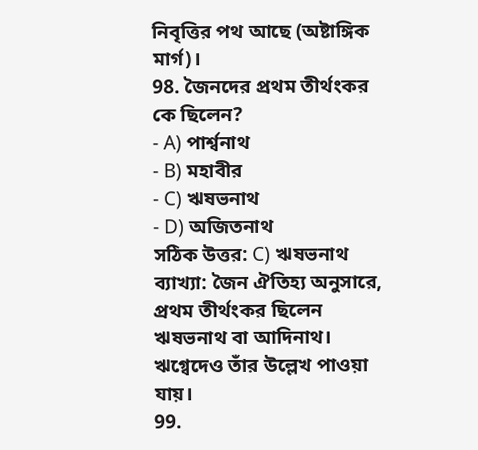নিবৃত্তির পথ আছে (অষ্টাঙ্গিক মার্গ)।
98. জৈনদের প্রথম তীর্থংকর কে ছিলেন?
- A) পার্শ্বনাথ
- B) মহাবীর
- C) ঋষভনাথ
- D) অজিতনাথ
সঠিক উত্তর: C) ঋষভনাথ
ব্যাখ্যা: জৈন ঐতিহ্য অনুসারে, প্রথম তীর্থংকর ছিলেন ঋষভনাথ বা আদিনাথ। ঋগ্বেদেও তাঁর উল্লেখ পাওয়া যায়।
99.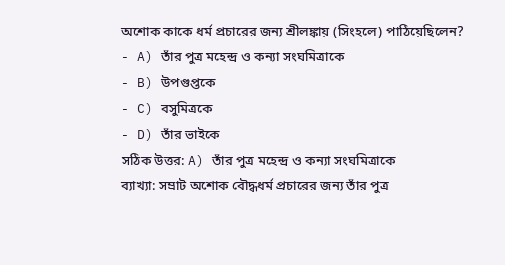অশোক কাকে ধর্ম প্রচারের জন্য শ্রীলঙ্কায় (সিংহলে) পাঠিয়েছিলেন?
- A) তাঁর পুত্র মহেন্দ্র ও কন্যা সংঘমিত্রাকে
- B) উপগুপ্তকে
- C) বসুমিত্রকে
- D) তাঁর ভাইকে
সঠিক উত্তর: A) তাঁর পুত্র মহেন্দ্র ও কন্যা সংঘমিত্রাকে
ব্যাখ্যা: সম্রাট অশোক বৌদ্ধধর্ম প্রচারের জন্য তাঁর পুত্র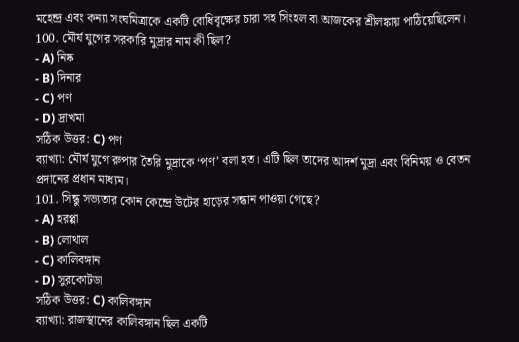মহেন্দ্র এবং কন্যা সংঘমিত্রাকে একটি বোধিবৃক্ষের চারা সহ সিংহল বা আজকের শ্রীলঙ্কায় পাঠিয়েছিলেন।
100. মৌর্য যুগের সরকারি মুদ্রার নাম কী ছিল?
- A) নিষ্ক
- B) দিনার
- C) পণ
- D) দ্রাখমা
সঠিক উত্তর: C) পণ
ব্যাখ্যা: মৌর্য যুগে রুপার তৈরি মুদ্রাকে ‘পণ’ বলা হত। এটি ছিল তাদের আদর্শ মুদ্রা এবং বিনিময় ও বেতন প্রদানের প্রধান মাধ্যম।
101. সিন্ধু সভ্যতার কোন কেন্দ্রে উটের হাড়ের সন্ধান পাওয়া গেছে?
- A) হরপ্পা
- B) লোথাল
- C) কালিবঙ্গান
- D) সুরকোটডা
সঠিক উত্তর: C) কালিবঙ্গান
ব্যাখ্যা: রাজস্থানের কালিবঙ্গান ছিল একটি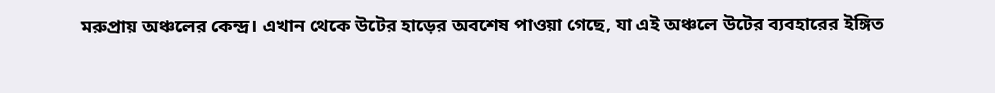মরুপ্রায় অঞ্চলের কেন্দ্র। এখান থেকে উটের হাড়ের অবশেষ পাওয়া গেছে, যা এই অঞ্চলে উটের ব্যবহারের ইঙ্গিত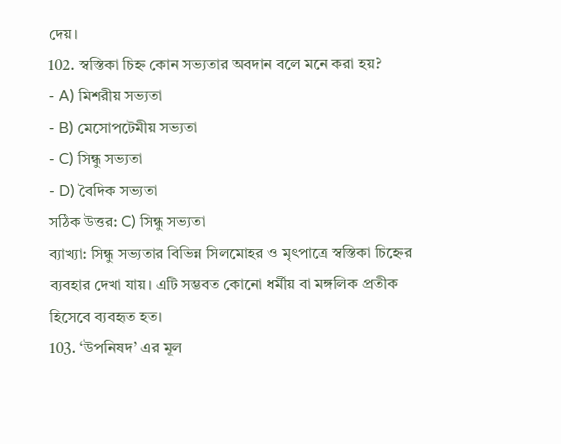দেয়।
102. স্বস্তিকা চিহ্ন কোন সভ্যতার অবদান বলে মনে করা হয়?
- A) মিশরীয় সভ্যতা
- B) মেসোপটেমীয় সভ্যতা
- C) সিন্ধু সভ্যতা
- D) বৈদিক সভ্যতা
সঠিক উত্তর: C) সিন্ধু সভ্যতা
ব্যাখ্যা: সিন্ধু সভ্যতার বিভিন্ন সিলমোহর ও মৃৎপাত্রে স্বস্তিকা চিহ্নের ব্যবহার দেখা যায়। এটি সম্ভবত কোনো ধর্মীয় বা মঙ্গলিক প্রতীক হিসেবে ব্যবহৃত হত।
103. ‘উপনিষদ’ এর মূল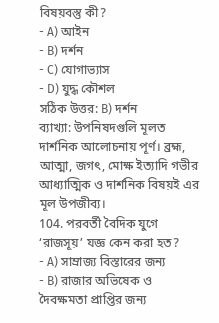বিষয়বস্তু কী?
- A) আইন
- B) দর্শন
- C) যোগাভ্যাস
- D) যুদ্ধ কৌশল
সঠিক উত্তর: B) দর্শন
ব্যাখ্যা: উপনিষদগুলি মূলত দার্শনিক আলোচনায় পূর্ণ। ব্রহ্ম, আত্মা, জগৎ, মোক্ষ ইত্যাদি গভীর আধ্যাত্মিক ও দার্শনিক বিষয়ই এর মূল উপজীব্য।
104. পরবর্তী বৈদিক যুগে ‘রাজসূয়’ যজ্ঞ কেন করা হত?
- A) সাম্রাজ্য বিস্তারের জন্য
- B) রাজার অভিষেক ও দৈবক্ষমতা প্রাপ্তির জন্য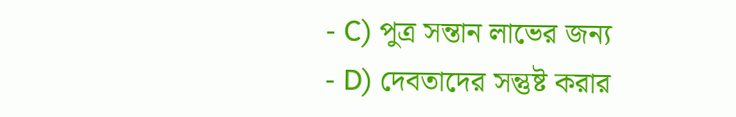- C) পুত্র সন্তান লাভের জন্য
- D) দেবতাদের সন্তুষ্ট করার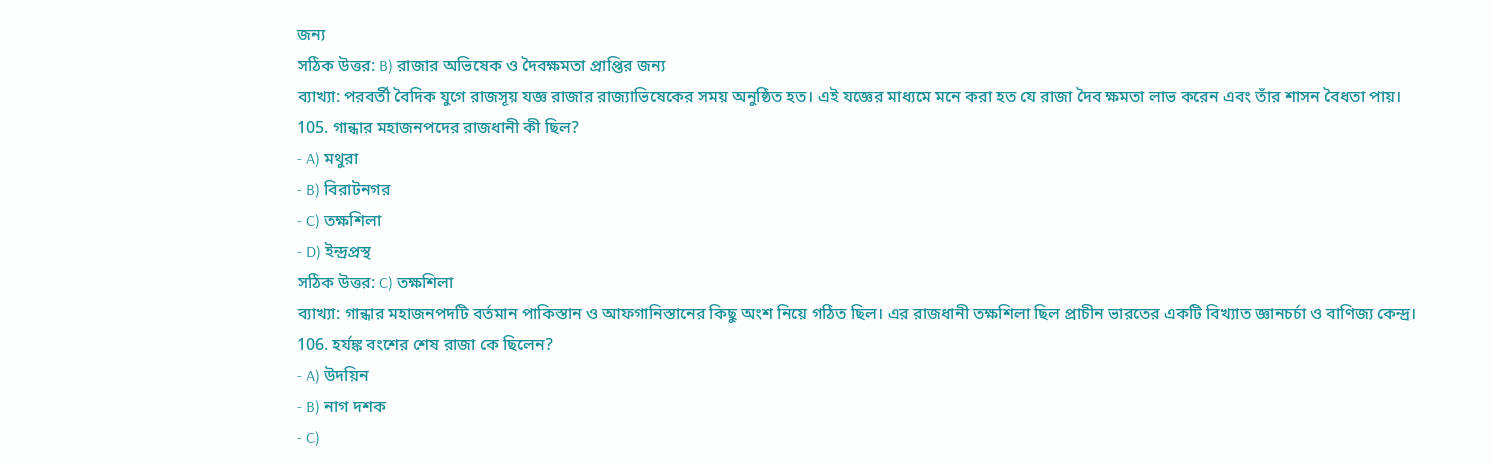জন্য
সঠিক উত্তর: B) রাজার অভিষেক ও দৈবক্ষমতা প্রাপ্তির জন্য
ব্যাখ্যা: পরবর্তী বৈদিক যুগে রাজসূয় যজ্ঞ রাজার রাজ্যাভিষেকের সময় অনুষ্ঠিত হত। এই যজ্ঞের মাধ্যমে মনে করা হত যে রাজা দৈব ক্ষমতা লাভ করেন এবং তাঁর শাসন বৈধতা পায়।
105. গান্ধার মহাজনপদের রাজধানী কী ছিল?
- A) মথুরা
- B) বিরাটনগর
- C) তক্ষশিলা
- D) ইন্দ্রপ্রস্থ
সঠিক উত্তর: C) তক্ষশিলা
ব্যাখ্যা: গান্ধার মহাজনপদটি বর্তমান পাকিস্তান ও আফগানিস্তানের কিছু অংশ নিয়ে গঠিত ছিল। এর রাজধানী তক্ষশিলা ছিল প্রাচীন ভারতের একটি বিখ্যাত জ্ঞানচর্চা ও বাণিজ্য কেন্দ্র।
106. হর্যঙ্ক বংশের শেষ রাজা কে ছিলেন?
- A) উদয়িন
- B) নাগ দশক
- C)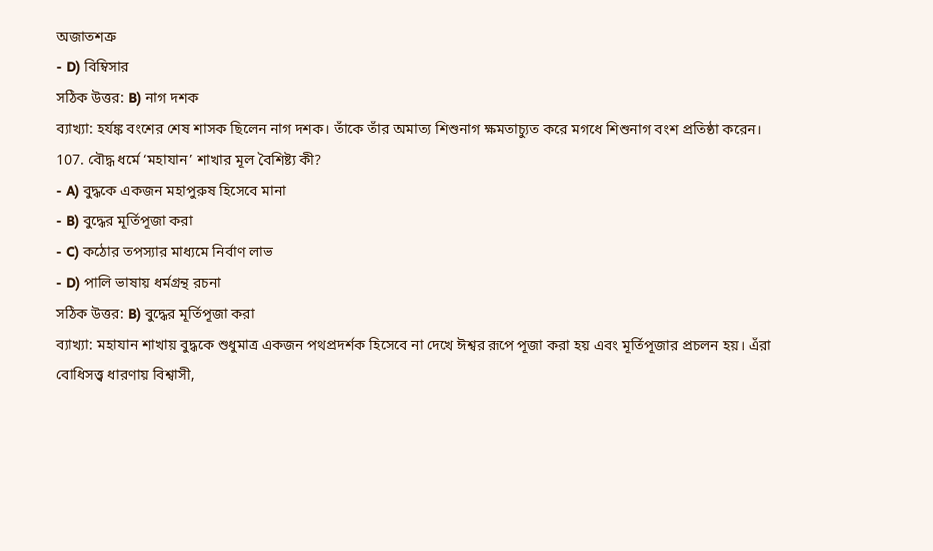অজাতশত্রু
- D) বিম্বিসার
সঠিক উত্তর: B) নাগ দশক
ব্যাখ্যা: হর্যঙ্ক বংশের শেষ শাসক ছিলেন নাগ দশক। তাঁকে তাঁর অমাত্য শিশুনাগ ক্ষমতাচ্যুত করে মগধে শিশুনাগ বংশ প্রতিষ্ঠা করেন।
107. বৌদ্ধ ধর্মে ‘মহাযান’ শাখার মূল বৈশিষ্ট্য কী?
- A) বুদ্ধকে একজন মহাপুরুষ হিসেবে মানা
- B) বুদ্ধের মূর্তিপূজা করা
- C) কঠোর তপস্যার মাধ্যমে নির্বাণ লাভ
- D) পালি ভাষায় ধর্মগ্রন্থ রচনা
সঠিক উত্তর: B) বুদ্ধের মূর্তিপূজা করা
ব্যাখ্যা: মহাযান শাখায় বুদ্ধকে শুধুমাত্র একজন পথপ্রদর্শক হিসেবে না দেখে ঈশ্বর রূপে পূজা করা হয় এবং মূর্তিপূজার প্রচলন হয়। এঁরা বোধিসত্ত্ব ধারণায় বিশ্বাসী,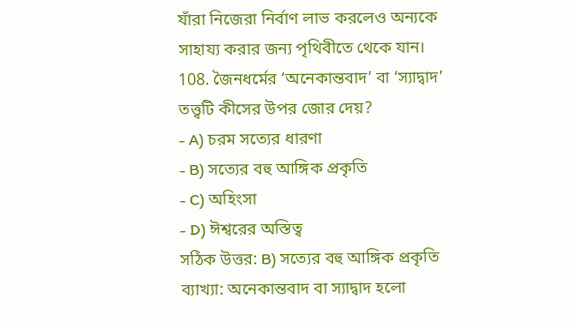যাঁরা নিজেরা নির্বাণ লাভ করলেও অন্যকে সাহায্য করার জন্য পৃথিবীতে থেকে যান।
108. জৈনধর্মের ‘অনেকান্তবাদ’ বা ‘স্যাদ্বাদ’ তত্ত্বটি কীসের উপর জোর দেয়?
- A) চরম সত্যের ধারণা
- B) সত্যের বহু আঙ্গিক প্রকৃতি
- C) অহিংসা
- D) ঈশ্বরের অস্তিত্ব
সঠিক উত্তর: B) সত্যের বহু আঙ্গিক প্রকৃতি
ব্যাখ্যা: অনেকান্তবাদ বা স্যাদ্বাদ হলো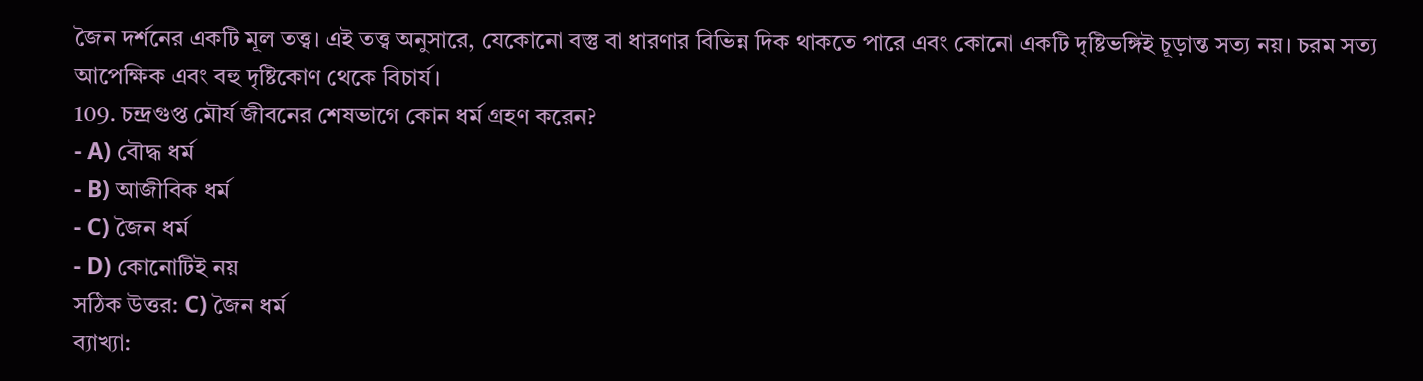জৈন দর্শনের একটি মূল তত্ত্ব। এই তত্ত্ব অনুসারে, যেকোনো বস্তু বা ধারণার বিভিন্ন দিক থাকতে পারে এবং কোনো একটি দৃষ্টিভঙ্গিই চূড়ান্ত সত্য নয়। চরম সত্য আপেক্ষিক এবং বহু দৃষ্টিকোণ থেকে বিচার্য।
109. চন্দ্রগুপ্ত মৌর্য জীবনের শেষভাগে কোন ধর্ম গ্রহণ করেন?
- A) বৌদ্ধ ধর্ম
- B) আজীবিক ধর্ম
- C) জৈন ধর্ম
- D) কোনোটিই নয়
সঠিক উত্তর: C) জৈন ধর্ম
ব্যাখ্যা: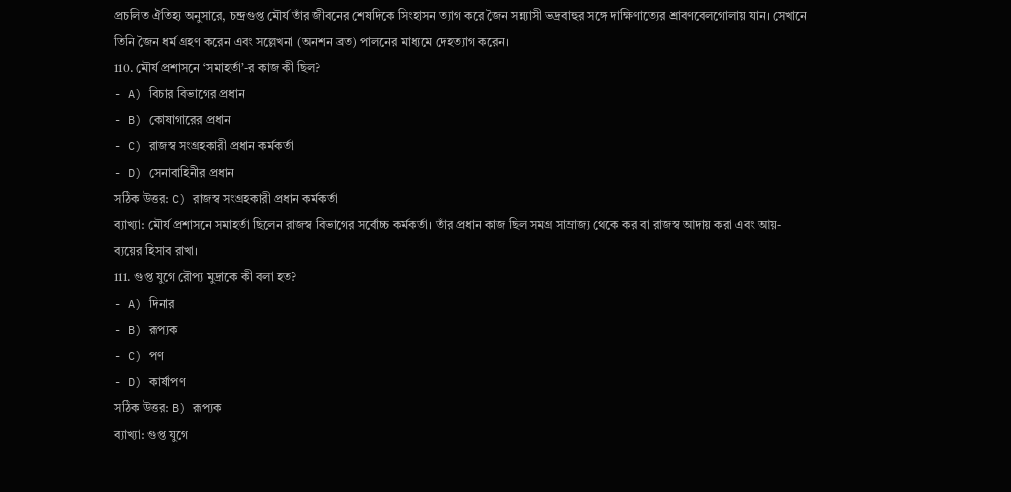প্রচলিত ঐতিহ্য অনুসারে, চন্দ্রগুপ্ত মৌর্য তাঁর জীবনের শেষদিকে সিংহাসন ত্যাগ করে জৈন সন্ন্যাসী ভদ্রবাহুর সঙ্গে দাক্ষিণাত্যের শ্রাবণবেলগোলায় যান। সেখানে তিনি জৈন ধর্ম গ্রহণ করেন এবং সল্লেখনা (অনশন ব্রত) পালনের মাধ্যমে দেহত্যাগ করেন।
110. মৌর্য প্রশাসনে ‘সমাহর্তা’-র কাজ কী ছিল?
- A) বিচার বিভাগের প্রধান
- B) কোষাগারের প্রধান
- C) রাজস্ব সংগ্রহকারী প্রধান কর্মকর্তা
- D) সেনাবাহিনীর প্রধান
সঠিক উত্তর: C) রাজস্ব সংগ্রহকারী প্রধান কর্মকর্তা
ব্যাখ্যা: মৌর্য প্রশাসনে সমাহর্তা ছিলেন রাজস্ব বিভাগের সর্বোচ্চ কর্মকর্তা। তাঁর প্রধান কাজ ছিল সমগ্র সাম্রাজ্য থেকে কর বা রাজস্ব আদায় করা এবং আয়-ব্যয়ের হিসাব রাখা।
111. গুপ্ত যুগে রৌপ্য মুদ্রাকে কী বলা হত?
- A) দিনার
- B) রূপ্যক
- C) পণ
- D) কার্ষাপণ
সঠিক উত্তর: B) রূপ্যক
ব্যাখ্যা: গুপ্ত যুগে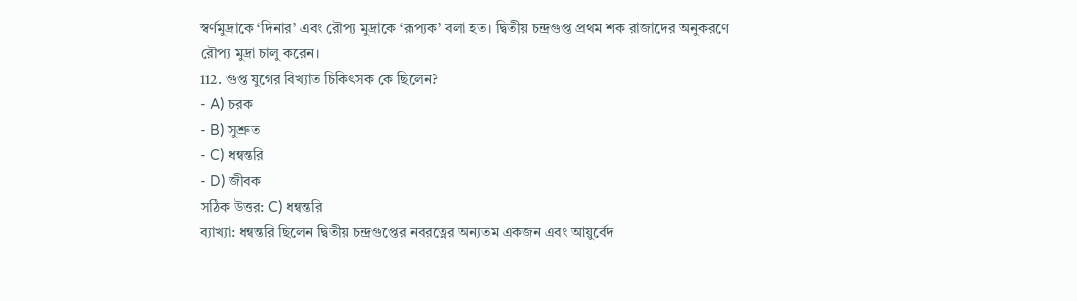স্বর্ণমুদ্রাকে ‘দিনার’ এবং রৌপ্য মুদ্রাকে ‘রূপ্যক’ বলা হত। দ্বিতীয় চন্দ্রগুপ্ত প্রথম শক রাজাদের অনুকরণে রৌপ্য মুদ্রা চালু করেন।
112. গুপ্ত যুগের বিখ্যাত চিকিৎসক কে ছিলেন?
- A) চরক
- B) সুশ্রুত
- C) ধন্বন্তরি
- D) জীবক
সঠিক উত্তর: C) ধন্বন্তরি
ব্যাখ্যা: ধন্বন্তরি ছিলেন দ্বিতীয় চন্দ্রগুপ্তের নবরত্নের অন্যতম একজন এবং আয়ুর্বেদ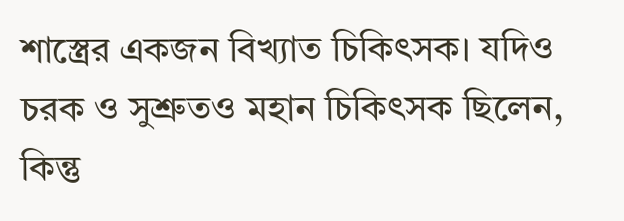শাস্ত্রের একজন বিখ্যাত চিকিৎসক। যদিও চরক ও সুশ্রুতও মহান চিকিৎসক ছিলেন, কিন্তু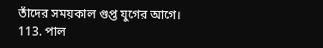তাঁদের সময়কাল গুপ্ত যুগের আগে।
113. পাল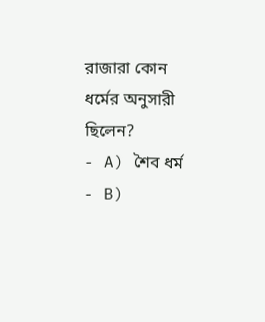রাজারা কোন ধর্মের অনুসারী ছিলেন?
- A) শৈব ধর্ম
- B)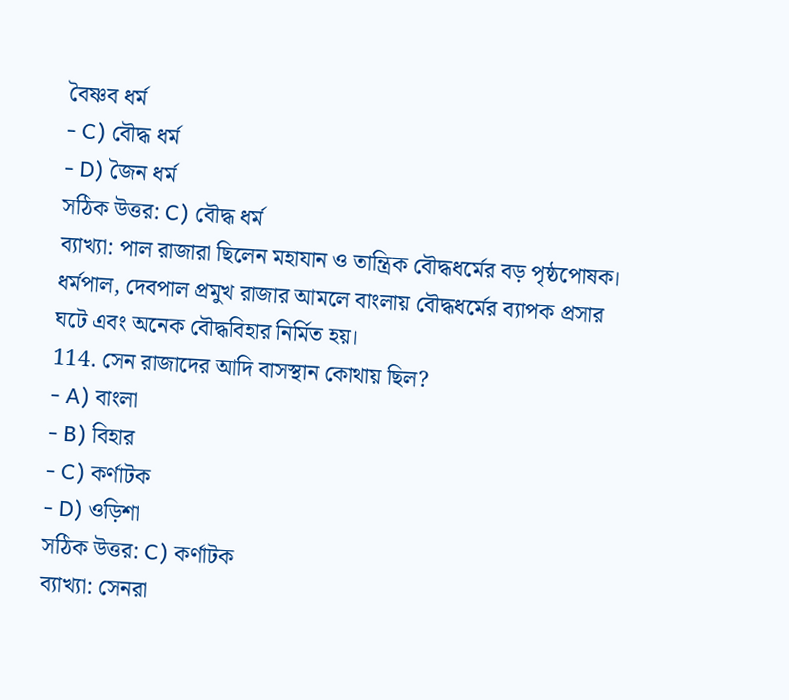বৈষ্ণব ধর্ম
- C) বৌদ্ধ ধর্ম
- D) জৈন ধর্ম
সঠিক উত্তর: C) বৌদ্ধ ধর্ম
ব্যাখ্যা: পাল রাজারা ছিলেন মহাযান ও তান্ত্রিক বৌদ্ধধর্মের বড় পৃষ্ঠপোষক। ধর্মপাল, দেবপাল প্রমুখ রাজার আমলে বাংলায় বৌদ্ধধর্মের ব্যাপক প্রসার ঘটে এবং অনেক বৌদ্ধবিহার নির্মিত হয়।
114. সেন রাজাদের আদি বাসস্থান কোথায় ছিল?
- A) বাংলা
- B) বিহার
- C) কর্ণাটক
- D) ওড়িশা
সঠিক উত্তর: C) কর্ণাটক
ব্যাখ্যা: সেনরা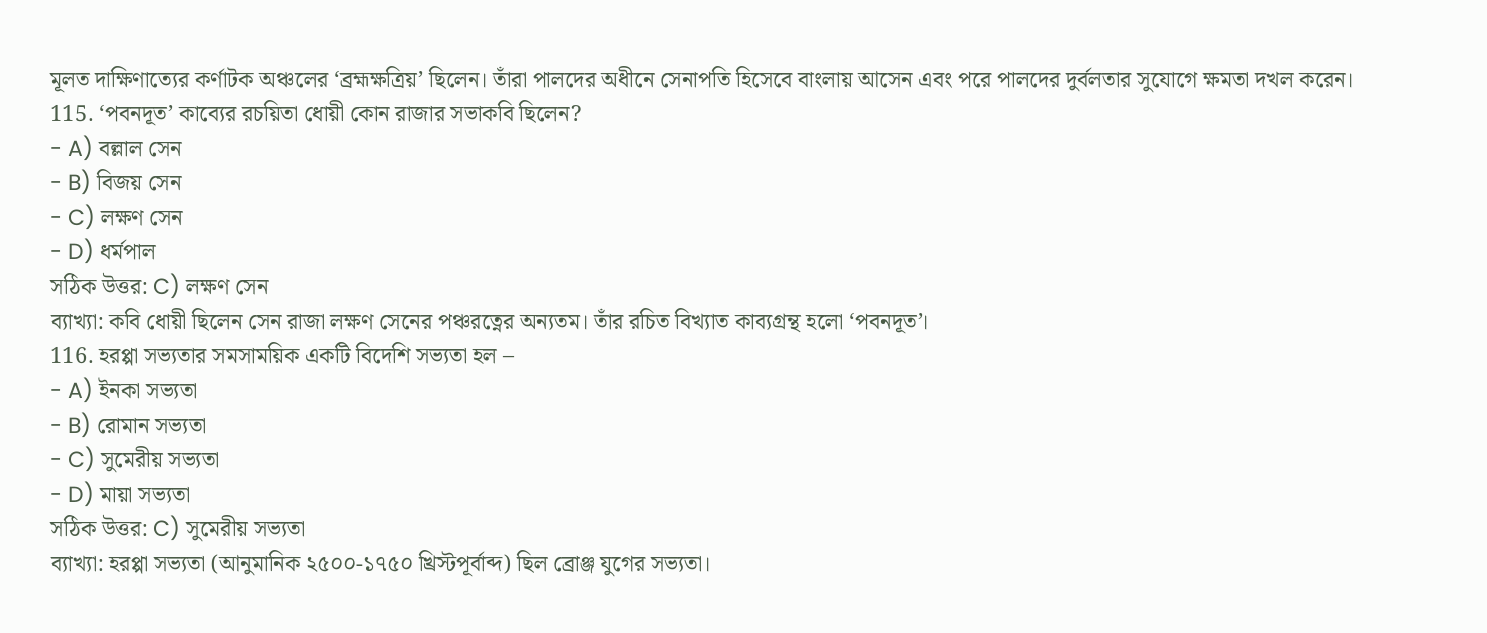মূলত দাক্ষিণাত্যের কর্ণাটক অঞ্চলের ‘ব্রহ্মক্ষত্রিয়’ ছিলেন। তাঁরা পালদের অধীনে সেনাপতি হিসেবে বাংলায় আসেন এবং পরে পালদের দুর্বলতার সুযোগে ক্ষমতা দখল করেন।
115. ‘পবনদূত’ কাব্যের রচয়িতা ধোয়ী কোন রাজার সভাকবি ছিলেন?
- A) বল্লাল সেন
- B) বিজয় সেন
- C) লক্ষণ সেন
- D) ধর্মপাল
সঠিক উত্তর: C) লক্ষণ সেন
ব্যাখ্যা: কবি ধোয়ী ছিলেন সেন রাজা লক্ষণ সেনের পঞ্চরত্নের অন্যতম। তাঁর রচিত বিখ্যাত কাব্যগ্রন্থ হলো ‘পবনদূত’।
116. হরপ্পা সভ্যতার সমসাময়িক একটি বিদেশি সভ্যতা হল –
- A) ইনকা সভ্যতা
- B) রোমান সভ্যতা
- C) সুমেরীয় সভ্যতা
- D) মায়া সভ্যতা
সঠিক উত্তর: C) সুমেরীয় সভ্যতা
ব্যাখ্যা: হরপ্পা সভ্যতা (আনুমানিক ২৫০০-১৭৫০ খ্রিস্টপূর্বাব্দ) ছিল ব্রোঞ্জ যুগের সভ্যতা।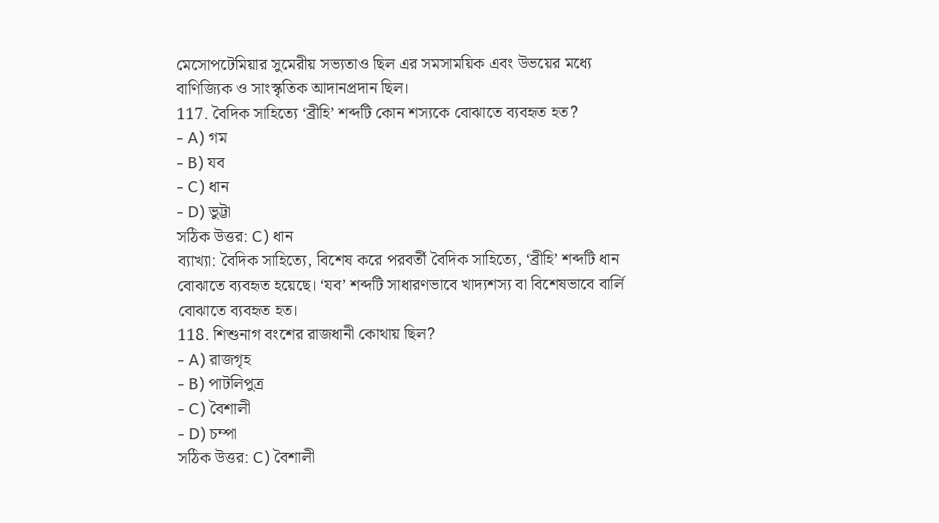মেসোপটেমিয়ার সুমেরীয় সভ্যতাও ছিল এর সমসাময়িক এবং উভয়ের মধ্যে বাণিজ্যিক ও সাংস্কৃতিক আদানপ্রদান ছিল।
117. বৈদিক সাহিত্যে ‘ব্রীহি’ শব্দটি কোন শস্যকে বোঝাতে ব্যবহৃত হত?
- A) গম
- B) যব
- C) ধান
- D) ভুট্টা
সঠিক উত্তর: C) ধান
ব্যাখ্যা: বৈদিক সাহিত্যে, বিশেষ করে পরবর্তী বৈদিক সাহিত্যে, ‘ব্রীহি’ শব্দটি ধান বোঝাতে ব্যবহৃত হয়েছে। ‘যব’ শব্দটি সাধারণভাবে খাদ্যশস্য বা বিশেষভাবে বার্লি বোঝাতে ব্যবহৃত হত।
118. শিশুনাগ বংশের রাজধানী কোথায় ছিল?
- A) রাজগৃহ
- B) পাটলিপুত্র
- C) বৈশালী
- D) চম্পা
সঠিক উত্তর: C) বৈশালী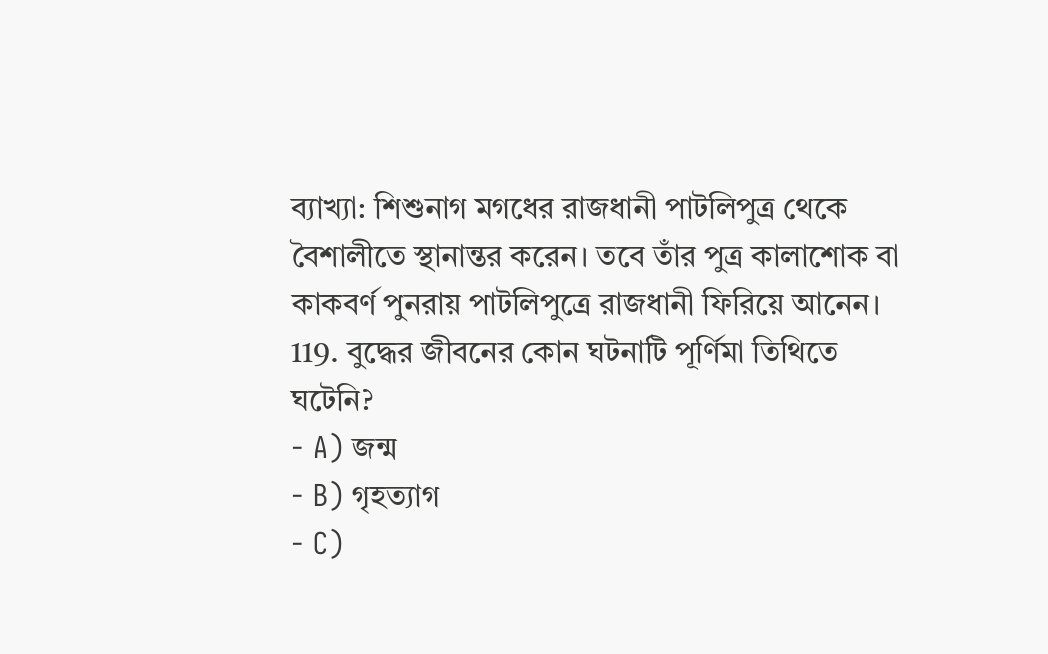ব্যাখ্যা: শিশুনাগ মগধের রাজধানী পাটলিপুত্র থেকে বৈশালীতে স্থানান্তর করেন। তবে তাঁর পুত্র কালাশোক বা কাকবর্ণ পুনরায় পাটলিপুত্রে রাজধানী ফিরিয়ে আনেন।
119. বুদ্ধের জীবনের কোন ঘটনাটি পূর্ণিমা তিথিতে ঘটেনি?
- A) জন্ম
- B) গৃহত্যাগ
- C)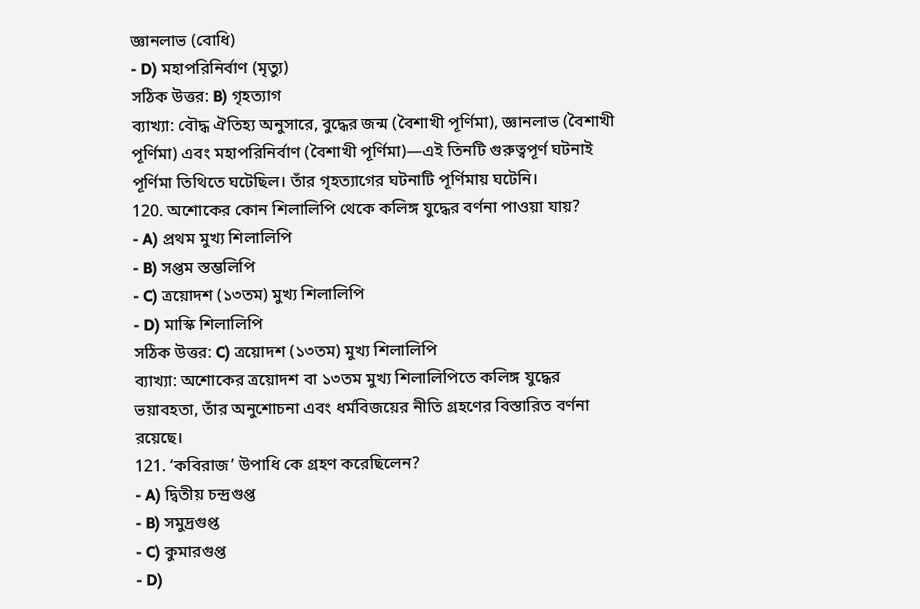জ্ঞানলাভ (বোধি)
- D) মহাপরিনির্বাণ (মৃত্যু)
সঠিক উত্তর: B) গৃহত্যাগ
ব্যাখ্যা: বৌদ্ধ ঐতিহ্য অনুসারে, বুদ্ধের জন্ম (বৈশাখী পূর্ণিমা), জ্ঞানলাভ (বৈশাখী পূর্ণিমা) এবং মহাপরিনির্বাণ (বৈশাখী পূর্ণিমা)—এই তিনটি গুরুত্বপূর্ণ ঘটনাই পূর্ণিমা তিথিতে ঘটেছিল। তাঁর গৃহত্যাগের ঘটনাটি পূর্ণিমায় ঘটেনি।
120. অশোকের কোন শিলালিপি থেকে কলিঙ্গ যুদ্ধের বর্ণনা পাওয়া যায়?
- A) প্রথম মুখ্য শিলালিপি
- B) সপ্তম স্তম্ভলিপি
- C) ত্রয়োদশ (১৩তম) মুখ্য শিলালিপি
- D) মাস্কি শিলালিপি
সঠিক উত্তর: C) ত্রয়োদশ (১৩তম) মুখ্য শিলালিপি
ব্যাখ্যা: অশোকের ত্রয়োদশ বা ১৩তম মুখ্য শিলালিপিতে কলিঙ্গ যুদ্ধের ভয়াবহতা, তাঁর অনুশোচনা এবং ধর্মবিজয়ের নীতি গ্রহণের বিস্তারিত বর্ণনা রয়েছে।
121. ‘কবিরাজ’ উপাধি কে গ্রহণ করেছিলেন?
- A) দ্বিতীয় চন্দ্রগুপ্ত
- B) সমুদ্রগুপ্ত
- C) কুমারগুপ্ত
- D)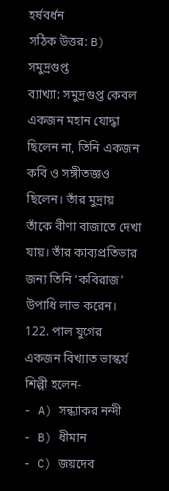হর্ষবর্ধন
সঠিক উত্তর: B) সমুদ্রগুপ্ত
ব্যাখ্যা: সমুদ্রগুপ্ত কেবল একজন মহান যোদ্ধা ছিলেন না, তিনি একজন কবি ও সঙ্গীতজ্ঞও ছিলেন। তাঁর মুদ্রায় তাঁকে বীণা বাজাতে দেখা যায়। তাঁর কাব্যপ্রতিভার জন্য তিনি ‘কবিরাজ’ উপাধি লাভ করেন।
122. পাল যুগের একজন বিখ্যাত ভাস্কর্য শিল্পী হলেন-
- A) সন্ধ্যাকর নন্দী
- B) ধীমান
- C) জয়দেব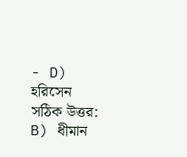- D) হরিসেন
সঠিক উত্তর: B) ধীমান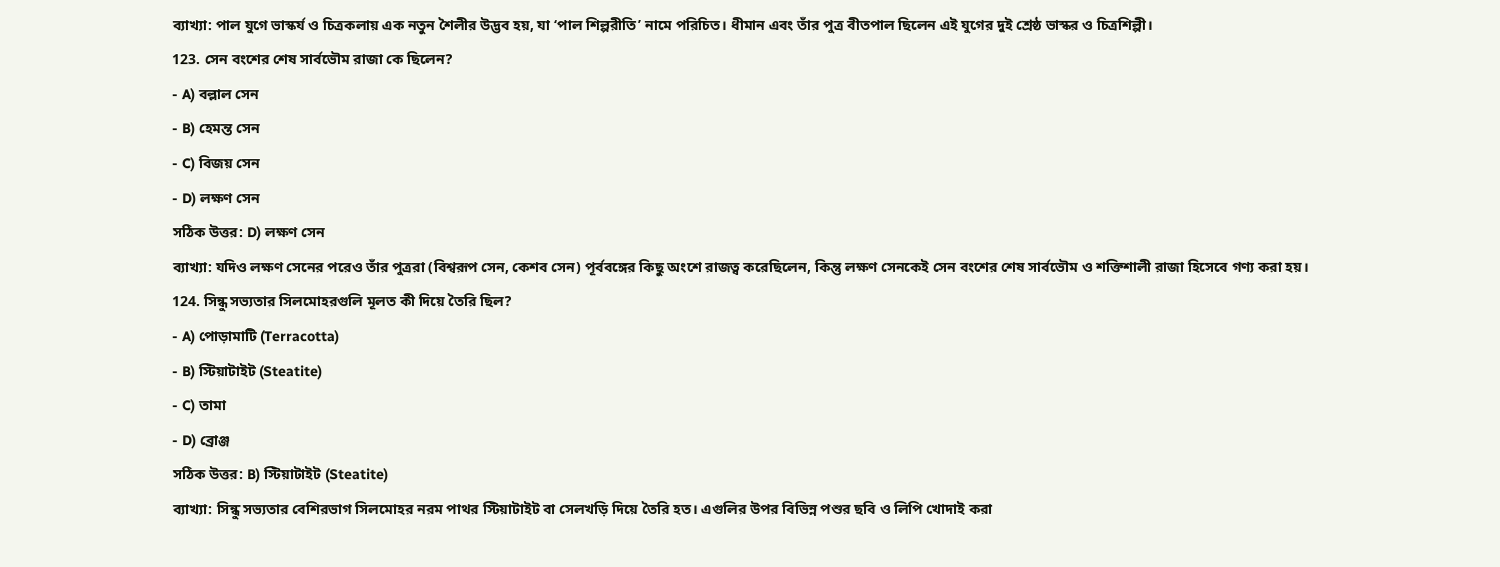ব্যাখ্যা: পাল যুগে ভাস্কর্য ও চিত্রকলায় এক নতুন শৈলীর উদ্ভব হয়, যা ‘পাল শিল্পরীতি’ নামে পরিচিত। ধীমান এবং তাঁর পুত্র বীতপাল ছিলেন এই যুগের দুই শ্রেষ্ঠ ভাস্কর ও চিত্রশিল্পী।
123. সেন বংশের শেষ সার্বভৌম রাজা কে ছিলেন?
- A) বল্লাল সেন
- B) হেমন্ত সেন
- C) বিজয় সেন
- D) লক্ষণ সেন
সঠিক উত্তর: D) লক্ষণ সেন
ব্যাখ্যা: যদিও লক্ষণ সেনের পরেও তাঁর পুত্ররা (বিশ্বরূপ সেন, কেশব সেন) পূর্ববঙ্গের কিছু অংশে রাজত্ব করেছিলেন, কিন্তু লক্ষণ সেনকেই সেন বংশের শেষ সার্বভৌম ও শক্তিশালী রাজা হিসেবে গণ্য করা হয়।
124. সিন্ধু সভ্যতার সিলমোহরগুলি মূলত কী দিয়ে তৈরি ছিল?
- A) পোড়ামাটি (Terracotta)
- B) স্টিয়াটাইট (Steatite)
- C) তামা
- D) ব্রোঞ্জ
সঠিক উত্তর: B) স্টিয়াটাইট (Steatite)
ব্যাখ্যা: সিন্ধু সভ্যতার বেশিরভাগ সিলমোহর নরম পাথর স্টিয়াটাইট বা সেলখড়ি দিয়ে তৈরি হত। এগুলির উপর বিভিন্ন পশুর ছবি ও লিপি খোদাই করা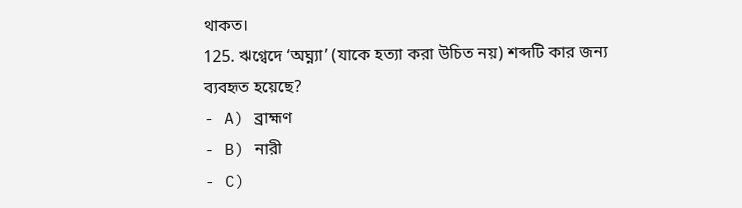থাকত।
125. ঋগ্বেদে ‘অঘ্ন্যা’ (যাকে হত্যা করা উচিত নয়) শব্দটি কার জন্য ব্যবহৃত হয়েছে?
- A) ব্রাহ্মণ
- B) নারী
- C)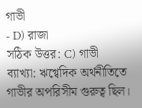গাভী
- D) রাজা
সঠিক উত্তর: C) গাভী
ব্যাখ্যা: ঋগ্বেদিক অর্থনীতিতে গাভীর অপরিসীম গুরুত্ব ছিল।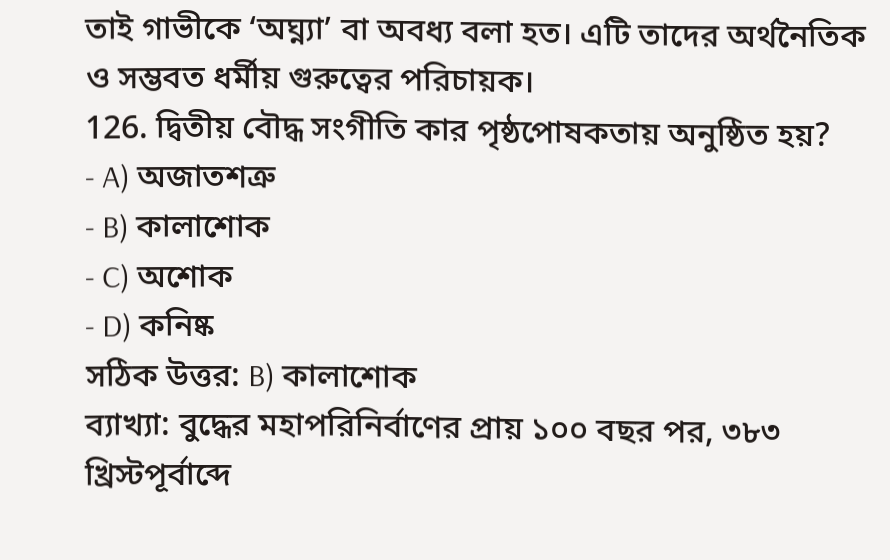তাই গাভীকে ‘অঘ্ন্যা’ বা অবধ্য বলা হত। এটি তাদের অর্থনৈতিক ও সম্ভবত ধর্মীয় গুরুত্বের পরিচায়ক।
126. দ্বিতীয় বৌদ্ধ সংগীতি কার পৃষ্ঠপোষকতায় অনুষ্ঠিত হয়?
- A) অজাতশত্রু
- B) কালাশোক
- C) অশোক
- D) কনিষ্ক
সঠিক উত্তর: B) কালাশোক
ব্যাখ্যা: বুদ্ধের মহাপরিনির্বাণের প্রায় ১০০ বছর পর, ৩৮৩ খ্রিস্টপূর্বাব্দে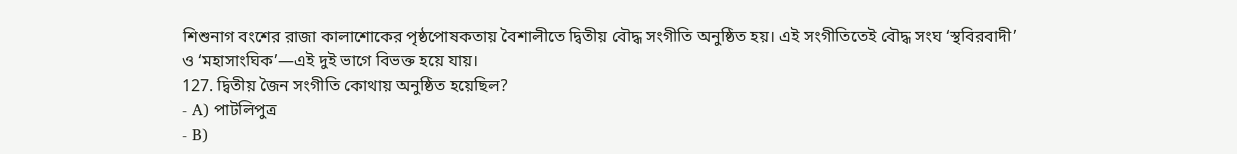শিশুনাগ বংশের রাজা কালাশোকের পৃষ্ঠপোষকতায় বৈশালীতে দ্বিতীয় বৌদ্ধ সংগীতি অনুষ্ঠিত হয়। এই সংগীতিতেই বৌদ্ধ সংঘ ‘স্থবিরবাদী’ ও ‘মহাসাংঘিক’—এই দুই ভাগে বিভক্ত হয়ে যায়।
127. দ্বিতীয় জৈন সংগীতি কোথায় অনুষ্ঠিত হয়েছিল?
- A) পাটলিপুত্র
- B)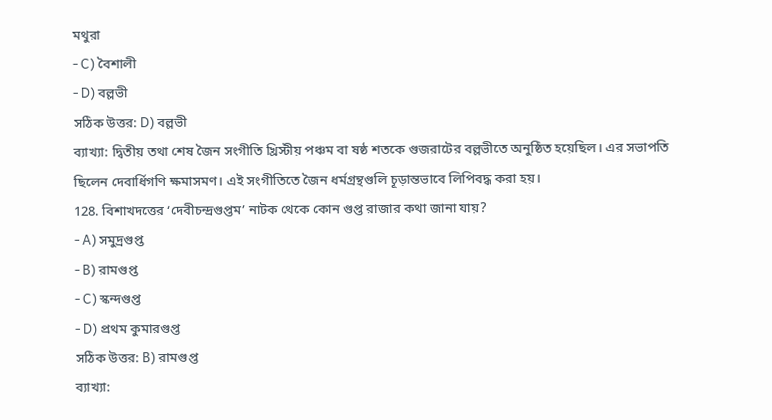মথুরা
- C) বৈশালী
- D) বল্লভী
সঠিক উত্তর: D) বল্লভী
ব্যাখ্যা: দ্বিতীয় তথা শেষ জৈন সংগীতি খ্রিস্টীয় পঞ্চম বা ষষ্ঠ শতকে গুজরাটের বল্লভীতে অনুষ্ঠিত হয়েছিল। এর সভাপতি ছিলেন দেবার্ধিগণি ক্ষমাসমণ। এই সংগীতিতে জৈন ধর্মগ্রন্থগুলি চূড়ান্তভাবে লিপিবদ্ধ করা হয়।
128. বিশাখদত্তের ‘দেবীচন্দ্রগুপ্তম’ নাটক থেকে কোন গুপ্ত রাজার কথা জানা যায়?
- A) সমুদ্রগুপ্ত
- B) রামগুপ্ত
- C) স্কন্দগুপ্ত
- D) প্রথম কুমারগুপ্ত
সঠিক উত্তর: B) রামগুপ্ত
ব্যাখ্যা: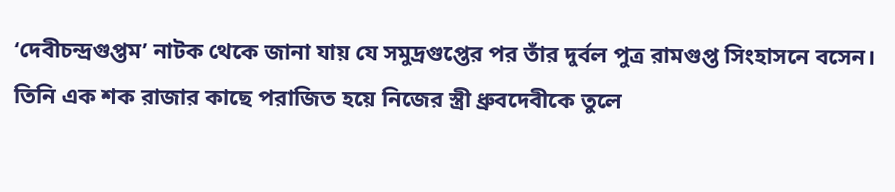‘দেবীচন্দ্রগুপ্তম’ নাটক থেকে জানা যায় যে সমুদ্রগুপ্তের পর তাঁর দুর্বল পুত্র রামগুপ্ত সিংহাসনে বসেন। তিনি এক শক রাজার কাছে পরাজিত হয়ে নিজের স্ত্রী ধ্রুবদেবীকে তুলে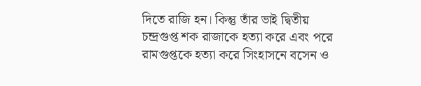দিতে রাজি হন। কিন্তু তাঁর ভাই দ্বিতীয় চন্দ্রগুপ্ত শক রাজাকে হত্যা করে এবং পরে রামগুপ্তকে হত্যা করে সিংহাসনে বসেন ও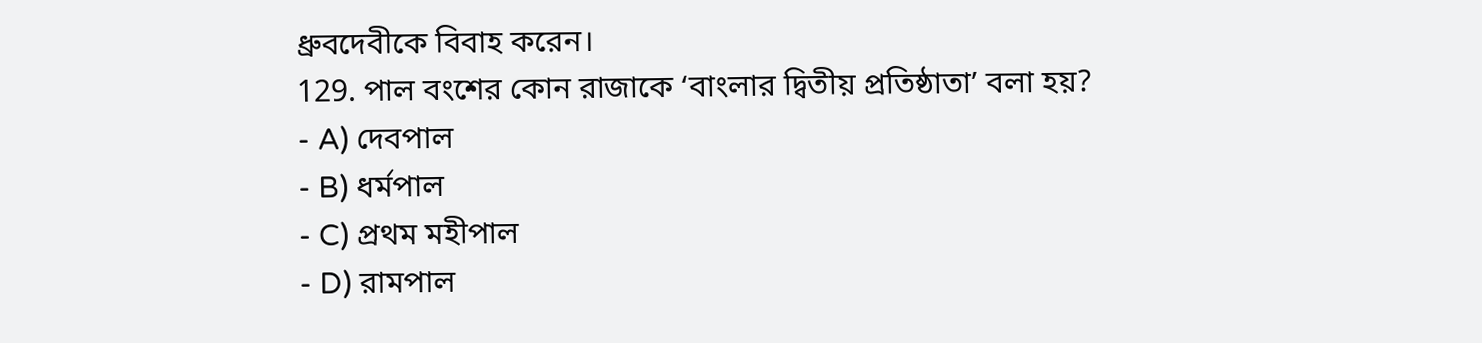ধ্রুবদেবীকে বিবাহ করেন।
129. পাল বংশের কোন রাজাকে ‘বাংলার দ্বিতীয় প্রতিষ্ঠাতা’ বলা হয়?
- A) দেবপাল
- B) ধর্মপাল
- C) প্রথম মহীপাল
- D) রামপাল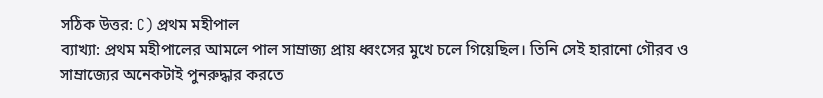সঠিক উত্তর: C) প্রথম মহীপাল
ব্যাখ্যা: প্রথম মহীপালের আমলে পাল সাম্রাজ্য প্রায় ধ্বংসের মুখে চলে গিয়েছিল। তিনি সেই হারানো গৌরব ও সাম্রাজ্যের অনেকটাই পুনরুদ্ধার করতে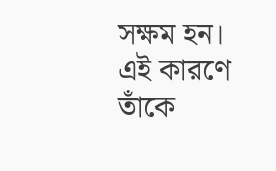সক্ষম হন। এই কারণে তাঁকে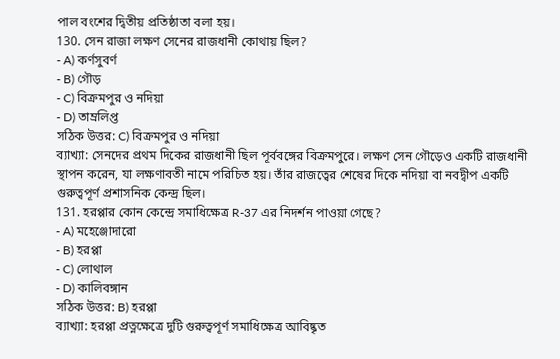পাল বংশের দ্বিতীয় প্রতিষ্ঠাতা বলা হয়।
130. সেন রাজা লক্ষণ সেনের রাজধানী কোথায় ছিল?
- A) কর্ণসুবর্ণ
- B) গৌড়
- C) বিক্রমপুর ও নদিয়া
- D) তাম্রলিপ্ত
সঠিক উত্তর: C) বিক্রমপুর ও নদিয়া
ব্যাখ্যা: সেনদের প্রথম দিকের রাজধানী ছিল পূর্ববঙ্গের বিক্রমপুরে। লক্ষণ সেন গৌড়েও একটি রাজধানী স্থাপন করেন, যা লক্ষণাবতী নামে পরিচিত হয়। তাঁর রাজত্বের শেষের দিকে নদিয়া বা নবদ্বীপ একটি গুরুত্বপূর্ণ প্রশাসনিক কেন্দ্র ছিল।
131. হরপ্পার কোন কেন্দ্রে সমাধিক্ষেত্র R-37 এর নিদর্শন পাওয়া গেছে?
- A) মহেঞ্জোদারো
- B) হরপ্পা
- C) লোথাল
- D) কালিবঙ্গান
সঠিক উত্তর: B) হরপ্পা
ব্যাখ্যা: হরপ্পা প্রত্নক্ষেত্রে দুটি গুরুত্বপূর্ণ সমাধিক্ষেত্র আবিষ্কৃত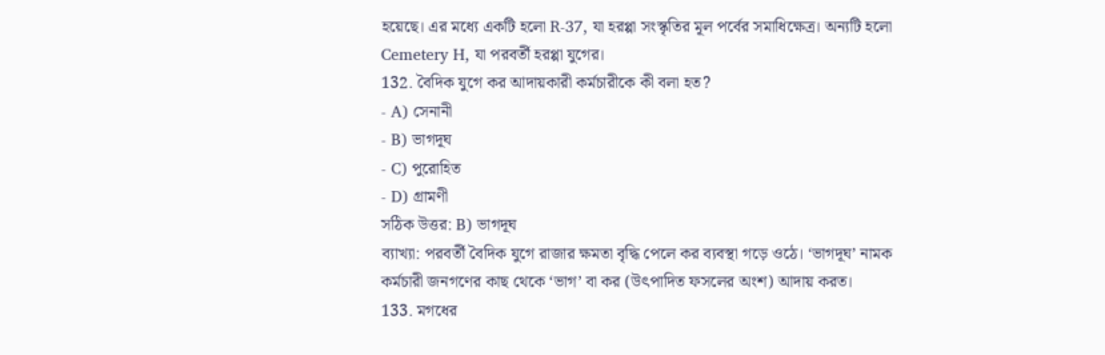হয়েছে। এর মধ্যে একটি হলো R-37, যা হরপ্পা সংস্কৃতির মূল পর্বের সমাধিক্ষেত্র। অন্যটি হলো Cemetery H, যা পরবর্তী হরপ্পা যুগের।
132. বৈদিক যুগে কর আদায়কারী কর্মচারীকে কী বলা হত?
- A) সেনানী
- B) ভাগদূঘ
- C) পুরোহিত
- D) গ্রামণী
সঠিক উত্তর: B) ভাগদূঘ
ব্যাখ্যা: পরবর্তী বৈদিক যুগে রাজার ক্ষমতা বৃদ্ধি পেলে কর ব্যবস্থা গড়ে ওঠে। ‘ভাগদূঘ’ নামক কর্মচারী জনগণের কাছ থেকে ‘ভাগ’ বা কর (উৎপাদিত ফসলের অংশ) আদায় করত।
133. মগধের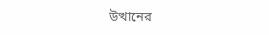উত্থানের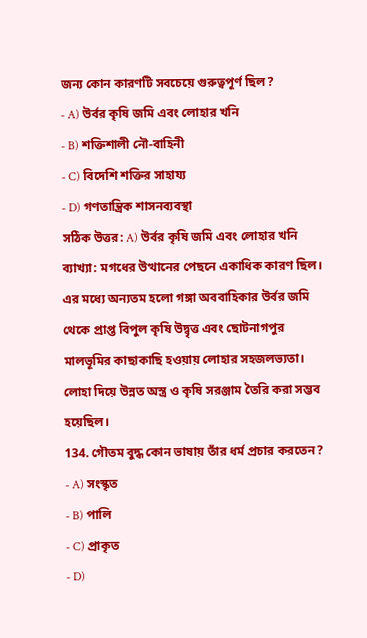জন্য কোন কারণটি সবচেয়ে গুরুত্বপূর্ণ ছিল?
- A) উর্বর কৃষি জমি এবং লোহার খনি
- B) শক্তিশালী নৌ-বাহিনী
- C) বিদেশি শক্তির সাহায্য
- D) গণতান্ত্রিক শাসনব্যবস্থা
সঠিক উত্তর: A) উর্বর কৃষি জমি এবং লোহার খনি
ব্যাখ্যা: মগধের উত্থানের পেছনে একাধিক কারণ ছিল। এর মধ্যে অন্যতম হলো গঙ্গা অববাহিকার উর্বর জমি থেকে প্রাপ্ত বিপুল কৃষি উদ্বৃত্ত এবং ছোটনাগপুর মালভূমির কাছাকাছি হওয়ায় লোহার সহজলভ্যতা। লোহা দিয়ে উন্নত অস্ত্র ও কৃষি সরঞ্জাম তৈরি করা সম্ভব হয়েছিল।
134. গৌতম বুদ্ধ কোন ভাষায় তাঁর ধর্ম প্রচার করতেন?
- A) সংস্কৃত
- B) পালি
- C) প্রাকৃত
- D)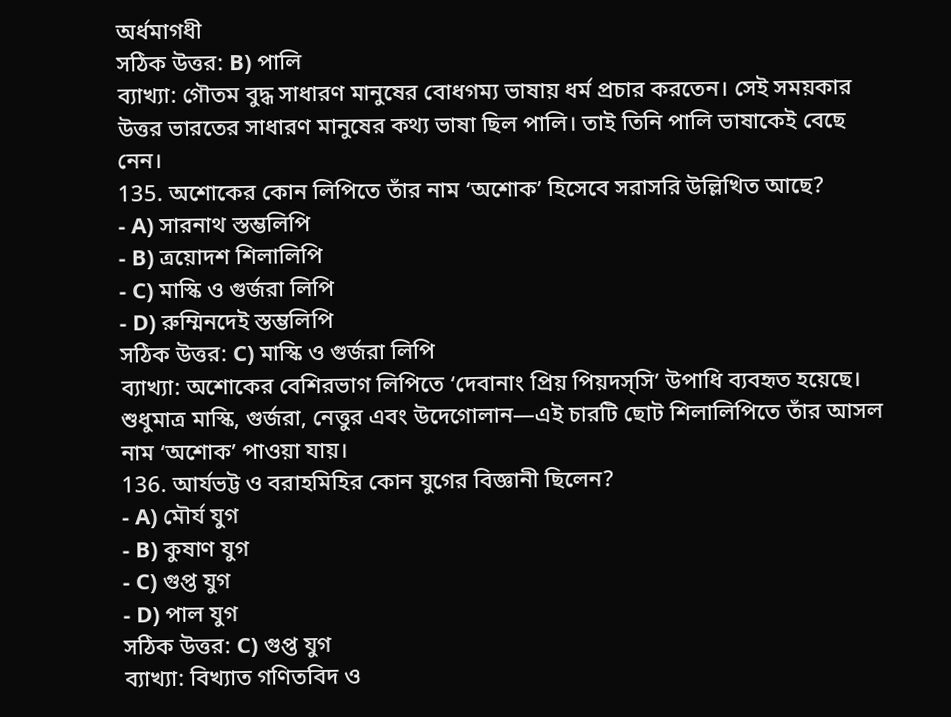অর্ধমাগধী
সঠিক উত্তর: B) পালি
ব্যাখ্যা: গৌতম বুদ্ধ সাধারণ মানুষের বোধগম্য ভাষায় ধর্ম প্রচার করতেন। সেই সময়কার উত্তর ভারতের সাধারণ মানুষের কথ্য ভাষা ছিল পালি। তাই তিনি পালি ভাষাকেই বেছে নেন।
135. অশোকের কোন লিপিতে তাঁর নাম ‘অশোক’ হিসেবে সরাসরি উল্লিখিত আছে?
- A) সারনাথ স্তম্ভলিপি
- B) ত্রয়োদশ শিলালিপি
- C) মাস্কি ও গুর্জরা লিপি
- D) রুম্মিনদেই স্তম্ভলিপি
সঠিক উত্তর: C) মাস্কি ও গুর্জরা লিপি
ব্যাখ্যা: অশোকের বেশিরভাগ লিপিতে ‘দেবানাং প্রিয় পিয়দস্সি’ উপাধি ব্যবহৃত হয়েছে। শুধুমাত্র মাস্কি, গুর্জরা, নেত্তুর এবং উদেগোলান—এই চারটি ছোট শিলালিপিতে তাঁর আসল নাম ‘অশোক’ পাওয়া যায়।
136. আর্যভট্ট ও বরাহমিহির কোন যুগের বিজ্ঞানী ছিলেন?
- A) মৌর্য যুগ
- B) কুষাণ যুগ
- C) গুপ্ত যুগ
- D) পাল যুগ
সঠিক উত্তর: C) গুপ্ত যুগ
ব্যাখ্যা: বিখ্যাত গণিতবিদ ও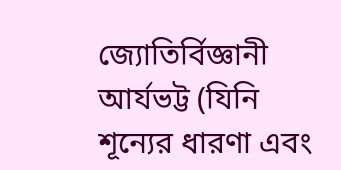জ্যোতির্বিজ্ঞানী আর্যভট্ট (যিনি শূন্যের ধারণা এবং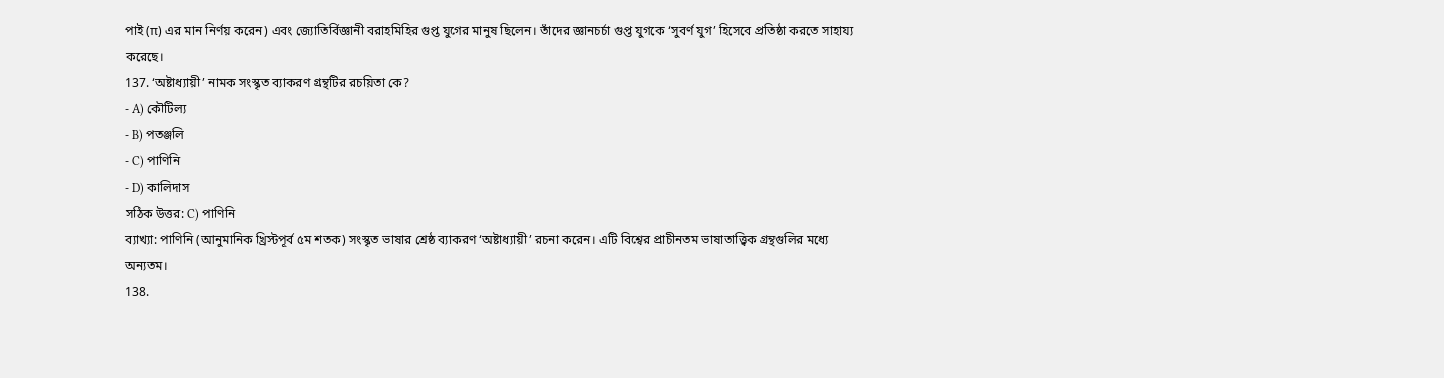পাই (π) এর মান নির্ণয় করেন) এবং জ্যোতির্বিজ্ঞানী বরাহমিহির গুপ্ত যুগের মানুষ ছিলেন। তাঁদের জ্ঞানচর্চা গুপ্ত যুগকে ‘সুবর্ণ যুগ’ হিসেবে প্রতিষ্ঠা করতে সাহায্য করেছে।
137. ‘অষ্টাধ্যায়ী’ নামক সংস্কৃত ব্যাকরণ গ্রন্থটির রচয়িতা কে?
- A) কৌটিল্য
- B) পতঞ্জলি
- C) পাণিনি
- D) কালিদাস
সঠিক উত্তর: C) পাণিনি
ব্যাখ্যা: পাণিনি (আনুমানিক খ্রিস্টপূর্ব ৫ম শতক) সংস্কৃত ভাষার শ্রেষ্ঠ ব্যাকরণ ‘অষ্টাধ্যায়ী’ রচনা করেন। এটি বিশ্বের প্রাচীনতম ভাষাতাত্ত্বিক গ্রন্থগুলির মধ্যে অন্যতম।
138.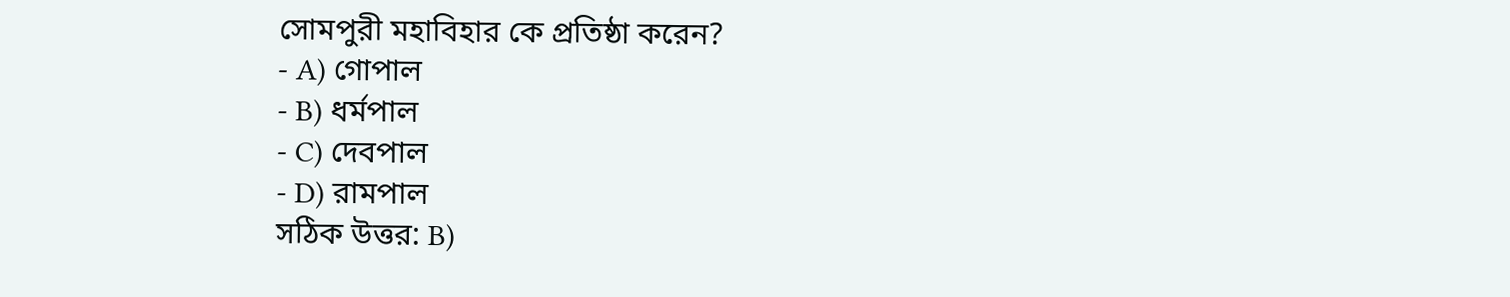সোমপুরী মহাবিহার কে প্রতিষ্ঠা করেন?
- A) গোপাল
- B) ধর্মপাল
- C) দেবপাল
- D) রামপাল
সঠিক উত্তর: B)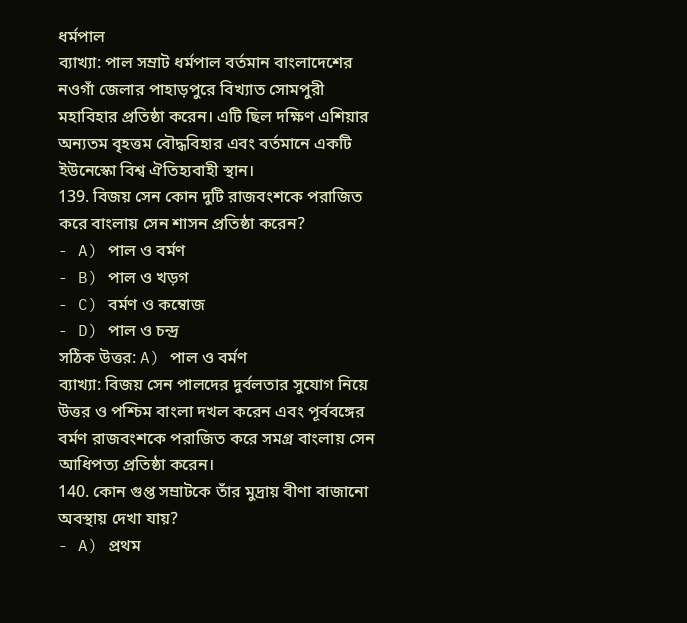ধর্মপাল
ব্যাখ্যা: পাল সম্রাট ধর্মপাল বর্তমান বাংলাদেশের নওগাঁ জেলার পাহাড়পুরে বিখ্যাত সোমপুরী মহাবিহার প্রতিষ্ঠা করেন। এটি ছিল দক্ষিণ এশিয়ার অন্যতম বৃহত্তম বৌদ্ধবিহার এবং বর্তমানে একটি ইউনেস্কো বিশ্ব ঐতিহ্যবাহী স্থান।
139. বিজয় সেন কোন দুটি রাজবংশকে পরাজিত করে বাংলায় সেন শাসন প্রতিষ্ঠা করেন?
- A) পাল ও বর্মণ
- B) পাল ও খড়গ
- C) বর্মণ ও কম্বোজ
- D) পাল ও চন্দ্র
সঠিক উত্তর: A) পাল ও বর্মণ
ব্যাখ্যা: বিজয় সেন পালদের দুর্বলতার সুযোগ নিয়ে উত্তর ও পশ্চিম বাংলা দখল করেন এবং পূর্ববঙ্গের বর্মণ রাজবংশকে পরাজিত করে সমগ্র বাংলায় সেন আধিপত্য প্রতিষ্ঠা করেন।
140. কোন গুপ্ত সম্রাটকে তাঁর মুদ্রায় বীণা বাজানো অবস্থায় দেখা যায়?
- A) প্রথম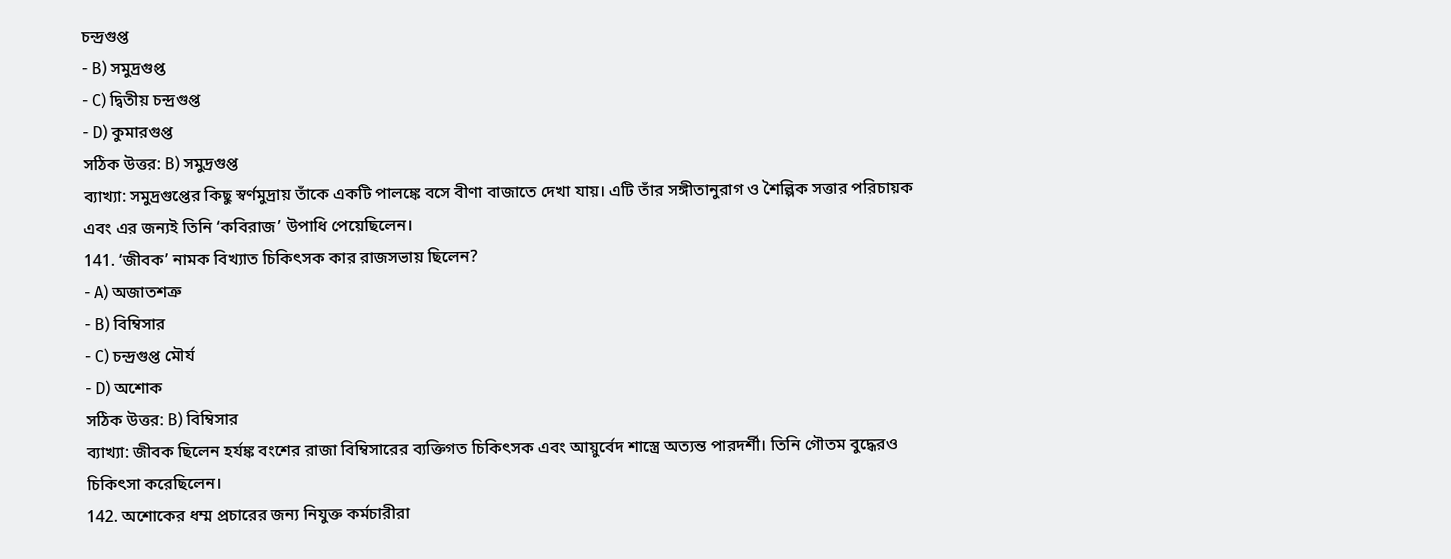চন্দ্রগুপ্ত
- B) সমুদ্রগুপ্ত
- C) দ্বিতীয় চন্দ্রগুপ্ত
- D) কুমারগুপ্ত
সঠিক উত্তর: B) সমুদ্রগুপ্ত
ব্যাখ্যা: সমুদ্রগুপ্তের কিছু স্বর্ণমুদ্রায় তাঁকে একটি পালঙ্কে বসে বীণা বাজাতে দেখা যায়। এটি তাঁর সঙ্গীতানুরাগ ও শৈল্পিক সত্তার পরিচায়ক এবং এর জন্যই তিনি ‘কবিরাজ’ উপাধি পেয়েছিলেন।
141. ‘জীবক’ নামক বিখ্যাত চিকিৎসক কার রাজসভায় ছিলেন?
- A) অজাতশত্রু
- B) বিম্বিসার
- C) চন্দ্রগুপ্ত মৌর্য
- D) অশোক
সঠিক উত্তর: B) বিম্বিসার
ব্যাখ্যা: জীবক ছিলেন হর্যঙ্ক বংশের রাজা বিম্বিসারের ব্যক্তিগত চিকিৎসক এবং আয়ুর্বেদ শাস্ত্রে অত্যন্ত পারদর্শী। তিনি গৌতম বুদ্ধেরও চিকিৎসা করেছিলেন।
142. অশোকের ধম্ম প্রচারের জন্য নিযুক্ত কর্মচারীরা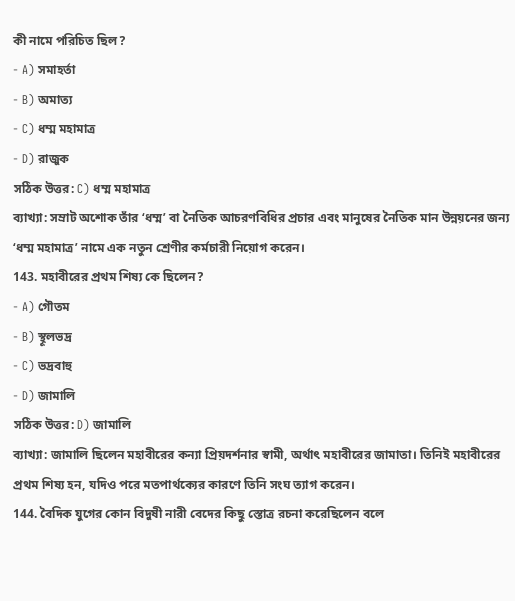কী নামে পরিচিত ছিল?
- A) সমাহর্তা
- B) অমাত্য
- C) ধম্ম মহামাত্র
- D) রাজুক
সঠিক উত্তর: C) ধম্ম মহামাত্র
ব্যাখ্যা: সম্রাট অশোক তাঁর ‘ধম্ম’ বা নৈতিক আচরণবিধির প্রচার এবং মানুষের নৈতিক মান উন্নয়নের জন্য ‘ধম্ম মহামাত্র’ নামে এক নতুন শ্রেণীর কর্মচারী নিয়োগ করেন।
143. মহাবীরের প্রথম শিষ্য কে ছিলেন?
- A) গৌতম
- B) স্থূলভদ্র
- C) ভদ্রবাহু
- D) জামালি
সঠিক উত্তর: D) জামালি
ব্যাখ্যা: জামালি ছিলেন মহাবীরের কন্যা প্রিয়দর্শনার স্বামী, অর্থাৎ মহাবীরের জামাতা। তিনিই মহাবীরের প্রথম শিষ্য হন, যদিও পরে মতপার্থক্যের কারণে তিনি সংঘ ত্যাগ করেন।
144. বৈদিক যুগের কোন বিদুষী নারী বেদের কিছু স্তোত্র রচনা করেছিলেন বলে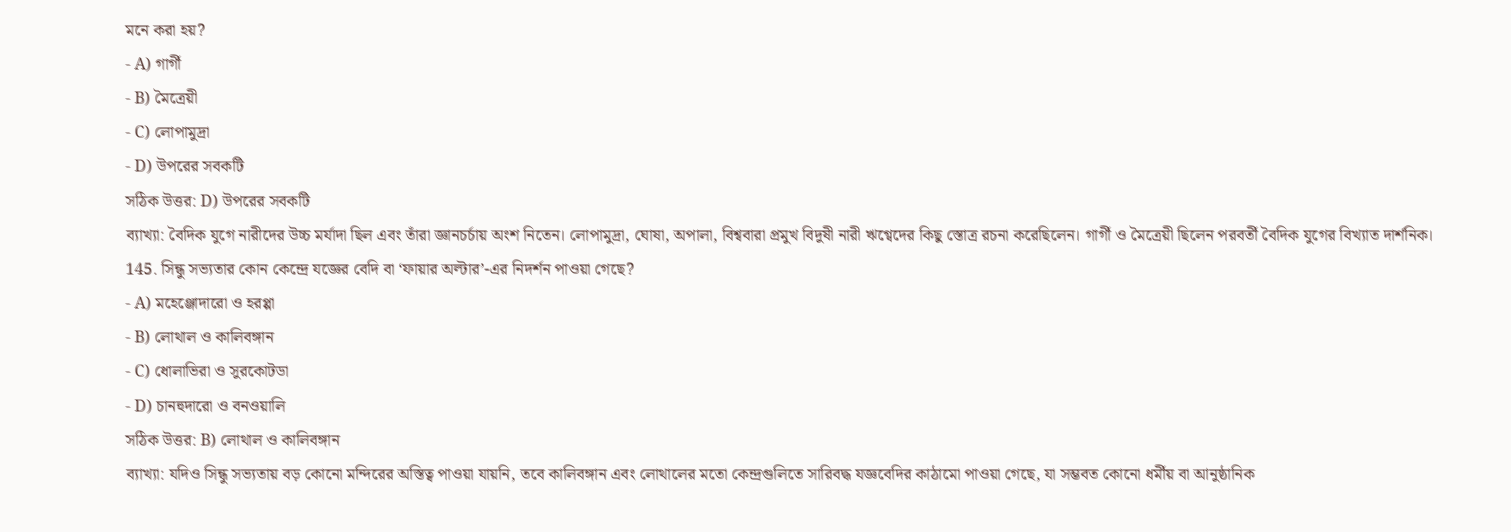মনে করা হয়?
- A) গার্গী
- B) মৈত্রেয়ী
- C) লোপামুদ্রা
- D) উপরের সবকটি
সঠিক উত্তর: D) উপরের সবকটি
ব্যাখ্যা: বৈদিক যুগে নারীদের উচ্চ মর্যাদা ছিল এবং তাঁরা জ্ঞানচর্চায় অংশ নিতেন। লোপামুদ্রা, ঘোষা, অপালা, বিশ্ববারা প্রমুখ বিদুষী নারী ঋগ্বেদের কিছু স্তোত্র রচনা করেছিলেন। গার্গী ও মৈত্রেয়ী ছিলেন পরবর্তী বৈদিক যুগের বিখ্যাত দার্শনিক।
145. সিন্ধু সভ্যতার কোন কেন্দ্রে যজ্ঞের বেদি বা ‘ফায়ার অল্টার’-এর নিদর্শন পাওয়া গেছে?
- A) মহেঞ্জোদারো ও হরপ্পা
- B) লোথাল ও কালিবঙ্গান
- C) ধোলাভিরা ও সুরকোটডা
- D) চানহুদারো ও বনওয়ালি
সঠিক উত্তর: B) লোথাল ও কালিবঙ্গান
ব্যাখ্যা: যদিও সিন্ধু সভ্যতায় বড় কোনো মন্দিরের অস্তিত্ব পাওয়া যায়নি, তবে কালিবঙ্গান এবং লোথালের মতো কেন্দ্রগুলিতে সারিবদ্ধ যজ্ঞবেদির কাঠামো পাওয়া গেছে, যা সম্ভবত কোনো ধর্মীয় বা আনুষ্ঠানিক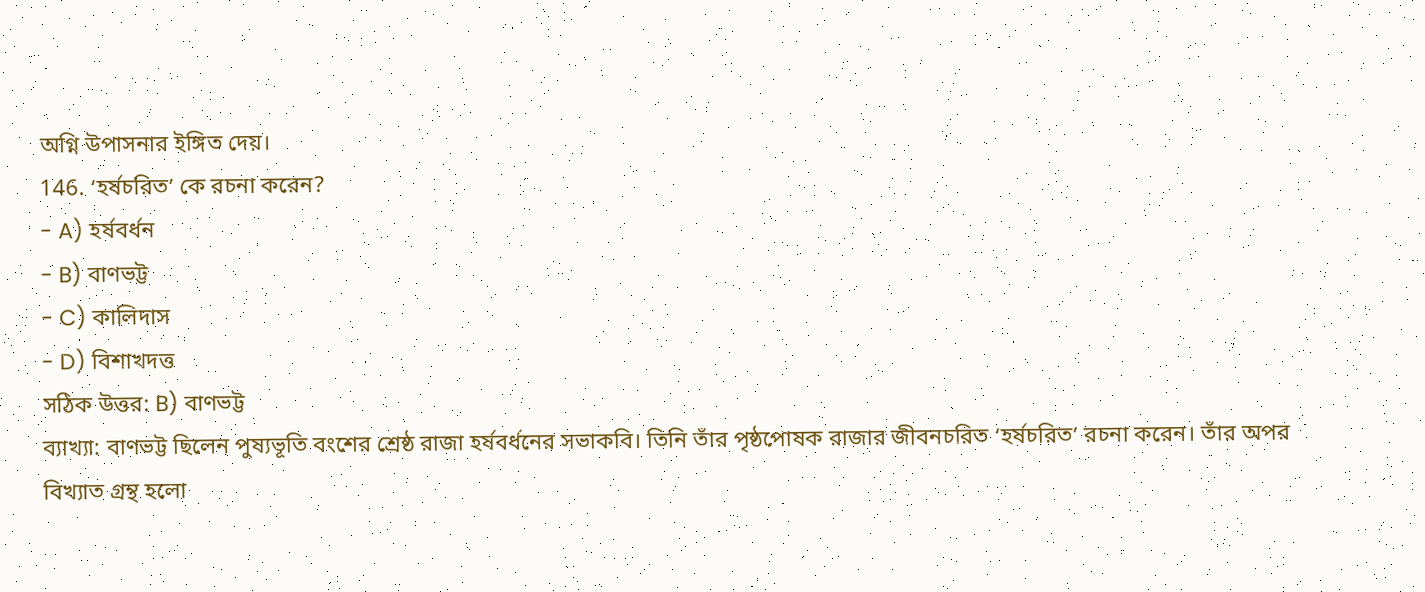অগ্নি উপাসনার ইঙ্গিত দেয়।
146. ‘হর্ষচরিত’ কে রচনা করেন?
- A) হর্ষবর্ধন
- B) বাণভট্ট
- C) কালিদাস
- D) বিশাখদত্ত
সঠিক উত্তর: B) বাণভট্ট
ব্যাখ্যা: বাণভট্ট ছিলেন পুষ্যভূতি বংশের শ্রেষ্ঠ রাজা হর্ষবর্ধনের সভাকবি। তিনি তাঁর পৃষ্ঠপোষক রাজার জীবনচরিত ‘হর্ষচরিত’ রচনা করেন। তাঁর অপর বিখ্যাত গ্রন্থ হলো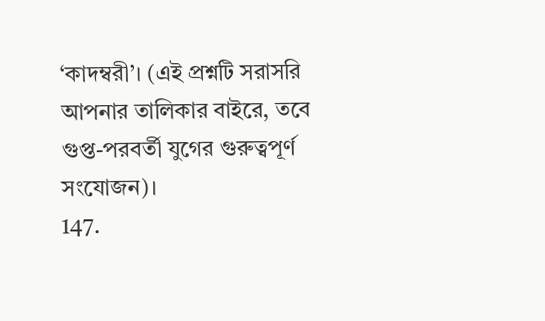‘কাদম্বরী’। (এই প্রশ্নটি সরাসরি আপনার তালিকার বাইরে, তবে গুপ্ত-পরবর্তী যুগের গুরুত্বপূর্ণ সংযোজন)।
147.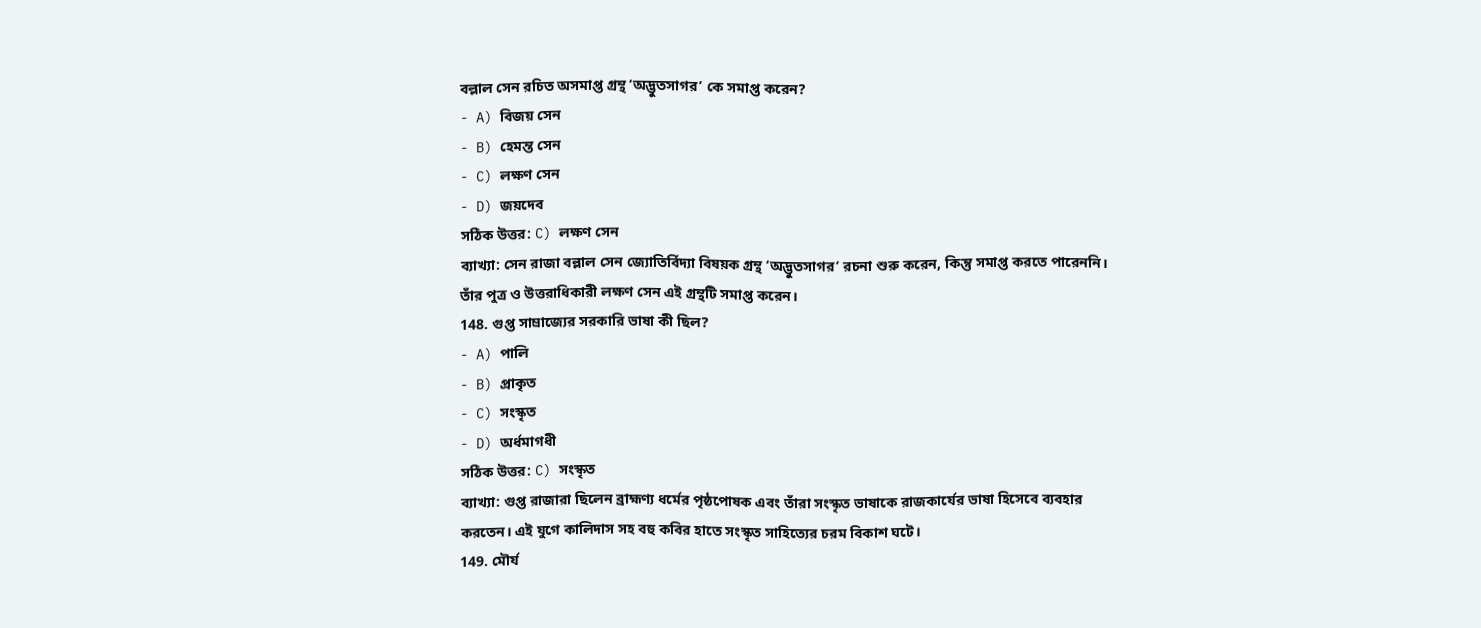বল্লাল সেন রচিত অসমাপ্ত গ্রন্থ ‘অদ্ভুতসাগর’ কে সমাপ্ত করেন?
- A) বিজয় সেন
- B) হেমন্ত সেন
- C) লক্ষণ সেন
- D) জয়দেব
সঠিক উত্তর: C) লক্ষণ সেন
ব্যাখ্যা: সেন রাজা বল্লাল সেন জ্যোতির্বিদ্যা বিষয়ক গ্রন্থ ‘অদ্ভুতসাগর’ রচনা শুরু করেন, কিন্তু সমাপ্ত করতে পারেননি। তাঁর পুত্র ও উত্তরাধিকারী লক্ষণ সেন এই গ্রন্থটি সমাপ্ত করেন।
148. গুপ্ত সাম্রাজ্যের সরকারি ভাষা কী ছিল?
- A) পালি
- B) প্রাকৃত
- C) সংস্কৃত
- D) অর্ধমাগধী
সঠিক উত্তর: C) সংস্কৃত
ব্যাখ্যা: গুপ্ত রাজারা ছিলেন ব্রাহ্মণ্য ধর্মের পৃষ্ঠপোষক এবং তাঁরা সংস্কৃত ভাষাকে রাজকার্যের ভাষা হিসেবে ব্যবহার করতেন। এই যুগে কালিদাস সহ বহু কবির হাতে সংস্কৃত সাহিত্যের চরম বিকাশ ঘটে।
149. মৌর্য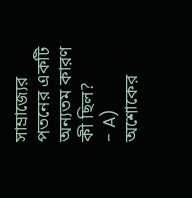সাম্রাজ্যের পতনের একটি অন্যতম কারণ কী ছিল?
- A) অশোকের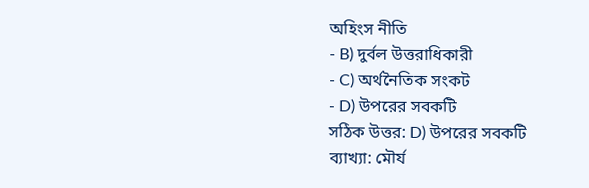অহিংস নীতি
- B) দুর্বল উত্তরাধিকারী
- C) অর্থনৈতিক সংকট
- D) উপরের সবকটি
সঠিক উত্তর: D) উপরের সবকটি
ব্যাখ্যা: মৌর্য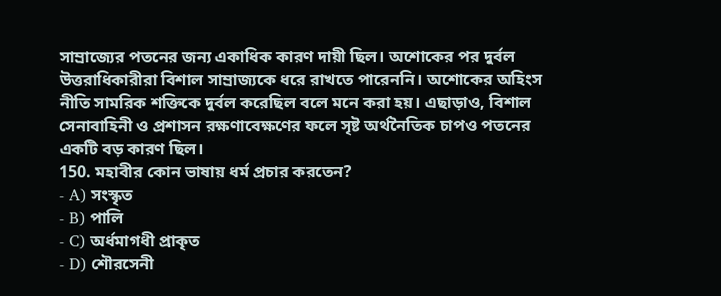সাম্রাজ্যের পতনের জন্য একাধিক কারণ দায়ী ছিল। অশোকের পর দুর্বল উত্তরাধিকারীরা বিশাল সাম্রাজ্যকে ধরে রাখতে পারেননি। অশোকের অহিংস নীতি সামরিক শক্তিকে দুর্বল করেছিল বলে মনে করা হয়। এছাড়াও, বিশাল সেনাবাহিনী ও প্রশাসন রক্ষণাবেক্ষণের ফলে সৃষ্ট অর্থনৈতিক চাপও পতনের একটি বড় কারণ ছিল।
150. মহাবীর কোন ভাষায় ধর্ম প্রচার করতেন?
- A) সংস্কৃত
- B) পালি
- C) অর্ধমাগধী প্রাকৃত
- D) শৌরসেনী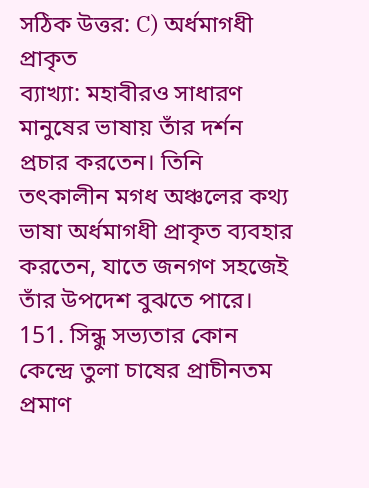সঠিক উত্তর: C) অর্ধমাগধী প্রাকৃত
ব্যাখ্যা: মহাবীরও সাধারণ মানুষের ভাষায় তাঁর দর্শন প্রচার করতেন। তিনি তৎকালীন মগধ অঞ্চলের কথ্য ভাষা অর্ধমাগধী প্রাকৃত ব্যবহার করতেন, যাতে জনগণ সহজেই তাঁর উপদেশ বুঝতে পারে।
151. সিন্ধু সভ্যতার কোন কেন্দ্রে তুলা চাষের প্রাচীনতম প্রমাণ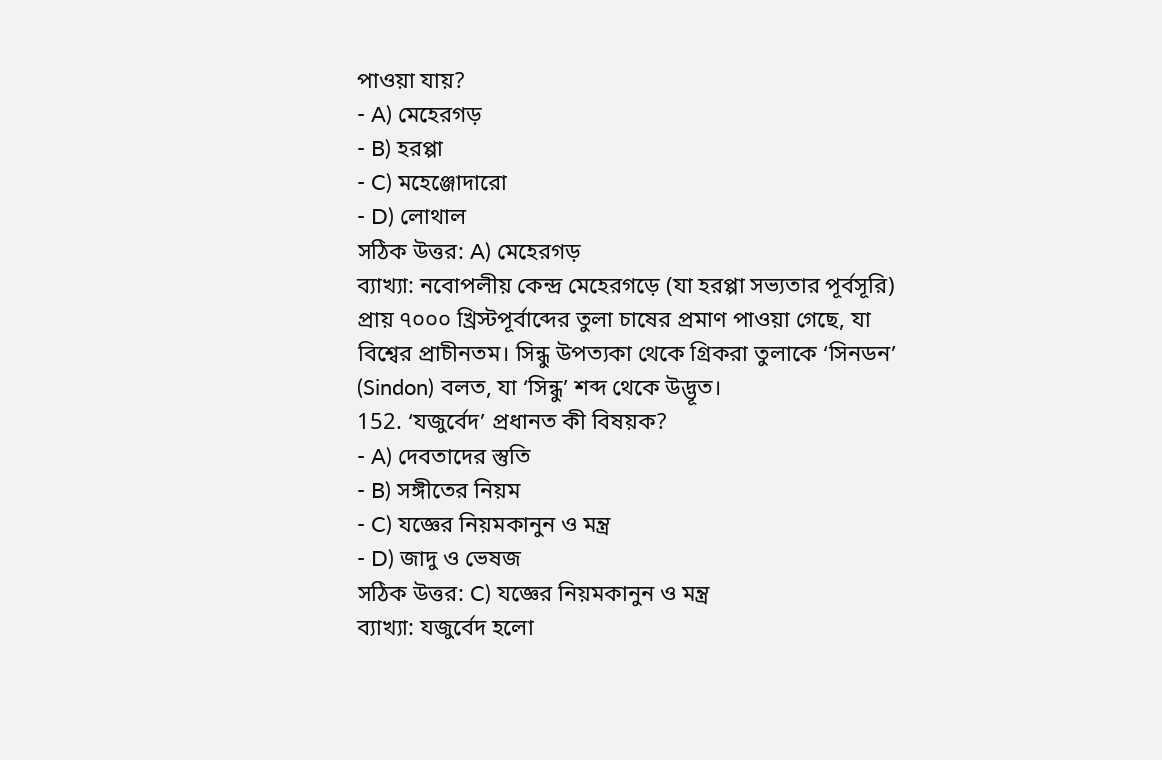পাওয়া যায়?
- A) মেহেরগড়
- B) হরপ্পা
- C) মহেঞ্জোদারো
- D) লোথাল
সঠিক উত্তর: A) মেহেরগড়
ব্যাখ্যা: নবোপলীয় কেন্দ্র মেহেরগড়ে (যা হরপ্পা সভ্যতার পূর্বসূরি) প্রায় ৭০০০ খ্রিস্টপূর্বাব্দের তুলা চাষের প্রমাণ পাওয়া গেছে, যা বিশ্বের প্রাচীনতম। সিন্ধু উপত্যকা থেকে গ্রিকরা তুলাকে ‘সিনডন’ (Sindon) বলত, যা ‘সিন্ধু’ শব্দ থেকে উদ্ভূত।
152. ‘যজুর্বেদ’ প্রধানত কী বিষয়ক?
- A) দেবতাদের স্তুতি
- B) সঙ্গীতের নিয়ম
- C) যজ্ঞের নিয়মকানুন ও মন্ত্র
- D) জাদু ও ভেষজ
সঠিক উত্তর: C) যজ্ঞের নিয়মকানুন ও মন্ত্র
ব্যাখ্যা: যজুর্বেদ হলো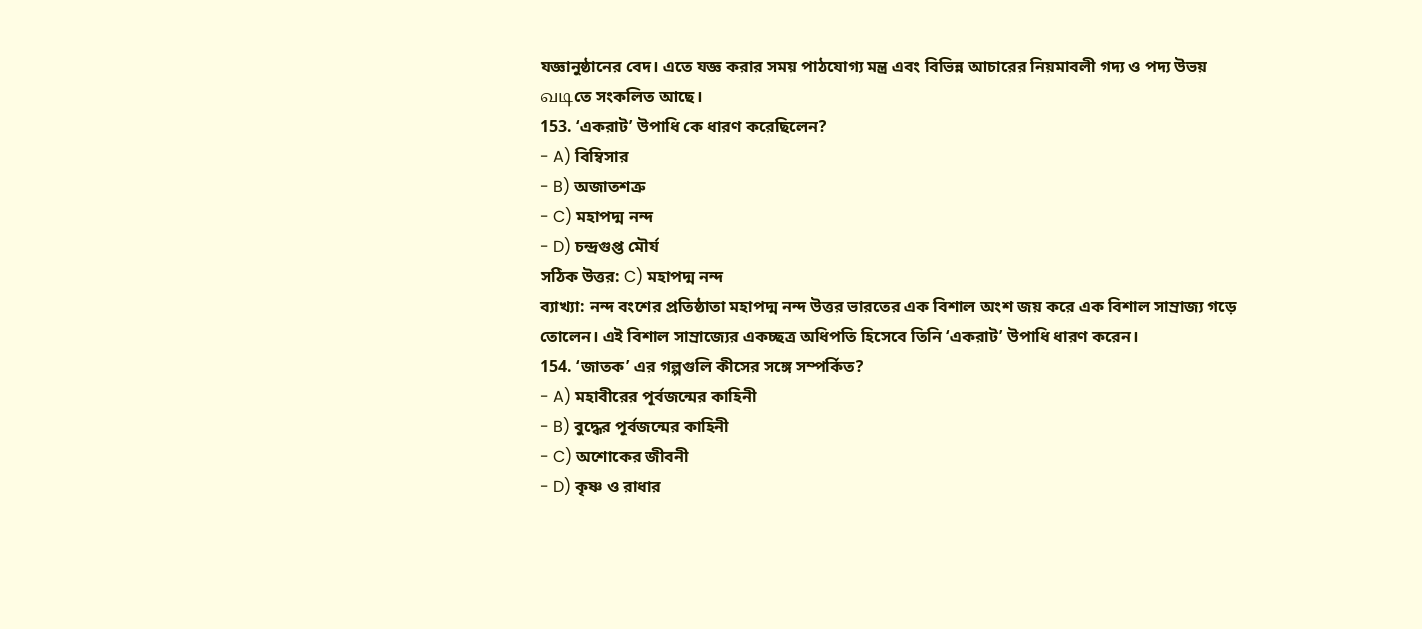যজ্ঞানুষ্ঠানের বেদ। এতে যজ্ঞ করার সময় পাঠযোগ্য মন্ত্র এবং বিভিন্ন আচারের নিয়মাবলী গদ্য ও পদ্য উভয় வடிতে সংকলিত আছে।
153. ‘একরাট’ উপাধি কে ধারণ করেছিলেন?
- A) বিম্বিসার
- B) অজাতশত্রু
- C) মহাপদ্ম নন্দ
- D) চন্দ্রগুপ্ত মৌর্য
সঠিক উত্তর: C) মহাপদ্ম নন্দ
ব্যাখ্যা: নন্দ বংশের প্রতিষ্ঠাতা মহাপদ্ম নন্দ উত্তর ভারতের এক বিশাল অংশ জয় করে এক বিশাল সাম্রাজ্য গড়ে তোলেন। এই বিশাল সাম্রাজ্যের একচ্ছত্র অধিপতি হিসেবে তিনি ‘একরাট’ উপাধি ধারণ করেন।
154. ‘জাতক’ এর গল্পগুলি কীসের সঙ্গে সম্পর্কিত?
- A) মহাবীরের পূর্বজন্মের কাহিনী
- B) বুদ্ধের পূর্বজন্মের কাহিনী
- C) অশোকের জীবনী
- D) কৃষ্ণ ও রাধার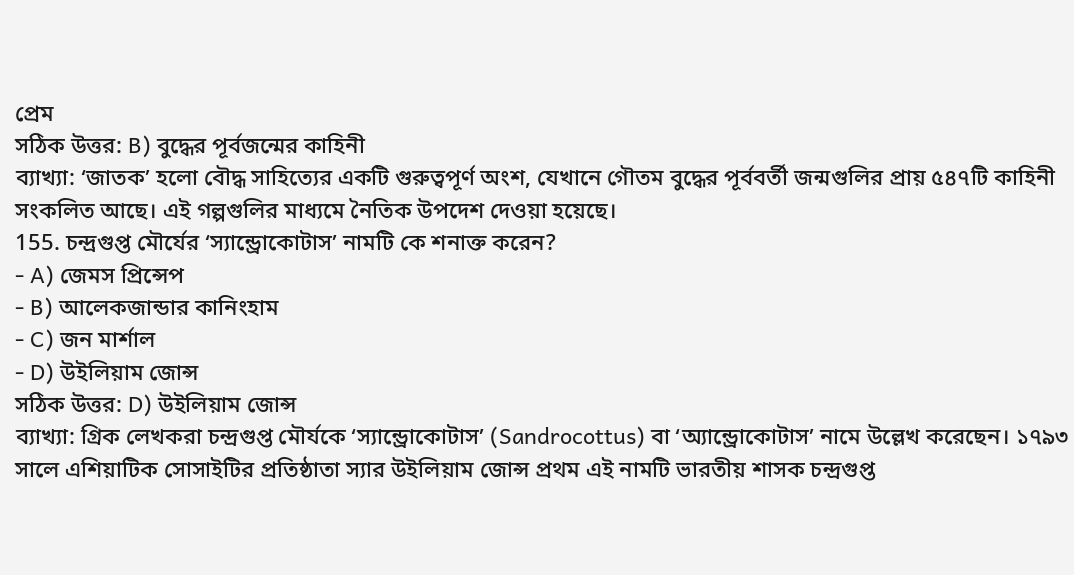প্রেম
সঠিক উত্তর: B) বুদ্ধের পূর্বজন্মের কাহিনী
ব্যাখ্যা: ‘জাতক’ হলো বৌদ্ধ সাহিত্যের একটি গুরুত্বপূর্ণ অংশ, যেখানে গৌতম বুদ্ধের পূর্ববর্তী জন্মগুলির প্রায় ৫৪৭টি কাহিনী সংকলিত আছে। এই গল্পগুলির মাধ্যমে নৈতিক উপদেশ দেওয়া হয়েছে।
155. চন্দ্রগুপ্ত মৌর্যের ‘স্যান্ড্রোকোটাস’ নামটি কে শনাক্ত করেন?
- A) জেমস প্রিন্সেপ
- B) আলেকজান্ডার কানিংহাম
- C) জন মার্শাল
- D) উইলিয়াম জোন্স
সঠিক উত্তর: D) উইলিয়াম জোন্স
ব্যাখ্যা: গ্রিক লেখকরা চন্দ্রগুপ্ত মৌর্যকে ‘স্যান্ড্রোকোটাস’ (Sandrocottus) বা ‘অ্যান্ড্রোকোটাস’ নামে উল্লেখ করেছেন। ১৭৯৩ সালে এশিয়াটিক সোসাইটির প্রতিষ্ঠাতা স্যার উইলিয়াম জোন্স প্রথম এই নামটি ভারতীয় শাসক চন্দ্রগুপ্ত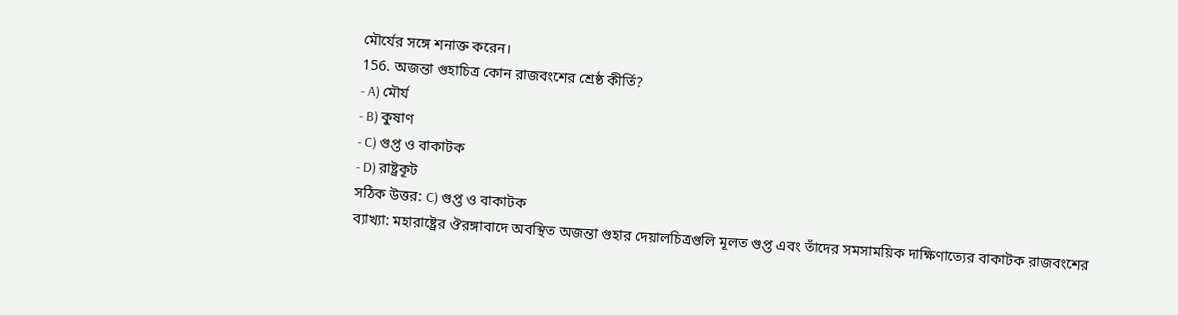মৌর্যের সঙ্গে শনাক্ত করেন।
156. অজন্তা গুহাচিত্র কোন রাজবংশের শ্রেষ্ঠ কীর্তি?
- A) মৌর্য
- B) কুষাণ
- C) গুপ্ত ও বাকাটক
- D) রাষ্ট্রকূট
সঠিক উত্তর: C) গুপ্ত ও বাকাটক
ব্যাখ্যা: মহারাষ্ট্রের ঔরঙ্গাবাদে অবস্থিত অজন্তা গুহার দেয়ালচিত্রগুলি মূলত গুপ্ত এবং তাঁদের সমসাময়িক দাক্ষিণাত্যের বাকাটক রাজবংশের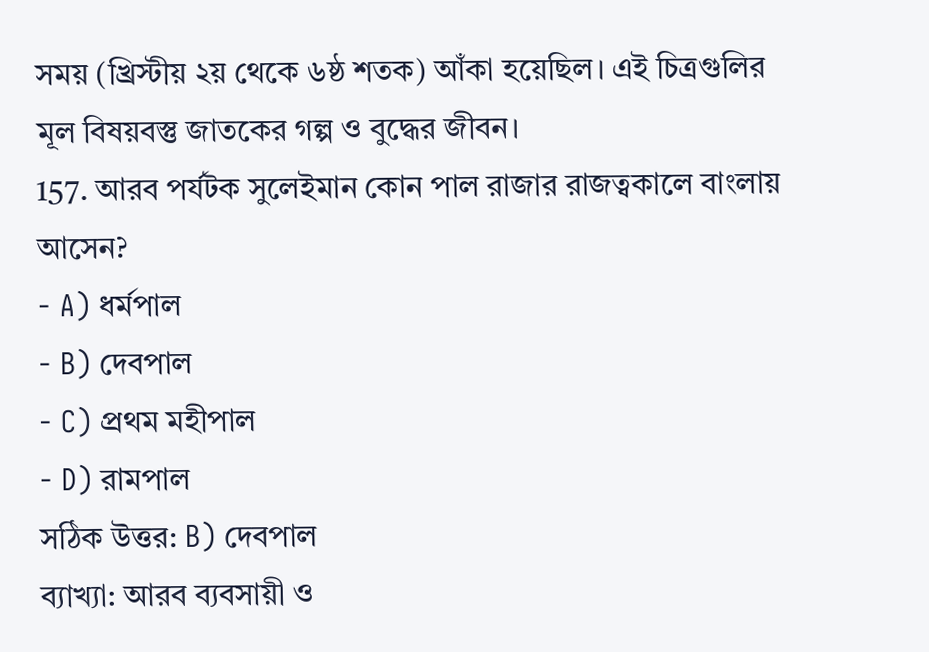সময় (খ্রিস্টীয় ২য় থেকে ৬ষ্ঠ শতক) আঁকা হয়েছিল। এই চিত্রগুলির মূল বিষয়বস্তু জাতকের গল্প ও বুদ্ধের জীবন।
157. আরব পর্যটক সুলেইমান কোন পাল রাজার রাজত্বকালে বাংলায় আসেন?
- A) ধর্মপাল
- B) দেবপাল
- C) প্রথম মহীপাল
- D) রামপাল
সঠিক উত্তর: B) দেবপাল
ব্যাখ্যা: আরব ব্যবসায়ী ও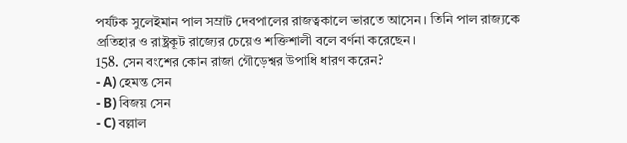পর্যটক সুলেইমান পাল সম্রাট দেবপালের রাজত্বকালে ভারতে আসেন। তিনি পাল রাজ্যকে প্রতিহার ও রাষ্ট্রকূট রাজ্যের চেয়েও শক্তিশালী বলে বর্ণনা করেছেন।
158. সেন বংশের কোন রাজা গৌড়েশ্বর উপাধি ধারণ করেন?
- A) হেমন্ত সেন
- B) বিজয় সেন
- C) বল্লাল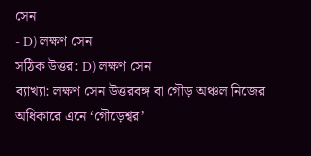সেন
- D) লক্ষণ সেন
সঠিক উত্তর: D) লক্ষণ সেন
ব্যাখ্যা: লক্ষণ সেন উত্তরবঙ্গ বা গৌড় অঞ্চল নিজের অধিকারে এনে ‘গৌড়েশ্বর’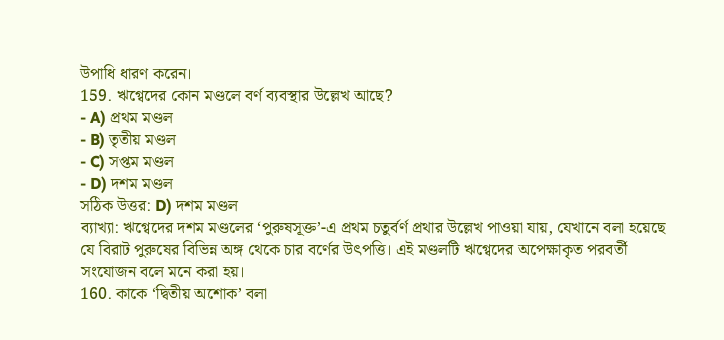উপাধি ধারণ করেন।
159. ঋগ্বেদের কোন মণ্ডলে বর্ণ ব্যবস্থার উল্লেখ আছে?
- A) প্রথম মণ্ডল
- B) তৃতীয় মণ্ডল
- C) সপ্তম মণ্ডল
- D) দশম মণ্ডল
সঠিক উত্তর: D) দশম মণ্ডল
ব্যাখ্যা: ঋগ্বেদের দশম মণ্ডলের ‘পুরুষসূক্ত’-এ প্রথম চতুর্বর্ণ প্রথার উল্লেখ পাওয়া যায়, যেখানে বলা হয়েছে যে বিরাট পুরুষের বিভিন্ন অঙ্গ থেকে চার বর্ণের উৎপত্তি। এই মণ্ডলটি ঋগ্বেদের অপেক্ষাকৃত পরবর্তী সংযোজন বলে মনে করা হয়।
160. কাকে ‘দ্বিতীয় অশোক’ বলা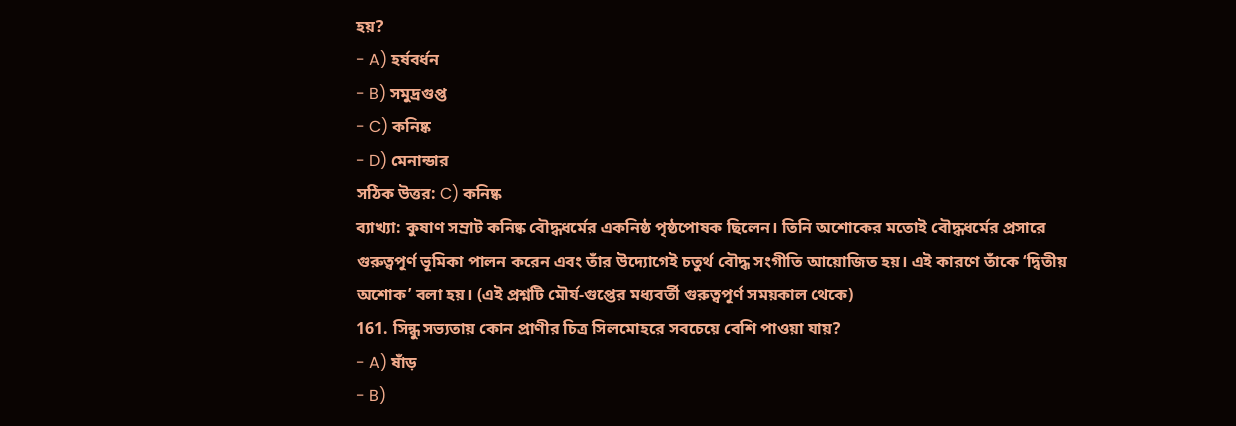হয়?
- A) হর্ষবর্ধন
- B) সমুদ্রগুপ্ত
- C) কনিষ্ক
- D) মেনান্ডার
সঠিক উত্তর: C) কনিষ্ক
ব্যাখ্যা: কুষাণ সম্রাট কনিষ্ক বৌদ্ধধর্মের একনিষ্ঠ পৃষ্ঠপোষক ছিলেন। তিনি অশোকের মতোই বৌদ্ধধর্মের প্রসারে গুরুত্বপূর্ণ ভূমিকা পালন করেন এবং তাঁর উদ্যোগেই চতুর্থ বৌদ্ধ সংগীতি আয়োজিত হয়। এই কারণে তাঁকে ‘দ্বিতীয় অশোক’ বলা হয়। (এই প্রশ্নটি মৌর্য-গুপ্তের মধ্যবর্তী গুরুত্বপূর্ণ সময়কাল থেকে)
161. সিন্ধু সভ্যতায় কোন প্রাণীর চিত্র সিলমোহরে সবচেয়ে বেশি পাওয়া যায়?
- A) ষাঁড়
- B)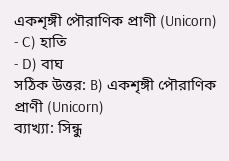একশৃঙ্গী পৌরাণিক প্রাণী (Unicorn)
- C) হাতি
- D) বাঘ
সঠিক উত্তর: B) একশৃঙ্গী পৌরাণিক প্রাণী (Unicorn)
ব্যাখ্যা: সিন্ধু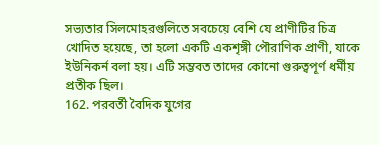সভ্যতার সিলমোহরগুলিতে সবচেয়ে বেশি যে প্রাণীটির চিত্র খোদিত হয়েছে, তা হলো একটি একশৃঙ্গী পৌরাণিক প্রাণী, যাকে ইউনিকর্ন বলা হয়। এটি সম্ভবত তাদের কোনো গুরুত্বপূর্ণ ধর্মীয় প্রতীক ছিল।
162. পরবর্তী বৈদিক যুগের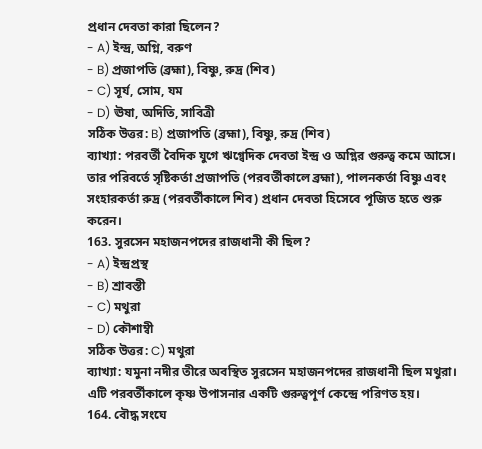প্রধান দেবতা কারা ছিলেন?
- A) ইন্দ্র, অগ্নি, বরুণ
- B) প্রজাপতি (ব্রহ্মা), বিষ্ণু, রুদ্র (শিব)
- C) সূর্য, সোম, যম
- D) ঊষা, অদিতি, সাবিত্রী
সঠিক উত্তর: B) প্রজাপতি (ব্রহ্মা), বিষ্ণু, রুদ্র (শিব)
ব্যাখ্যা: পরবর্তী বৈদিক যুগে ঋগ্বেদিক দেবতা ইন্দ্র ও অগ্নির গুরুত্ব কমে আসে। তার পরিবর্তে সৃষ্টিকর্তা প্রজাপতি (পরবর্তীকালে ব্রহ্মা), পালনকর্তা বিষ্ণু এবং সংহারকর্তা রুদ্র (পরবর্তীকালে শিব) প্রধান দেবতা হিসেবে পূজিত হতে শুরু করেন।
163. সুরসেন মহাজনপদের রাজধানী কী ছিল?
- A) ইন্দ্রপ্রস্থ
- B) শ্রাবস্তী
- C) মথুরা
- D) কৌশাম্বী
সঠিক উত্তর: C) মথুরা
ব্যাখ্যা: যমুনা নদীর তীরে অবস্থিত সুরসেন মহাজনপদের রাজধানী ছিল মথুরা। এটি পরবর্তীকালে কৃষ্ণ উপাসনার একটি গুরুত্বপূর্ণ কেন্দ্রে পরিণত হয়।
164. বৌদ্ধ সংঘে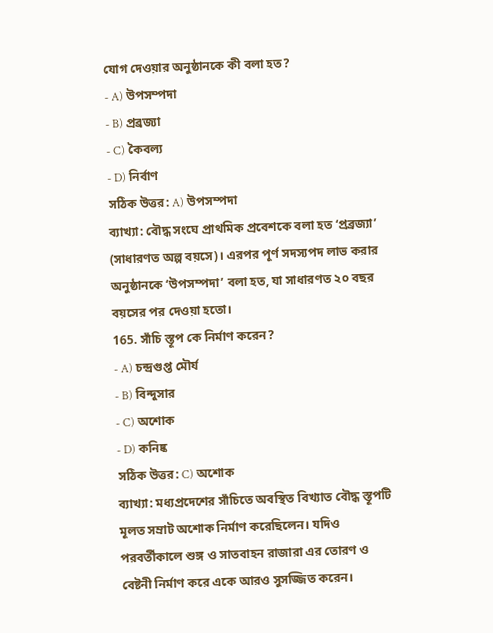যোগ দেওয়ার অনুষ্ঠানকে কী বলা হত?
- A) উপসম্পদা
- B) প্রব্রজ্যা
- C) কৈবল্য
- D) নির্বাণ
সঠিক উত্তর: A) উপসম্পদা
ব্যাখ্যা: বৌদ্ধ সংঘে প্রাথমিক প্রবেশকে বলা হত ‘প্রব্রজ্যা’ (সাধারণত অল্প বয়সে)। এরপর পূর্ণ সদস্যপদ লাভ করার অনুষ্ঠানকে ‘উপসম্পদা’ বলা হত, যা সাধারণত ২০ বছর বয়সের পর দেওয়া হতো।
165. সাঁচি স্তূপ কে নির্মাণ করেন?
- A) চন্দ্রগুপ্ত মৌর্য
- B) বিন্দুসার
- C) অশোক
- D) কনিষ্ক
সঠিক উত্তর: C) অশোক
ব্যাখ্যা: মধ্যপ্রদেশের সাঁচিতে অবস্থিত বিখ্যাত বৌদ্ধ স্তূপটি মূলত সম্রাট অশোক নির্মাণ করেছিলেন। যদিও পরবর্তীকালে শুঙ্গ ও সাতবাহন রাজারা এর তোরণ ও বেষ্টনী নির্মাণ করে একে আরও সুসজ্জিত করেন।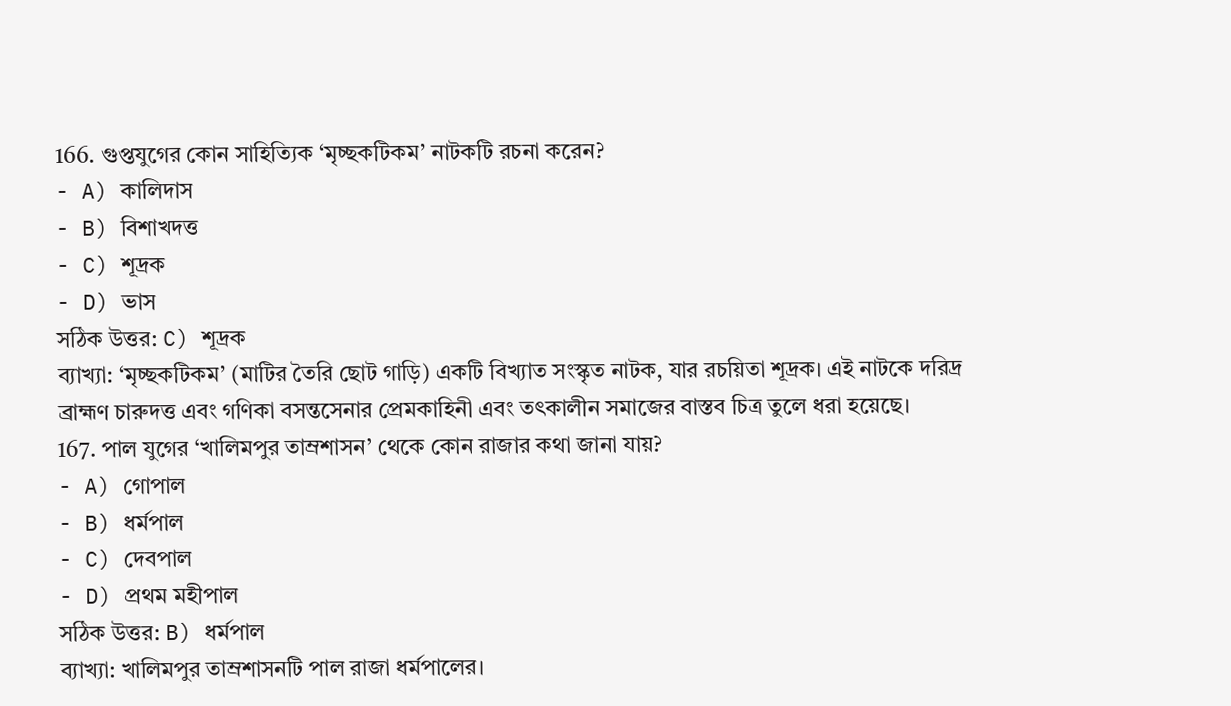166. গুপ্তযুগের কোন সাহিত্যিক ‘মৃচ্ছকটিকম’ নাটকটি রচনা করেন?
- A) কালিদাস
- B) বিশাখদত্ত
- C) শূদ্রক
- D) ভাস
সঠিক উত্তর: C) শূদ্রক
ব্যাখ্যা: ‘মৃচ্ছকটিকম’ (মাটির তৈরি ছোট গাড়ি) একটি বিখ্যাত সংস্কৃত নাটক, যার রচয়িতা শূদ্রক। এই নাটকে দরিদ্র ব্রাহ্মণ চারুদত্ত এবং গণিকা বসন্তসেনার প্রেমকাহিনী এবং তৎকালীন সমাজের বাস্তব চিত্র তুলে ধরা হয়েছে।
167. পাল যুগের ‘খালিমপুর তাম্রশাসন’ থেকে কোন রাজার কথা জানা যায়?
- A) গোপাল
- B) ধর্মপাল
- C) দেবপাল
- D) প্রথম মহীপাল
সঠিক উত্তর: B) ধর্মপাল
ব্যাখ্যা: খালিমপুর তাম্রশাসনটি পাল রাজা ধর্মপালের।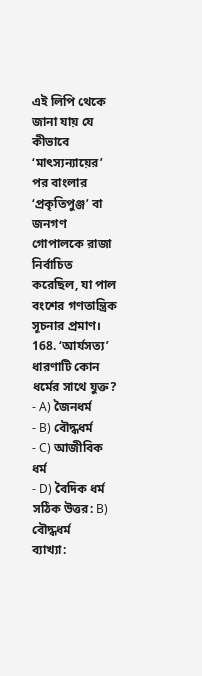এই লিপি থেকে জানা যায় যে কীভাবে ‘মাৎস্যন্যায়ের’ পর বাংলার ‘প্রকৃতিপুঞ্জ’ বা জনগণ গোপালকে রাজা নির্বাচিত করেছিল, যা পাল বংশের গণতান্ত্রিক সূচনার প্রমাণ।
168. ‘আর্যসত্য’ ধারণাটি কোন ধর্মের সাথে যুক্ত?
- A) জৈনধর্ম
- B) বৌদ্ধধর্ম
- C) আজীবিক ধর্ম
- D) বৈদিক ধর্ম
সঠিক উত্তর: B) বৌদ্ধধর্ম
ব্যাখ্যা: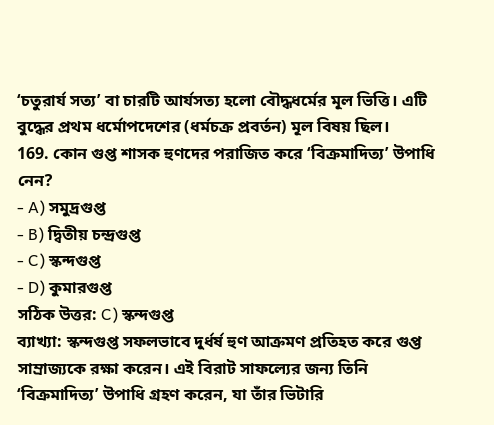‘চতুরার্য সত্য’ বা চারটি আর্যসত্য হলো বৌদ্ধধর্মের মূল ভিত্তি। এটি বুদ্ধের প্রথম ধর্মোপদেশের (ধর্মচক্র প্রবর্তন) মূল বিষয় ছিল।
169. কোন গুপ্ত শাসক হুণদের পরাজিত করে ‘বিক্রমাদিত্য’ উপাধি নেন?
- A) সমুদ্রগুপ্ত
- B) দ্বিতীয় চন্দ্রগুপ্ত
- C) স্কন্দগুপ্ত
- D) কুমারগুপ্ত
সঠিক উত্তর: C) স্কন্দগুপ্ত
ব্যাখ্যা: স্কন্দগুপ্ত সফলভাবে দুর্ধর্ষ হুণ আক্রমণ প্রতিহত করে গুপ্ত সাম্রাজ্যকে রক্ষা করেন। এই বিরাট সাফল্যের জন্য তিনি ‘বিক্রমাদিত্য’ উপাধি গ্রহণ করেন, যা তাঁর ভিটারি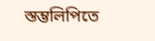স্তম্ভলিপিতে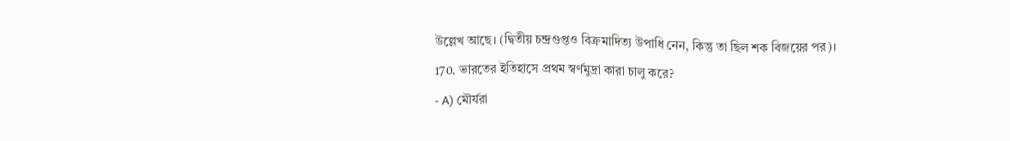উল্লেখ আছে। (দ্বিতীয় চন্দ্রগুপ্তও বিক্রমাদিত্য উপাধি নেন, কিন্তু তা ছিল শক বিজয়ের পর)।
170. ভারতের ইতিহাসে প্রথম স্বর্ণমুদ্রা কারা চালু করে?
- A) মৌর্যরা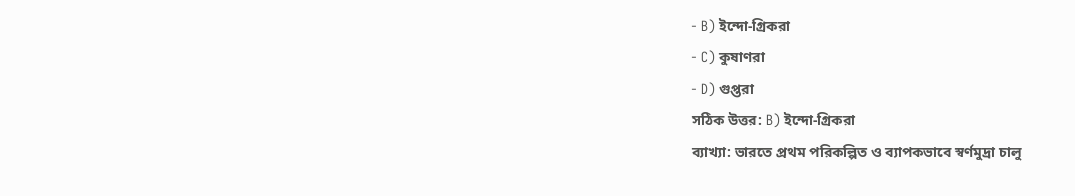- B) ইন্দো-গ্রিকরা
- C) কুষাণরা
- D) গুপ্তরা
সঠিক উত্তর: B) ইন্দো-গ্রিকরা
ব্যাখ্যা: ভারতে প্রথম পরিকল্পিত ও ব্যাপকভাবে স্বর্ণমুদ্রা চালু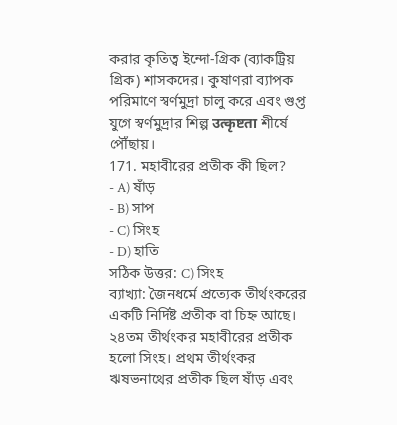করার কৃতিত্ব ইন্দো-গ্রিক (ব্যাকট্রিয় গ্রিক) শাসকদের। কুষাণরা ব্যাপক পরিমাণে স্বর্ণমুদ্রা চালু করে এবং গুপ্ত যুগে স্বর্ণমুদ্রার শিল্প उत्कृष्टता শীর্ষে পৌঁছায়।
171. মহাবীরের প্রতীক কী ছিল?
- A) ষাঁড়
- B) সাপ
- C) সিংহ
- D) হাতি
সঠিক উত্তর: C) সিংহ
ব্যাখ্যা: জৈনধর্মে প্রত্যেক তীর্থংকরের একটি নির্দিষ্ট প্রতীক বা চিহ্ন আছে। ২৪তম তীর্থংকর মহাবীরের প্রতীক হলো সিংহ। প্রথম তীর্থংকর ঋষভনাথের প্রতীক ছিল ষাঁড় এবং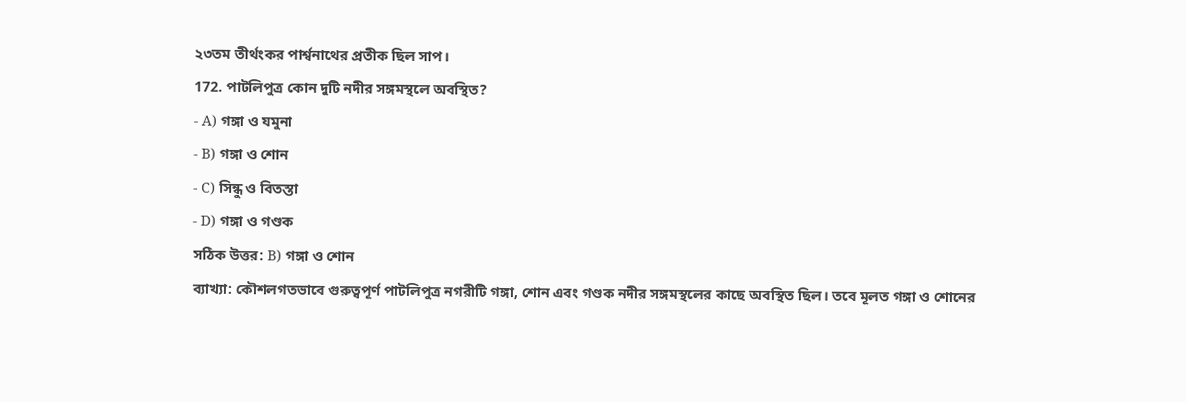২৩তম তীর্থংকর পার্শ্বনাথের প্রতীক ছিল সাপ।
172. পাটলিপুত্র কোন দুটি নদীর সঙ্গমস্থলে অবস্থিত?
- A) গঙ্গা ও যমুনা
- B) গঙ্গা ও শোন
- C) সিন্ধু ও বিতস্তা
- D) গঙ্গা ও গণ্ডক
সঠিক উত্তর: B) গঙ্গা ও শোন
ব্যাখ্যা: কৌশলগতভাবে গুরুত্বপূর্ণ পাটলিপুত্র নগরীটি গঙ্গা, শোন এবং গণ্ডক নদীর সঙ্গমস্থলের কাছে অবস্থিত ছিল। তবে মূলত গঙ্গা ও শোনের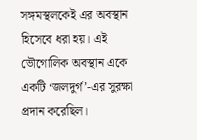সঙ্গমস্থলকেই এর অবস্থান হিসেবে ধরা হয়। এই ভৌগোলিক অবস্থান একে একটি ‘জলদুর্গ’-এর সুরক্ষা প্রদান করেছিল।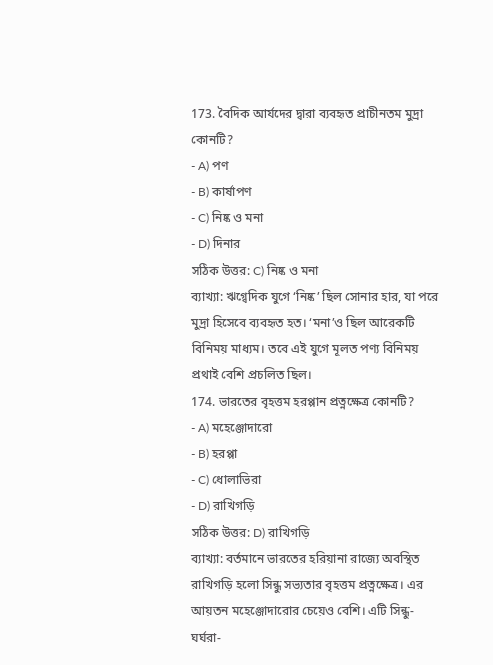173. বৈদিক আর্যদের দ্বারা ব্যবহৃত প্রাচীনতম মুদ্রা কোনটি?
- A) পণ
- B) কার্ষাপণ
- C) নিষ্ক ও মনা
- D) দিনার
সঠিক উত্তর: C) নিষ্ক ও মনা
ব্যাখ্যা: ঋগ্বেদিক যুগে ‘নিষ্ক’ ছিল সোনার হার, যা পরে মুদ্রা হিসেবে ব্যবহৃত হত। ‘মনা’ও ছিল আরেকটি বিনিময় মাধ্যম। তবে এই যুগে মূলত পণ্য বিনিময় প্রথাই বেশি প্রচলিত ছিল।
174. ভারতের বৃহত্তম হরপ্পান প্রত্নক্ষেত্র কোনটি?
- A) মহেঞ্জোদারো
- B) হরপ্পা
- C) ধোলাভিরা
- D) রাখিগড়ি
সঠিক উত্তর: D) রাখিগড়ি
ব্যাখ্যা: বর্তমানে ভারতের হরিয়ানা রাজ্যে অবস্থিত রাখিগড়ি হলো সিন্ধু সভ্যতার বৃহত্তম প্রত্নক্ষেত্র। এর আয়তন মহেঞ্জোদারোর চেয়েও বেশি। এটি সিন্ধু-ঘর্ঘরা-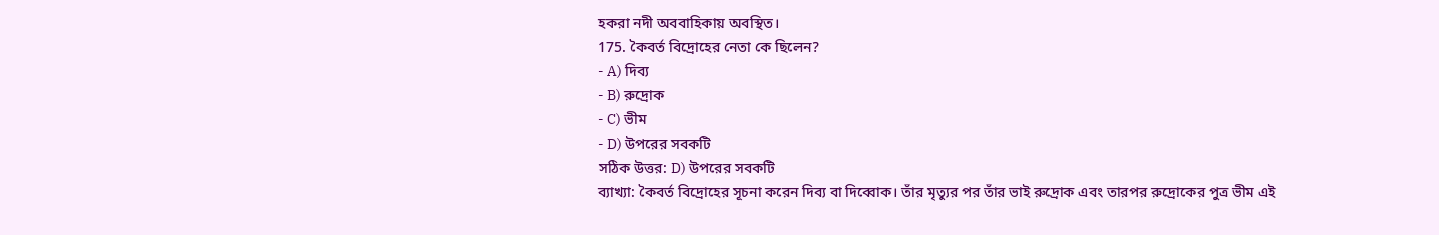হকরা নদী অববাহিকায় অবস্থিত।
175. কৈবর্ত বিদ্রোহের নেতা কে ছিলেন?
- A) দিব্য
- B) রুদ্রোক
- C) ভীম
- D) উপরের সবকটি
সঠিক উত্তর: D) উপরের সবকটি
ব্যাখ্যা: কৈবর্ত বিদ্রোহের সূচনা করেন দিব্য বা দিব্বোক। তাঁর মৃত্যুর পর তাঁর ভাই রুদ্রোক এবং তারপর রুদ্রোকের পুত্র ভীম এই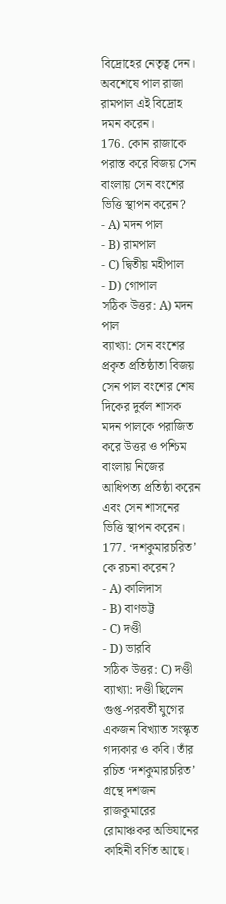বিদ্রোহের নেতৃত্ব দেন। অবশেষে পাল রাজা রামপাল এই বিদ্রোহ দমন করেন।
176. কোন রাজাকে পরাস্ত করে বিজয় সেন বাংলায় সেন বংশের ভিত্তি স্থাপন করেন?
- A) মদন পাল
- B) রামপাল
- C) দ্বিতীয় মহীপাল
- D) গোপাল
সঠিক উত্তর: A) মদন পাল
ব্যাখ্যা: সেন বংশের প্রকৃত প্রতিষ্ঠাতা বিজয় সেন পাল বংশের শেষ দিকের দুর্বল শাসক মদন পালকে পরাজিত করে উত্তর ও পশ্চিম বাংলায় নিজের আধিপত্য প্রতিষ্ঠা করেন এবং সেন শাসনের ভিত্তি স্থাপন করেন।
177. ‘দশকুমারচরিত’ কে রচনা করেন?
- A) কালিদাস
- B) বাণভট্ট
- C) দণ্ডী
- D) ভারবি
সঠিক উত্তর: C) দণ্ডী
ব্যাখ্যা: দণ্ডী ছিলেন গুপ্ত-পরবর্তী যুগের একজন বিখ্যাত সংস্কৃত গদ্যকার ও কবি। তাঁর রচিত ‘দশকুমারচরিত’ গ্রন্থে দশজন রাজকুমারের রোমাঞ্চকর অভিযানের কাহিনী বর্ণিত আছে।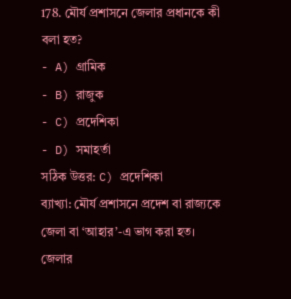178. মৌর্য প্রশাসনে জেলার প্রধানকে কী বলা হত?
- A) গ্রামিক
- B) রাজুক
- C) প্রদেশিকা
- D) সমাহর্তা
সঠিক উত্তর: C) প্রদেশিকা
ব্যাখ্যা: মৌর্য প্রশাসনে প্রদেশ বা রাজ্যকে জেলা বা ‘আহার’-এ ভাগ করা হত। জেলার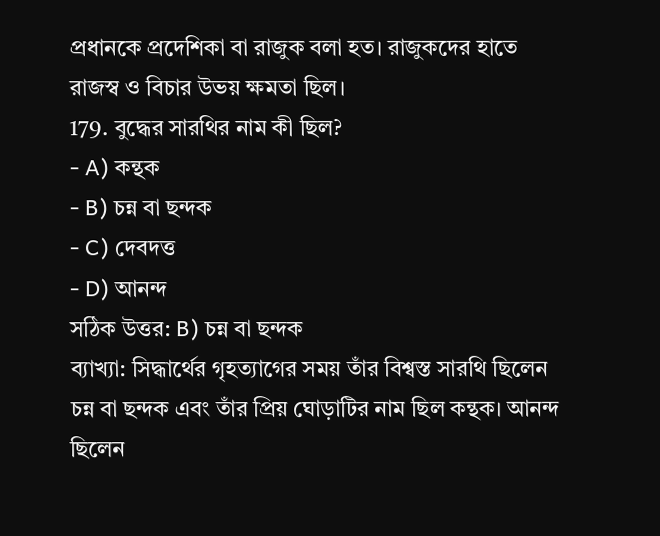প্রধানকে প্রদেশিকা বা রাজুক বলা হত। রাজুকদের হাতে রাজস্ব ও বিচার উভয় ক্ষমতা ছিল।
179. বুদ্ধের সারথির নাম কী ছিল?
- A) কন্থক
- B) চন্ন বা ছন্দক
- C) দেবদত্ত
- D) আনন্দ
সঠিক উত্তর: B) চন্ন বা ছন্দক
ব্যাখ্যা: সিদ্ধার্থের গৃহত্যাগের সময় তাঁর বিশ্বস্ত সারথি ছিলেন চন্ন বা ছন্দক এবং তাঁর প্রিয় ঘোড়াটির নাম ছিল কন্থক। আনন্দ ছিলেন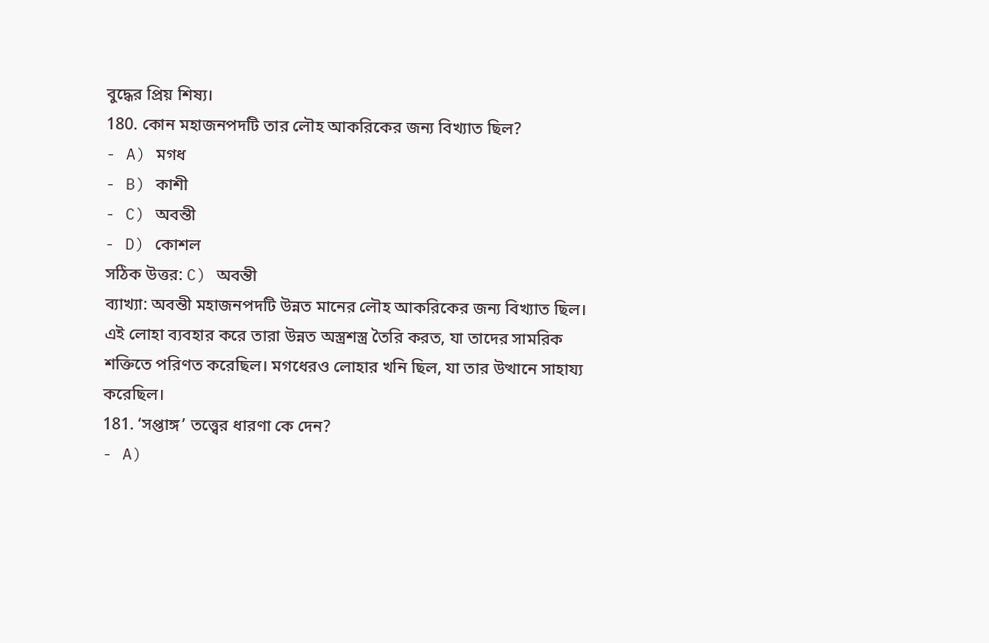বুদ্ধের প্রিয় শিষ্য।
180. কোন মহাজনপদটি তার লৌহ আকরিকের জন্য বিখ্যাত ছিল?
- A) মগধ
- B) কাশী
- C) অবন্তী
- D) কোশল
সঠিক উত্তর: C) অবন্তী
ব্যাখ্যা: অবন্তী মহাজনপদটি উন্নত মানের লৌহ আকরিকের জন্য বিখ্যাত ছিল। এই লোহা ব্যবহার করে তারা উন্নত অস্ত্রশস্ত্র তৈরি করত, যা তাদের সামরিক শক্তিতে পরিণত করেছিল। মগধেরও লোহার খনি ছিল, যা তার উত্থানে সাহায্য করেছিল।
181. ‘সপ্তাঙ্গ’ তত্ত্বের ধারণা কে দেন?
- A)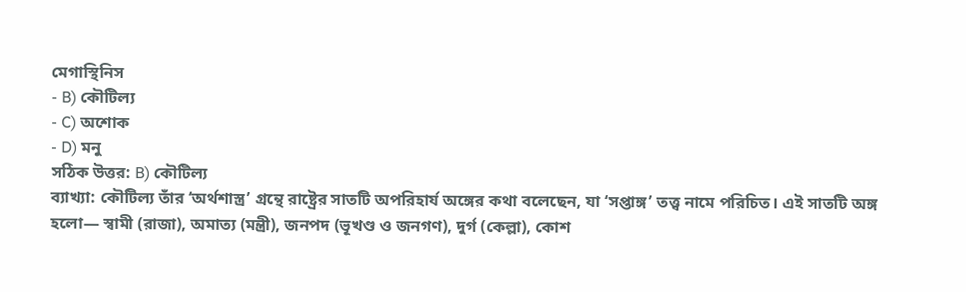মেগাস্থিনিস
- B) কৌটিল্য
- C) অশোক
- D) মনু
সঠিক উত্তর: B) কৌটিল্য
ব্যাখ্যা: কৌটিল্য তাঁর ‘অর্থশাস্ত্র’ গ্রন্থে রাষ্ট্রের সাতটি অপরিহার্য অঙ্গের কথা বলেছেন, যা ‘সপ্তাঙ্গ’ তত্ত্ব নামে পরিচিত। এই সাতটি অঙ্গ হলো— স্বামী (রাজা), অমাত্য (মন্ত্রী), জনপদ (ভূখণ্ড ও জনগণ), দুর্গ (কেল্লা), কোশ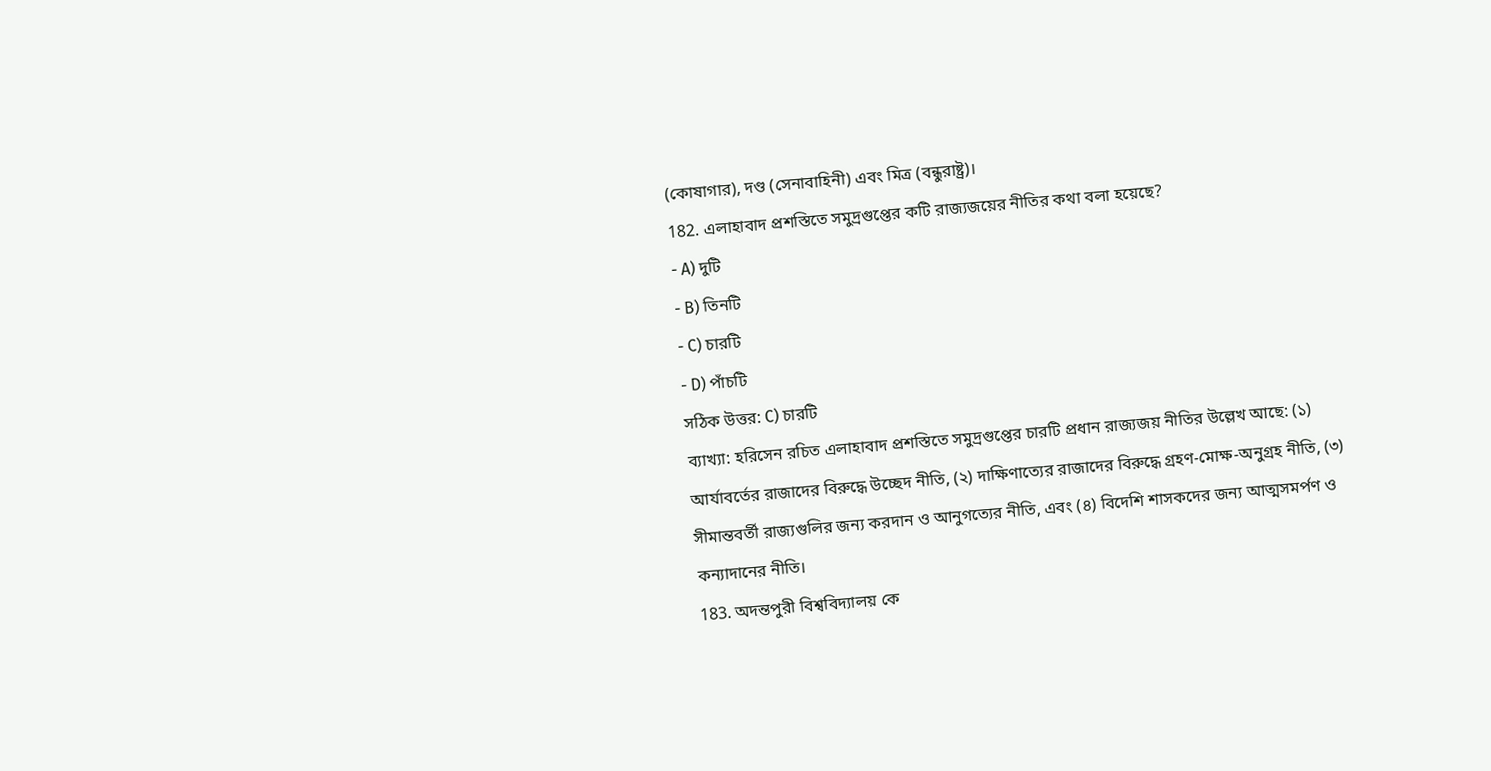(কোষাগার), দণ্ড (সেনাবাহিনী) এবং মিত্র (বন্ধুরাষ্ট্র)।
182. এলাহাবাদ প্রশস্তিতে সমুদ্রগুপ্তের কটি রাজ্যজয়ের নীতির কথা বলা হয়েছে?
- A) দুটি
- B) তিনটি
- C) চারটি
- D) পাঁচটি
সঠিক উত্তর: C) চারটি
ব্যাখ্যা: হরিসেন রচিত এলাহাবাদ প্রশস্তিতে সমুদ্রগুপ্তের চারটি প্রধান রাজ্যজয় নীতির উল্লেখ আছে: (১) আর্যাবর্তের রাজাদের বিরুদ্ধে উচ্ছেদ নীতি, (২) দাক্ষিণাত্যের রাজাদের বিরুদ্ধে গ্রহণ-মোক্ষ-অনুগ্রহ নীতি, (৩) সীমান্তবর্তী রাজ্যগুলির জন্য করদান ও আনুগত্যের নীতি, এবং (৪) বিদেশি শাসকদের জন্য আত্মসমর্পণ ও কন্যাদানের নীতি।
183. অদন্তপুরী বিশ্ববিদ্যালয় কে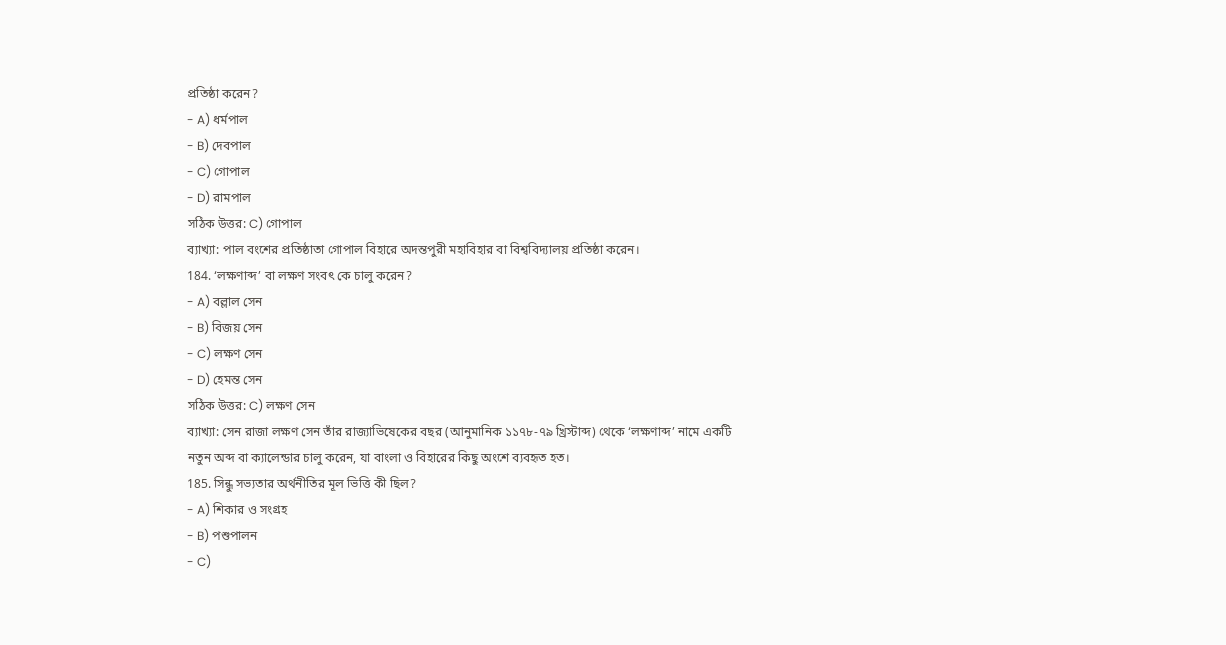প্রতিষ্ঠা করেন?
- A) ধর্মপাল
- B) দেবপাল
- C) গোপাল
- D) রামপাল
সঠিক উত্তর: C) গোপাল
ব্যাখ্যা: পাল বংশের প্রতিষ্ঠাতা গোপাল বিহারে অদন্তপুরী মহাবিহার বা বিশ্ববিদ্যালয় প্রতিষ্ঠা করেন।
184. ‘লক্ষণাব্দ’ বা লক্ষণ সংবৎ কে চালু করেন?
- A) বল্লাল সেন
- B) বিজয় সেন
- C) লক্ষণ সেন
- D) হেমন্ত সেন
সঠিক উত্তর: C) লক্ষণ সেন
ব্যাখ্যা: সেন রাজা লক্ষণ সেন তাঁর রাজ্যাভিষেকের বছর (আনুমানিক ১১৭৮-৭৯ খ্রিস্টাব্দ) থেকে ‘লক্ষণাব্দ’ নামে একটি নতুন অব্দ বা ক্যালেন্ডার চালু করেন, যা বাংলা ও বিহারের কিছু অংশে ব্যবহৃত হত।
185. সিন্ধু সভ্যতার অর্থনীতির মূল ভিত্তি কী ছিল?
- A) শিকার ও সংগ্রহ
- B) পশুপালন
- C)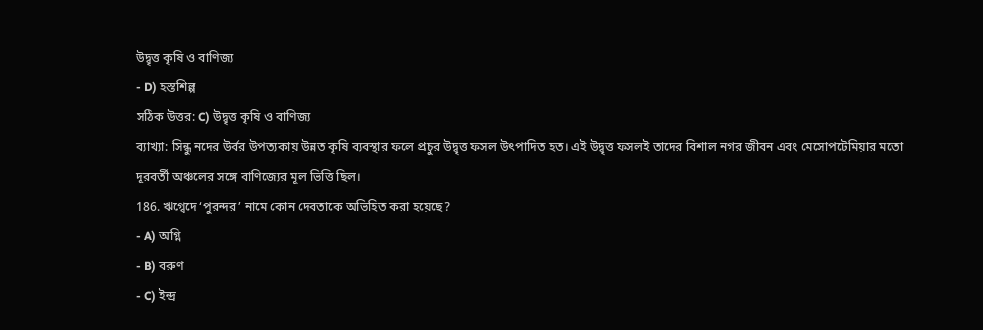উদ্বৃত্ত কৃষি ও বাণিজ্য
- D) হস্তশিল্প
সঠিক উত্তর: C) উদ্বৃত্ত কৃষি ও বাণিজ্য
ব্যাখ্যা: সিন্ধু নদের উর্বর উপত্যকায় উন্নত কৃষি ব্যবস্থার ফলে প্রচুর উদ্বৃত্ত ফসল উৎপাদিত হত। এই উদ্বৃত্ত ফসলই তাদের বিশাল নগর জীবন এবং মেসোপটেমিয়ার মতো দূরবর্তী অঞ্চলের সঙ্গে বাণিজ্যের মূল ভিত্তি ছিল।
186. ঋগ্বেদে ‘পুরন্দর’ নামে কোন দেবতাকে অভিহিত করা হয়েছে?
- A) অগ্নি
- B) বরুণ
- C) ইন্দ্র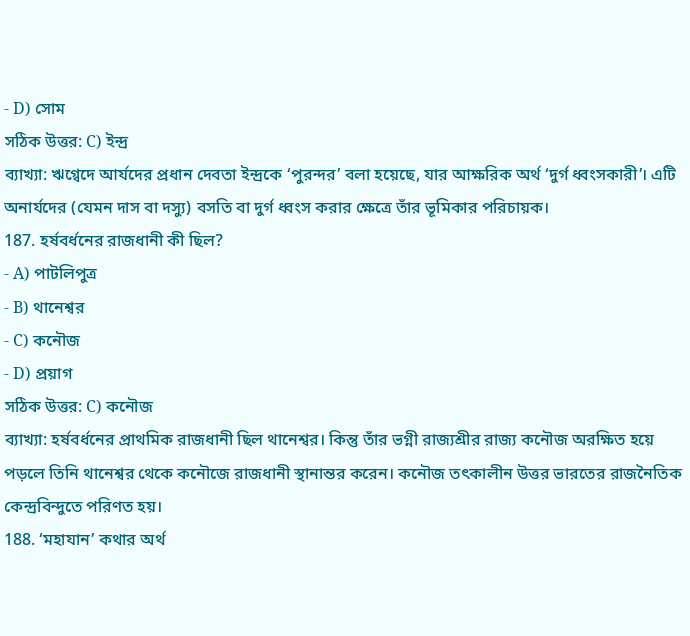- D) সোম
সঠিক উত্তর: C) ইন্দ্র
ব্যাখ্যা: ঋগ্বেদে আর্যদের প্রধান দেবতা ইন্দ্রকে ‘পুরন্দর’ বলা হয়েছে, যার আক্ষরিক অর্থ ‘দুর্গ ধ্বংসকারী’। এটি অনার্যদের (যেমন দাস বা দস্যু) বসতি বা দুর্গ ধ্বংস করার ক্ষেত্রে তাঁর ভূমিকার পরিচায়ক।
187. হর্ষবর্ধনের রাজধানী কী ছিল?
- A) পাটলিপুত্র
- B) থানেশ্বর
- C) কনৌজ
- D) প্রয়াগ
সঠিক উত্তর: C) কনৌজ
ব্যাখ্যা: হর্ষবর্ধনের প্রাথমিক রাজধানী ছিল থানেশ্বর। কিন্তু তাঁর ভগ্নী রাজ্যশ্রীর রাজ্য কনৌজ অরক্ষিত হয়ে পড়লে তিনি থানেশ্বর থেকে কনৌজে রাজধানী স্থানান্তর করেন। কনৌজ তৎকালীন উত্তর ভারতের রাজনৈতিক কেন্দ্রবিন্দুতে পরিণত হয়।
188. ‘মহাযান’ কথার অর্থ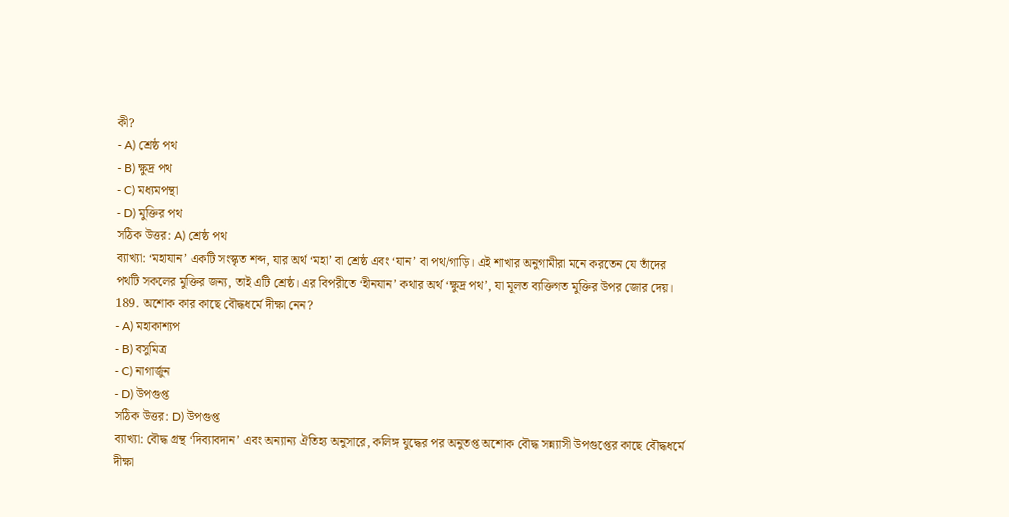কী?
- A) শ্রেষ্ঠ পথ
- B) ক্ষুদ্র পথ
- C) মধ্যমপন্থা
- D) মুক্তির পথ
সঠিক উত্তর: A) শ্রেষ্ঠ পথ
ব্যাখ্যা: ‘মহাযান’ একটি সংস্কৃত শব্দ, যার অর্থ ‘মহা’ বা শ্রেষ্ঠ এবং ‘যান’ বা পথ/গাড়ি। এই শাখার অনুগামীরা মনে করতেন যে তাঁদের পথটি সকলের মুক্তির জন্য, তাই এটি শ্রেষ্ঠ। এর বিপরীতে ‘হীনযান’ কথার অর্থ ‘ক্ষুদ্র পথ’, যা মূলত ব্যক্তিগত মুক্তির উপর জোর দেয়।
189. অশোক কার কাছে বৌদ্ধধর্মে দীক্ষা নেন?
- A) মহাকাশ্যপ
- B) বসুমিত্র
- C) নাগার্জুন
- D) উপগুপ্ত
সঠিক উত্তর: D) উপগুপ্ত
ব্যাখ্যা: বৌদ্ধ গ্রন্থ ‘দিব্যাবদান’ এবং অন্যান্য ঐতিহ্য অনুসারে, কলিঙ্গ যুদ্ধের পর অনুতপ্ত অশোক বৌদ্ধ সন্ন্যাসী উপগুপ্তের কাছে বৌদ্ধধর্মে দীক্ষা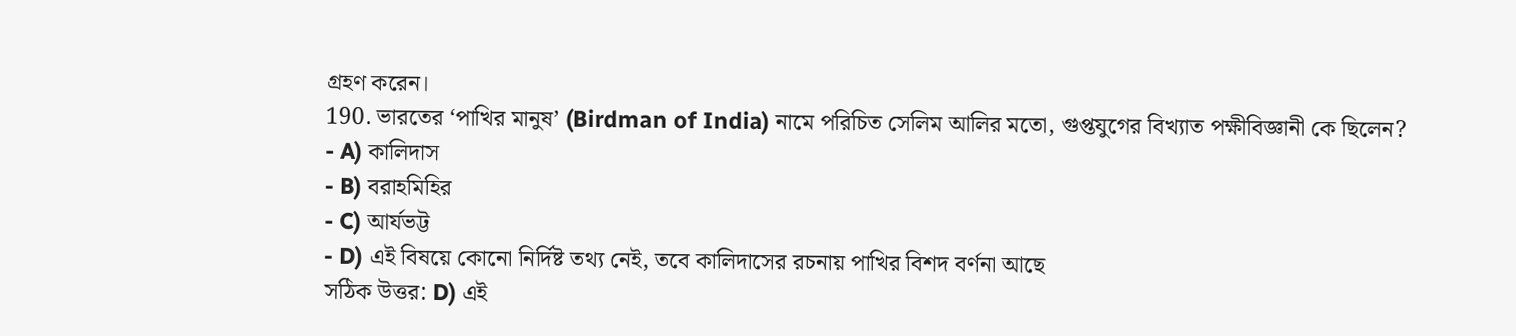গ্রহণ করেন।
190. ভারতের ‘পাখির মানুষ’ (Birdman of India) নামে পরিচিত সেলিম আলির মতো, গুপ্তযুগের বিখ্যাত পক্ষীবিজ্ঞানী কে ছিলেন?
- A) কালিদাস
- B) বরাহমিহির
- C) আর্যভট্ট
- D) এই বিষয়ে কোনো নির্দিষ্ট তথ্য নেই, তবে কালিদাসের রচনায় পাখির বিশদ বর্ণনা আছে
সঠিক উত্তর: D) এই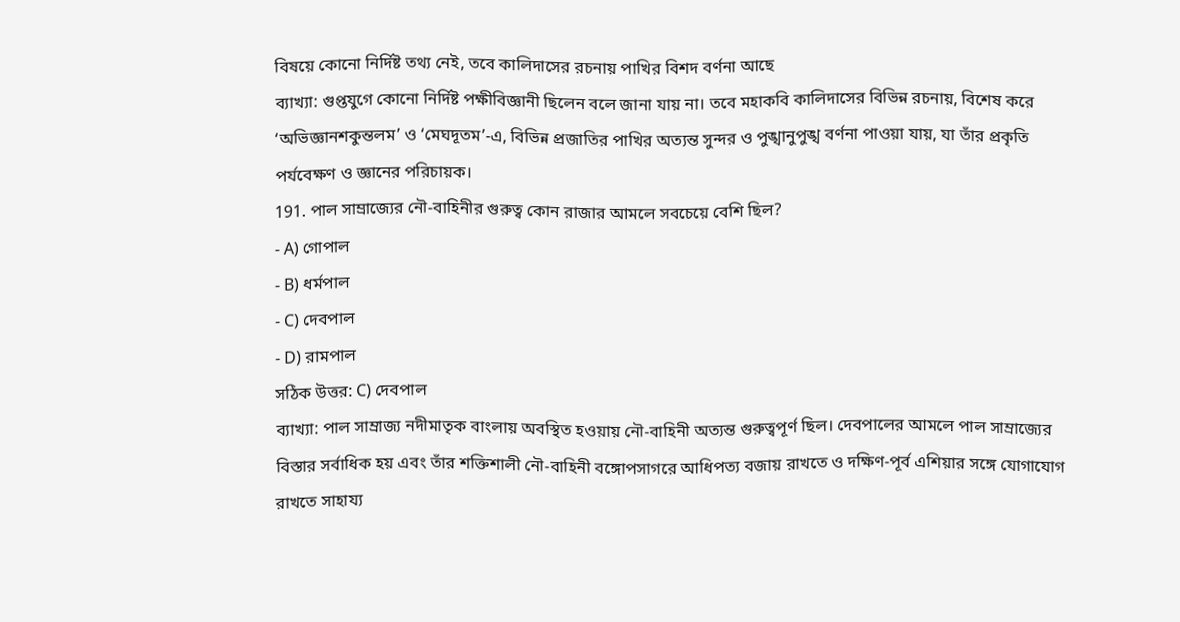বিষয়ে কোনো নির্দিষ্ট তথ্য নেই, তবে কালিদাসের রচনায় পাখির বিশদ বর্ণনা আছে
ব্যাখ্যা: গুপ্তযুগে কোনো নির্দিষ্ট পক্ষীবিজ্ঞানী ছিলেন বলে জানা যায় না। তবে মহাকবি কালিদাসের বিভিন্ন রচনায়, বিশেষ করে ‘অভিজ্ঞানশকুন্তলম’ ও ‘মেঘদূতম’-এ, বিভিন্ন প্রজাতির পাখির অত্যন্ত সুন্দর ও পুঙ্খানুপুঙ্খ বর্ণনা পাওয়া যায়, যা তাঁর প্রকৃতি পর্যবেক্ষণ ও জ্ঞানের পরিচায়ক।
191. পাল সাম্রাজ্যের নৌ-বাহিনীর গুরুত্ব কোন রাজার আমলে সবচেয়ে বেশি ছিল?
- A) গোপাল
- B) ধর্মপাল
- C) দেবপাল
- D) রামপাল
সঠিক উত্তর: C) দেবপাল
ব্যাখ্যা: পাল সাম্রাজ্য নদীমাতৃক বাংলায় অবস্থিত হওয়ায় নৌ-বাহিনী অত্যন্ত গুরুত্বপূর্ণ ছিল। দেবপালের আমলে পাল সাম্রাজ্যের বিস্তার সর্বাধিক হয় এবং তাঁর শক্তিশালী নৌ-বাহিনী বঙ্গোপসাগরে আধিপত্য বজায় রাখতে ও দক্ষিণ-পূর্ব এশিয়ার সঙ্গে যোগাযোগ রাখতে সাহায্য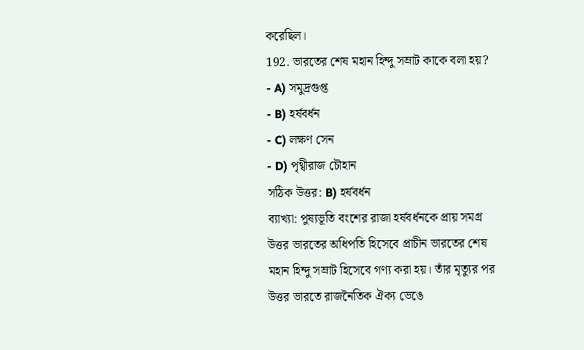করেছিল।
192. ভারতের শেষ মহান হিন্দু সম্রাট কাকে বলা হয়?
- A) সমুদ্রগুপ্ত
- B) হর্ষবর্ধন
- C) লক্ষণ সেন
- D) পৃথ্বীরাজ চৌহান
সঠিক উত্তর: B) হর্ষবর্ধন
ব্যাখ্যা: পুষ্যভূতি বংশের রাজা হর্ষবর্ধনকে প্রায় সমগ্র উত্তর ভারতের অধিপতি হিসেবে প্রাচীন ভারতের শেষ মহান হিন্দু সম্রাট হিসেবে গণ্য করা হয়। তাঁর মৃত্যুর পর উত্তর ভারতে রাজনৈতিক ঐক্য ভেঙে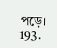পড়ে।
193.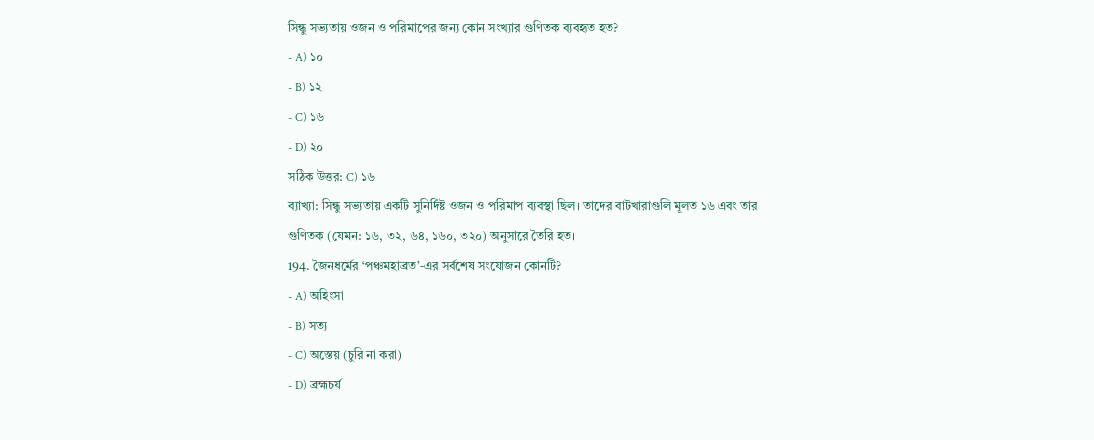সিন্ধু সভ্যতায় ওজন ও পরিমাপের জন্য কোন সংখ্যার গুণিতক ব্যবহৃত হত?
- A) ১০
- B) ১২
- C) ১৬
- D) ২০
সঠিক উত্তর: C) ১৬
ব্যাখ্যা: সিন্ধু সভ্যতায় একটি সুনির্দিষ্ট ওজন ও পরিমাপ ব্যবস্থা ছিল। তাদের বাটখারাগুলি মূলত ১৬ এবং তার গুণিতক (যেমন: ১৬, ৩২, ৬৪, ১৬০, ৩২০) অনুসারে তৈরি হত।
194. জৈনধর্মের ‘পঞ্চমহাব্রত’-এর সর্বশেষ সংযোজন কোনটি?
- A) অহিংসা
- B) সত্য
- C) অস্তেয় (চুরি না করা)
- D) ব্রহ্মচর্য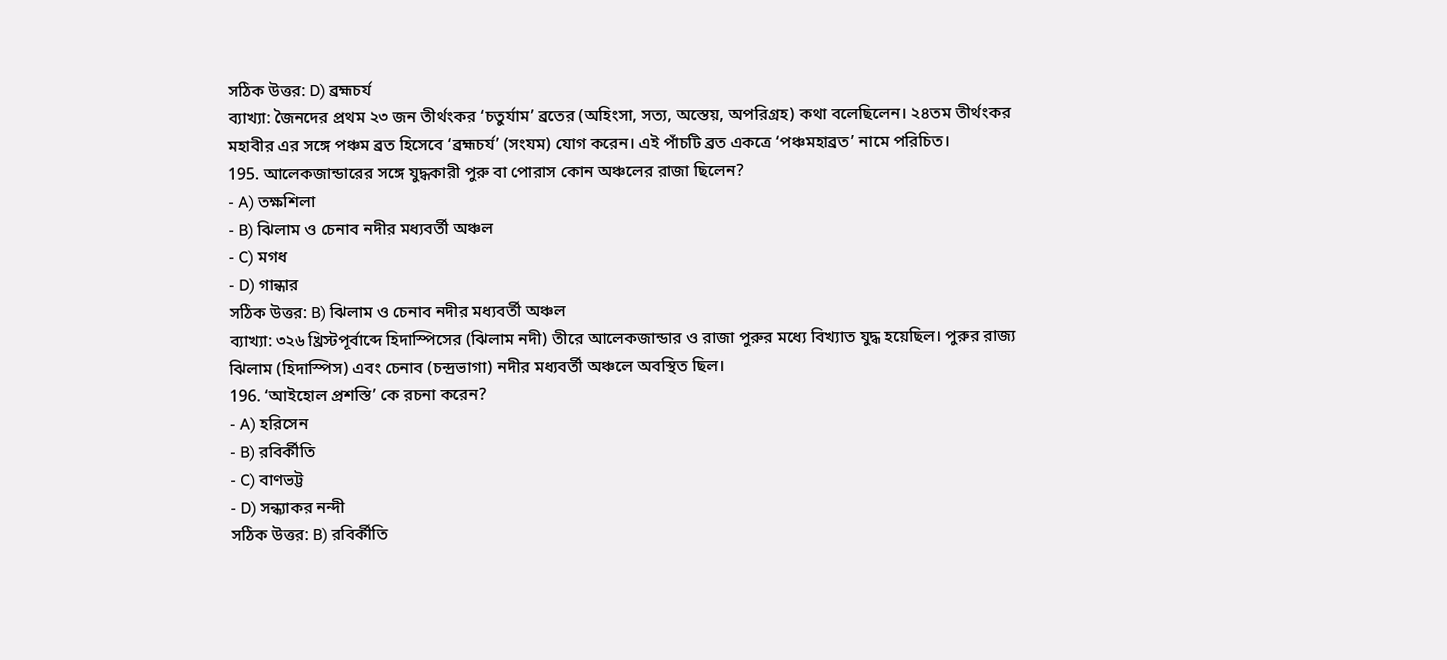সঠিক উত্তর: D) ব্রহ্মচর্য
ব্যাখ্যা: জৈনদের প্রথম ২৩ জন তীর্থংকর ‘চতুর্যাম’ ব্রতের (অহিংসা, সত্য, অস্তেয়, অপরিগ্রহ) কথা বলেছিলেন। ২৪তম তীর্থংকর মহাবীর এর সঙ্গে পঞ্চম ব্রত হিসেবে ‘ব্রহ্মচর্য’ (সংযম) যোগ করেন। এই পাঁচটি ব্রত একত্রে ‘পঞ্চমহাব্রত’ নামে পরিচিত।
195. আলেকজান্ডারের সঙ্গে যুদ্ধকারী পুরু বা পোরাস কোন অঞ্চলের রাজা ছিলেন?
- A) তক্ষশিলা
- B) ঝিলাম ও চেনাব নদীর মধ্যবর্তী অঞ্চল
- C) মগধ
- D) গান্ধার
সঠিক উত্তর: B) ঝিলাম ও চেনাব নদীর মধ্যবর্তী অঞ্চল
ব্যাখ্যা: ৩২৬ খ্রিস্টপূর্বাব্দে হিদাস্পিসের (ঝিলাম নদী) তীরে আলেকজান্ডার ও রাজা পুরুর মধ্যে বিখ্যাত যুদ্ধ হয়েছিল। পুরুর রাজ্য ঝিলাম (হিদাস্পিস) এবং চেনাব (চন্দ্রভাগা) নদীর মধ্যবর্তী অঞ্চলে অবস্থিত ছিল।
196. ‘আইহোল প্রশস্তি’ কে রচনা করেন?
- A) হরিসেন
- B) রবির্কীতি
- C) বাণভট্ট
- D) সন্ধ্যাকর নন্দী
সঠিক উত্তর: B) রবির্কীতি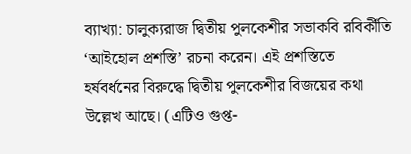ব্যাখ্যা: চালুক্যরাজ দ্বিতীয় পুলকেশীর সভাকবি রবির্কীতি ‘আইহোল প্রশস্তি’ রচনা করেন। এই প্রশস্তিতে হর্ষবর্ধনের বিরুদ্ধে দ্বিতীয় পুলকেশীর বিজয়ের কথা উল্লেখ আছে। (এটিও গুপ্ত-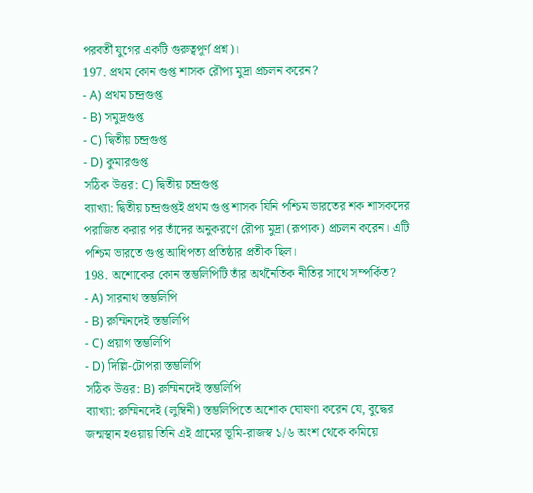পরবর্তী যুগের একটি গুরুত্বপূর্ণ প্রশ্ন)।
197. প্রথম কোন গুপ্ত শাসক রৌপ্য মুদ্রা প্রচলন করেন?
- A) প্রথম চন্দ্রগুপ্ত
- B) সমুদ্রগুপ্ত
- C) দ্বিতীয় চন্দ্রগুপ্ত
- D) কুমারগুপ্ত
সঠিক উত্তর: C) দ্বিতীয় চন্দ্রগুপ্ত
ব্যাখ্যা: দ্বিতীয় চন্দ্রগুপ্তই প্রথম গুপ্ত শাসক যিনি পশ্চিম ভারতের শক শাসকদের পরাজিত করার পর তাঁদের অনুকরণে রৌপ্য মুদ্রা (রূপ্যক) প্রচলন করেন। এটি পশ্চিম ভারতে গুপ্ত আধিপত্য প্রতিষ্ঠার প্রতীক ছিল।
198. অশোকের কোন স্তম্ভলিপিটি তাঁর অর্থনৈতিক নীতির সাথে সম্পর্কিত?
- A) সারনাথ স্তম্ভলিপি
- B) রুম্মিনদেই স্তম্ভলিপি
- C) প্রয়াগ স্তম্ভলিপি
- D) দিল্লি-টোপরা স্তম্ভলিপি
সঠিক উত্তর: B) রুম্মিনদেই স্তম্ভলিপি
ব্যাখ্যা: রুম্মিনদেই (লুম্বিনী) স্তম্ভলিপিতে অশোক ঘোষণা করেন যে, বুদ্ধের জন্মস্থান হওয়ায় তিনি এই গ্রামের ভূমি-রাজস্ব ১/৬ অংশ থেকে কমিয়ে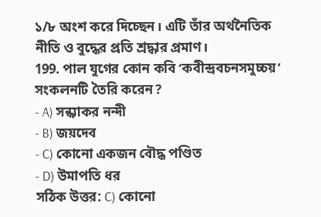১/৮ অংশ করে দিচ্ছেন। এটি তাঁর অর্থনৈতিক নীতি ও বুদ্ধের প্রতি শ্রদ্ধার প্রমাণ।
199. পাল যুগের কোন কবি ‘কবীন্দ্রবচনসমুচ্চয়’ সংকলনটি তৈরি করেন?
- A) সন্ধ্যাকর নন্দী
- B) জয়দেব
- C) কোনো একজন বৌদ্ধ পণ্ডিত
- D) উমাপতি ধর
সঠিক উত্তর: C) কোনো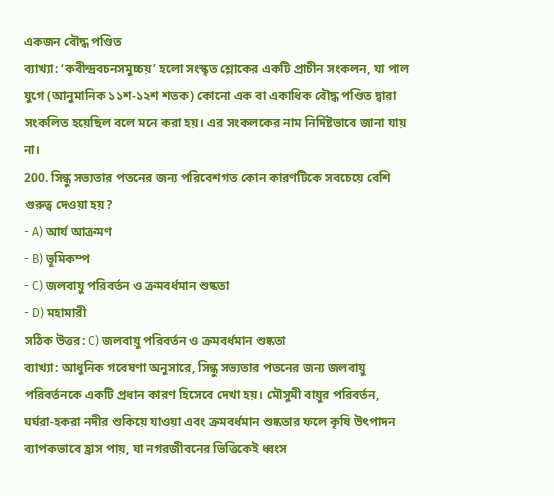একজন বৌদ্ধ পণ্ডিত
ব্যাখ্যা: ‘কবীন্দ্রবচনসমুচ্চয়’ হলো সংস্কৃত শ্লোকের একটি প্রাচীন সংকলন, যা পাল যুগে (আনুমানিক ১১শ-১২শ শতক) কোনো এক বা একাধিক বৌদ্ধ পণ্ডিত দ্বারা সংকলিত হয়েছিল বলে মনে করা হয়। এর সংকলকের নাম নির্দিষ্টভাবে জানা যায় না।
200. সিন্ধু সভ্যতার পতনের জন্য পরিবেশগত কোন কারণটিকে সবচেয়ে বেশি গুরুত্ব দেওয়া হয়?
- A) আর্য আক্রমণ
- B) ভূমিকম্প
- C) জলবায়ু পরিবর্তন ও ক্রমবর্ধমান শুষ্কতা
- D) মহামারী
সঠিক উত্তর: C) জলবায়ু পরিবর্তন ও ক্রমবর্ধমান শুষ্কতা
ব্যাখ্যা: আধুনিক গবেষণা অনুসারে, সিন্ধু সভ্যতার পতনের জন্য জলবায়ু পরিবর্তনকে একটি প্রধান কারণ হিসেবে দেখা হয়। মৌসুমী বায়ুর পরিবর্তন, ঘর্ঘরা-হকরা নদীর শুকিয়ে যাওয়া এবং ক্রমবর্ধমান শুষ্কতার ফলে কৃষি উৎপাদন ব্যাপকভাবে হ্রাস পায়, যা নগরজীবনের ভিত্তিকেই ধ্বংস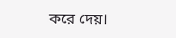করে দেয়।